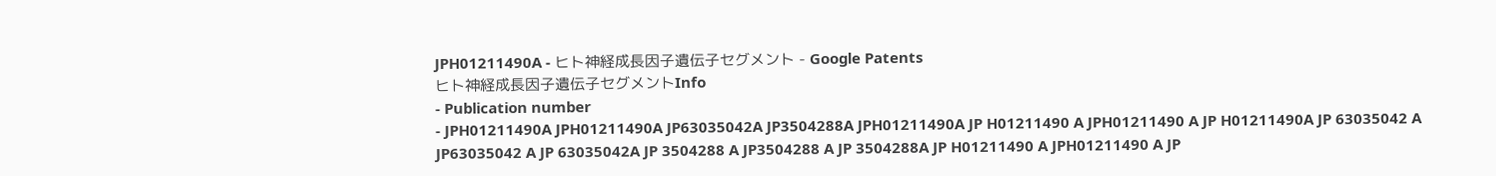JPH01211490A - ヒト神経成長因子遺伝子セグメント - Google Patents
ヒト神経成長因子遺伝子セグメントInfo
- Publication number
- JPH01211490A JPH01211490A JP63035042A JP3504288A JPH01211490A JP H01211490 A JPH01211490 A JP H01211490A JP 63035042 A JP63035042 A JP 63035042A JP 3504288 A JP3504288 A JP 3504288A JP H01211490 A JPH01211490 A JP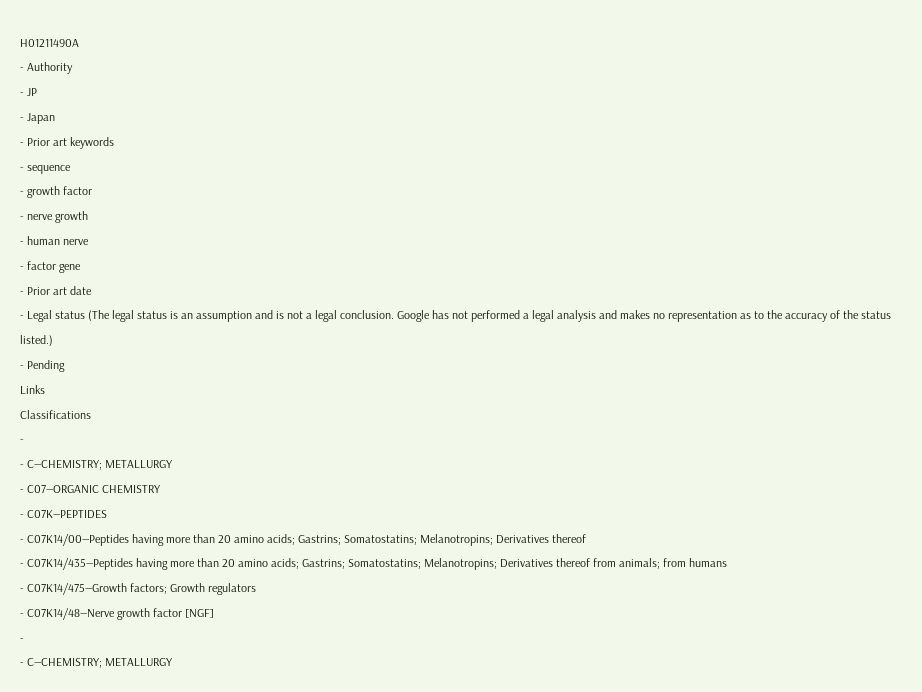H01211490A
- Authority
- JP
- Japan
- Prior art keywords
- sequence
- growth factor
- nerve growth
- human nerve
- factor gene
- Prior art date
- Legal status (The legal status is an assumption and is not a legal conclusion. Google has not performed a legal analysis and makes no representation as to the accuracy of the status listed.)
- Pending
Links
Classifications
-
- C—CHEMISTRY; METALLURGY
- C07—ORGANIC CHEMISTRY
- C07K—PEPTIDES
- C07K14/00—Peptides having more than 20 amino acids; Gastrins; Somatostatins; Melanotropins; Derivatives thereof
- C07K14/435—Peptides having more than 20 amino acids; Gastrins; Somatostatins; Melanotropins; Derivatives thereof from animals; from humans
- C07K14/475—Growth factors; Growth regulators
- C07K14/48—Nerve growth factor [NGF]
-
- C—CHEMISTRY; METALLURGY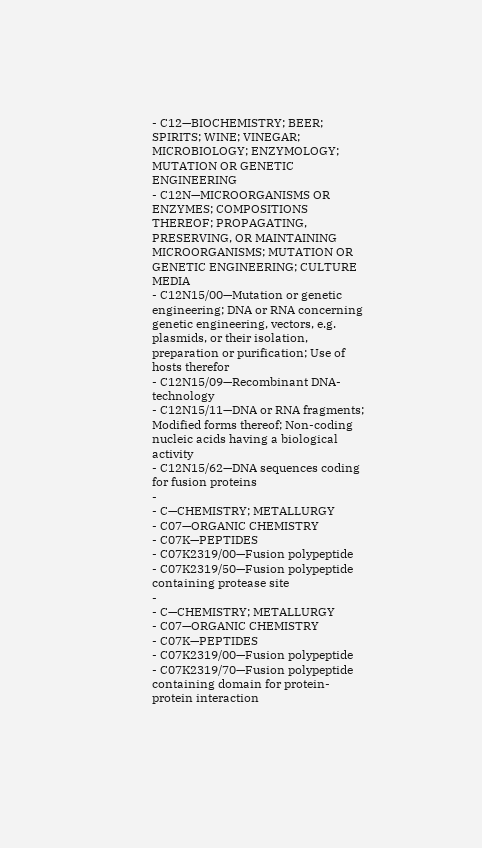- C12—BIOCHEMISTRY; BEER; SPIRITS; WINE; VINEGAR; MICROBIOLOGY; ENZYMOLOGY; MUTATION OR GENETIC ENGINEERING
- C12N—MICROORGANISMS OR ENZYMES; COMPOSITIONS THEREOF; PROPAGATING, PRESERVING, OR MAINTAINING MICROORGANISMS; MUTATION OR GENETIC ENGINEERING; CULTURE MEDIA
- C12N15/00—Mutation or genetic engineering; DNA or RNA concerning genetic engineering, vectors, e.g. plasmids, or their isolation, preparation or purification; Use of hosts therefor
- C12N15/09—Recombinant DNA-technology
- C12N15/11—DNA or RNA fragments; Modified forms thereof; Non-coding nucleic acids having a biological activity
- C12N15/62—DNA sequences coding for fusion proteins
-
- C—CHEMISTRY; METALLURGY
- C07—ORGANIC CHEMISTRY
- C07K—PEPTIDES
- C07K2319/00—Fusion polypeptide
- C07K2319/50—Fusion polypeptide containing protease site
-
- C—CHEMISTRY; METALLURGY
- C07—ORGANIC CHEMISTRY
- C07K—PEPTIDES
- C07K2319/00—Fusion polypeptide
- C07K2319/70—Fusion polypeptide containing domain for protein-protein interaction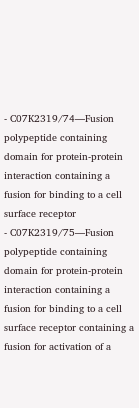- C07K2319/74—Fusion polypeptide containing domain for protein-protein interaction containing a fusion for binding to a cell surface receptor
- C07K2319/75—Fusion polypeptide containing domain for protein-protein interaction containing a fusion for binding to a cell surface receptor containing a fusion for activation of a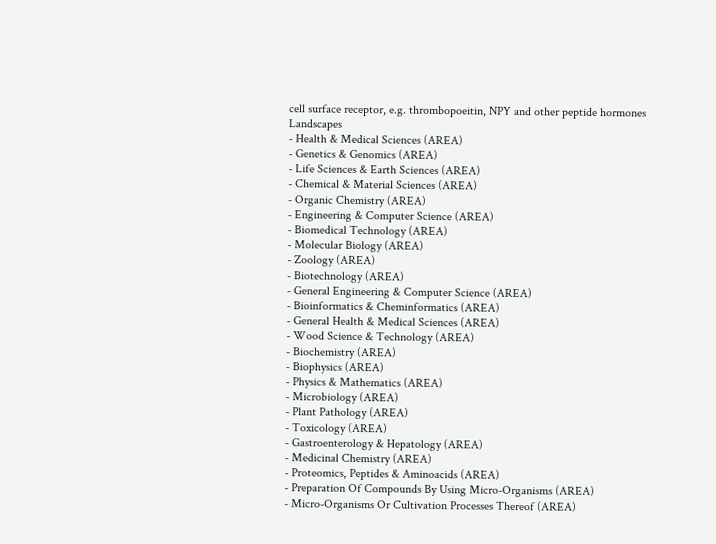cell surface receptor, e.g. thrombopoeitin, NPY and other peptide hormones
Landscapes
- Health & Medical Sciences (AREA)
- Genetics & Genomics (AREA)
- Life Sciences & Earth Sciences (AREA)
- Chemical & Material Sciences (AREA)
- Organic Chemistry (AREA)
- Engineering & Computer Science (AREA)
- Biomedical Technology (AREA)
- Molecular Biology (AREA)
- Zoology (AREA)
- Biotechnology (AREA)
- General Engineering & Computer Science (AREA)
- Bioinformatics & Cheminformatics (AREA)
- General Health & Medical Sciences (AREA)
- Wood Science & Technology (AREA)
- Biochemistry (AREA)
- Biophysics (AREA)
- Physics & Mathematics (AREA)
- Microbiology (AREA)
- Plant Pathology (AREA)
- Toxicology (AREA)
- Gastroenterology & Hepatology (AREA)
- Medicinal Chemistry (AREA)
- Proteomics, Peptides & Aminoacids (AREA)
- Preparation Of Compounds By Using Micro-Organisms (AREA)
- Micro-Organisms Or Cultivation Processes Thereof (AREA)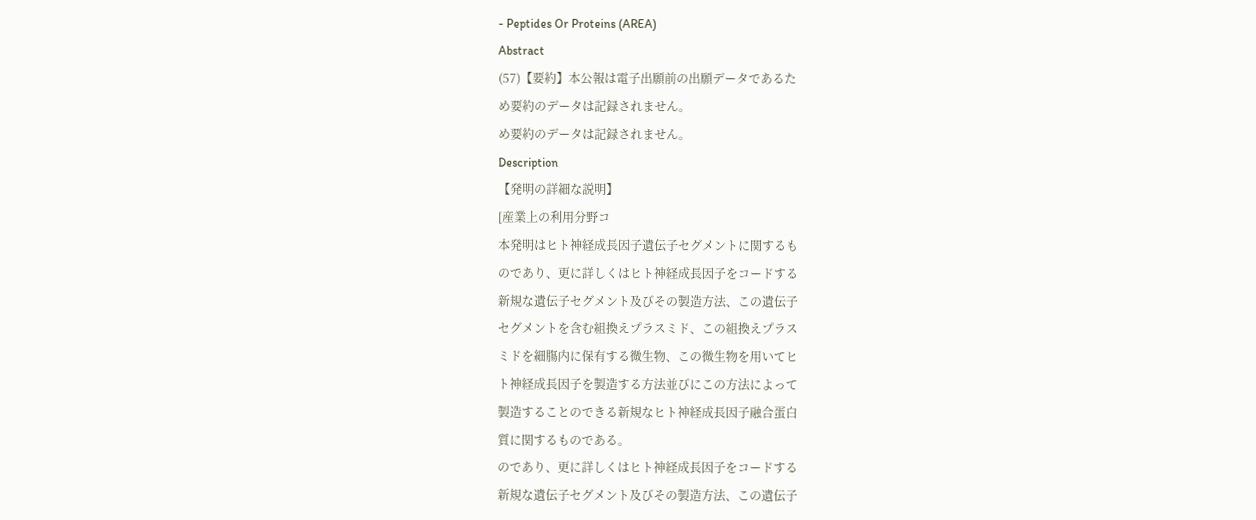- Peptides Or Proteins (AREA)
Abstract
(57)【要約】本公報は電子出願前の出願データであるた
め要約のデータは記録されません。
め要約のデータは記録されません。
Description
【発明の詳細な説明】
[産業上の利用分野コ
本発明はヒト神経成長因子遺伝子セグメントに関するも
のであり、更に詳しくはヒト神経成長因子をコードする
新規な遺伝子セグメント及びその製造方法、この遺伝子
セグメントを含む組換えプラスミド、この組換えプラス
ミドを細膓内に保有する微生物、この微生物を用いてヒ
ト神経成長因子を製造する方法並びにこの方法によって
製造することのできる新規なヒト神経成長因子融合蛋白
質に関するものである。
のであり、更に詳しくはヒト神経成長因子をコードする
新規な遺伝子セグメント及びその製造方法、この遺伝子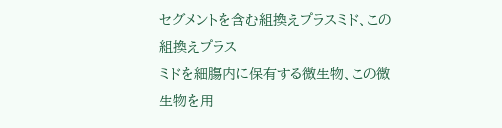セグメントを含む組換えプラスミド、この組換えプラス
ミドを細膓内に保有する微生物、この微生物を用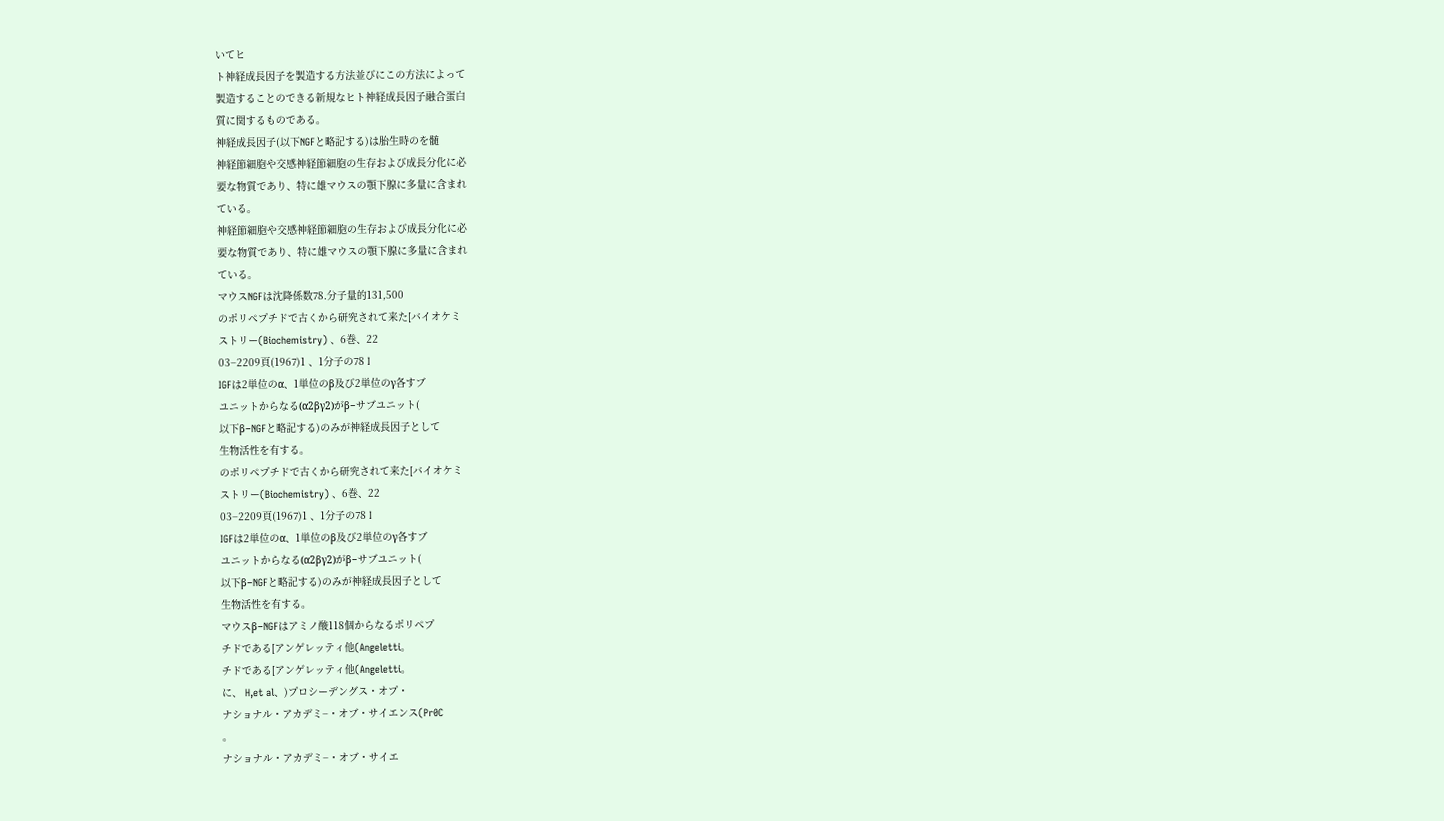いてヒ
ト神経成長因子を製造する方法並びにこの方法によって
製造することのできる新規なヒト神経成長因子融合蛋白
質に関するものである。
神経成長因子(以下NGFと略記する)は胎生時のを髄
神経節細胞や交感神経節細胞の生存および成長分化に必
要な物質であり、特に雄マウスの顎下腺に多量に含まれ
ている。
神経節細胞や交感神経節細胞の生存および成長分化に必
要な物質であり、特に雄マウスの顎下腺に多量に含まれ
ている。
マウスNGFは沈降係数78.分子量的131,500
のポリペプチドで古くから研究されて来た[バイオケミ
ストリー(Biochemistry) 、6巻、22
03−2209頁(1967)1 、1分子の78 I
IGFは2単位のα、1単位のβ及び2単位のγ各すブ
ユニットからなる(α2βγ2)がβ−サブユニット(
以下β−NGFと略記する)のみが神経成長因子として
生物活性を有する。
のポリペプチドで古くから研究されて来た[バイオケミ
ストリー(Biochemistry) 、6巻、22
03−2209頁(1967)1 、1分子の78 I
IGFは2単位のα、1単位のβ及び2単位のγ各すブ
ユニットからなる(α2βγ2)がβ−サブユニット(
以下β−NGFと略記する)のみが神経成長因子として
生物活性を有する。
マウスβ−NGFはアミノ酸118個からなるポリペプ
チドである[アンゲレッティ他(Angeletti。
チドである[アンゲレッティ他(Angeletti。
に、 H,et al、)プロシーデングス・オプ・
ナショナル・アカデミ−・オブ・サイエンス(Pr0C
。
ナショナル・アカデミ−・オブ・サイエ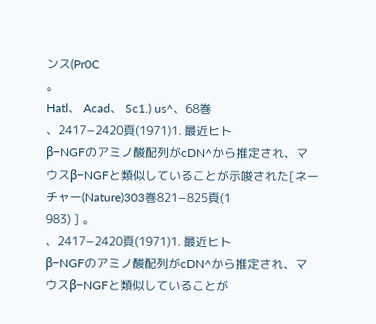ンス(Pr0C
。
Hatl、 Acad、 Sc1.) us^、68巻
、2417−2420頁(1971)1. 最近ヒト
β−NGFのアミノ酸配列がcDN^から推定され、マ
ウスβ−NGFと類似していることが示唆された[ネー
チャー(Nature)303巻821−825頁(1
983) ] 。
、2417−2420頁(1971)1. 最近ヒト
β−NGFのアミノ酸配列がcDN^から推定され、マ
ウスβ−NGFと類似していることが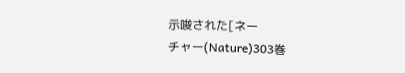示唆された[ネー
チャー(Nature)303巻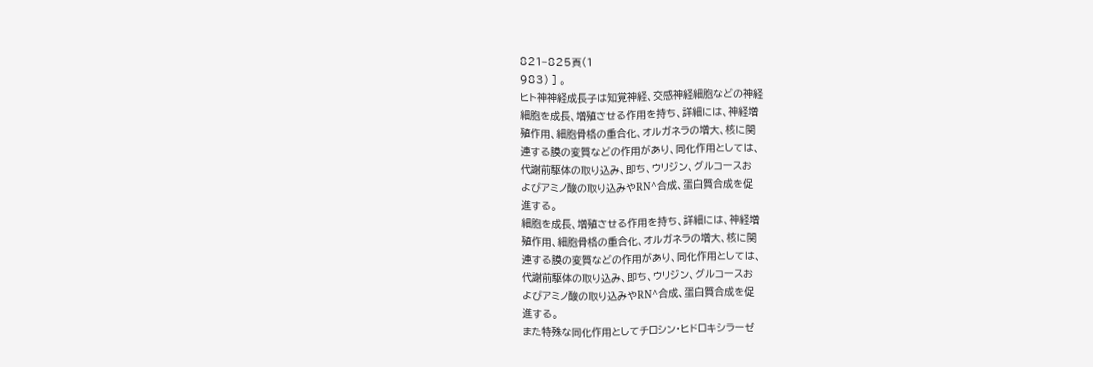821−825頁(1
983) ] 。
ヒト神神経成長子は知覚神経、交感神経細胞などの神経
細胞を成長、増殖させる作用を持ち、詳細には、神経増
殖作用、細胞骨格の重合化、オルガネラの増大、核に関
連する膜の変質などの作用があり、同化作用としては、
代謝前駆体の取り込み、即ち、ウリジン、グルコースお
よびアミノ酸の取り込みやRN^合成、蛋白質合成を促
進する。
細胞を成長、増殖させる作用を持ち、詳細には、神経増
殖作用、細胞骨格の重合化、オルガネラの増大、核に関
連する膜の変質などの作用があり、同化作用としては、
代謝前駆体の取り込み、即ち、ウリジン、グルコースお
よびアミノ酸の取り込みやRN^合成、蛋白質合成を促
進する。
また特殊な同化作用としてチロシン・ヒドロキシラーゼ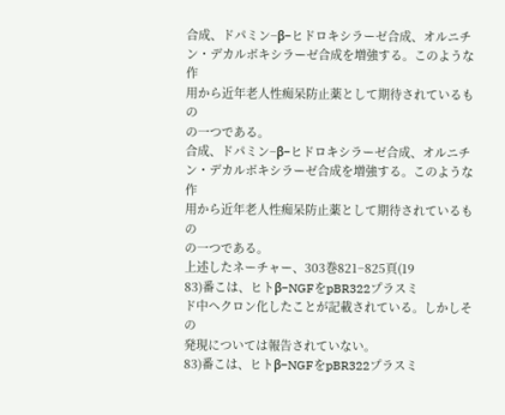合成、ドパミン−β−ヒドロキシラーゼ合成、オルニチ
ン・デカルボキシラーゼ合成を増強する。このような作
用から近年老人性痴呆防止薬として期待されているもの
の一つである。
合成、ドパミン−β−ヒドロキシラーゼ合成、オルニチ
ン・デカルボキシラーゼ合成を増強する。このような作
用から近年老人性痴呆防止薬として期待されているもの
の一つである。
上述したネーチャー、303巻821−825頁(19
83)番こは、ヒトβ−NGFをpBR322プラスミ
ド中ヘクロン化したことが記載されている。しかしその
発現については報告されていない。
83)番こは、ヒトβ−NGFをpBR322プラスミ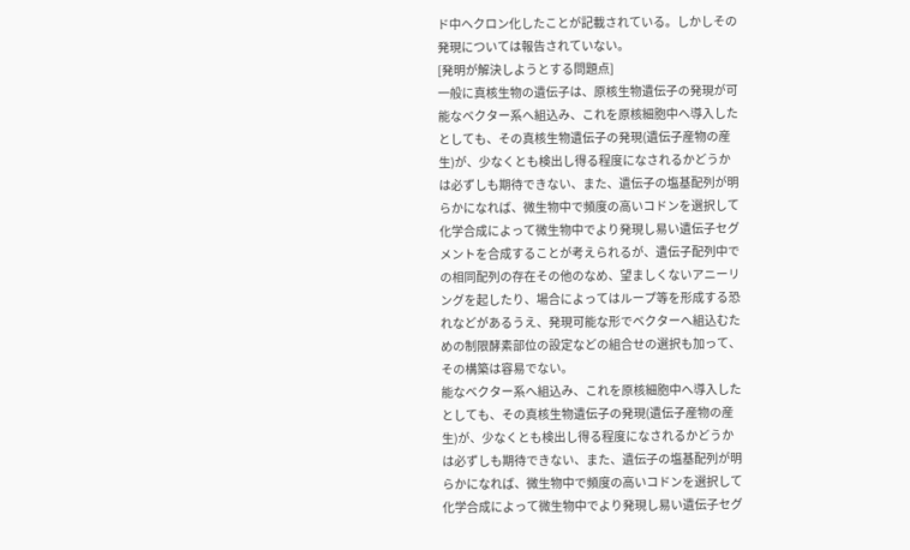ド中ヘクロン化したことが記載されている。しかしその
発現については報告されていない。
[発明が解決しようとする問題点]
一般に真核生物の遺伝子は、原核生物遺伝子の発現が可
能なベクター系へ組込み、これを原核細胞中へ導入した
としても、その真核生物遺伝子の発現(遺伝子産物の産
生)が、少なくとも検出し得る程度になされるかどうか
は必ずしも期待できない、また、遺伝子の塩基配列が明
らかになれば、微生物中で頻度の高いコドンを選択して
化学合成によって微生物中でより発現し易い遺伝子セグ
メントを合成することが考えられるが、遺伝子配列中で
の相同配列の存在その他のなめ、望ましくないアニーリ
ングを起したり、場合によってはループ等を形成する恐
れなどがあるうえ、発現可能な形でベクターへ組込むた
めの制限酵素部位の設定などの組合せの選択も加って、
その構築は容易でない。
能なベクター系へ組込み、これを原核細胞中へ導入した
としても、その真核生物遺伝子の発現(遺伝子産物の産
生)が、少なくとも検出し得る程度になされるかどうか
は必ずしも期待できない、また、遺伝子の塩基配列が明
らかになれば、微生物中で頻度の高いコドンを選択して
化学合成によって微生物中でより発現し易い遺伝子セグ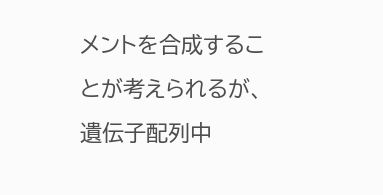メントを合成することが考えられるが、遺伝子配列中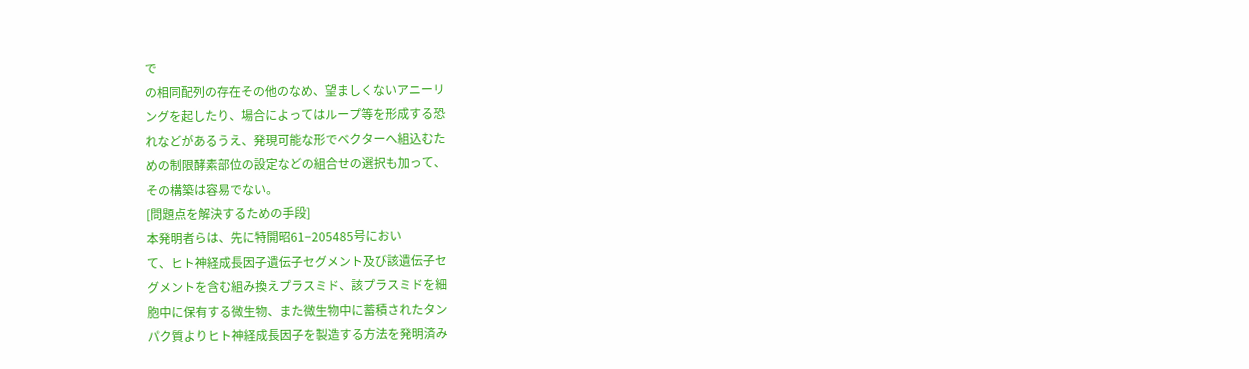で
の相同配列の存在その他のなめ、望ましくないアニーリ
ングを起したり、場合によってはループ等を形成する恐
れなどがあるうえ、発現可能な形でベクターへ組込むた
めの制限酵素部位の設定などの組合せの選択も加って、
その構築は容易でない。
[問題点を解決するための手段]
本発明者らは、先に特開昭61−205485号におい
て、ヒト神経成長因子遺伝子セグメント及び該遺伝子セ
グメントを含む組み換えプラスミド、該プラスミドを細
胞中に保有する微生物、また微生物中に蓄積されたタン
パク質よりヒト神経成長因子を製造する方法を発明済み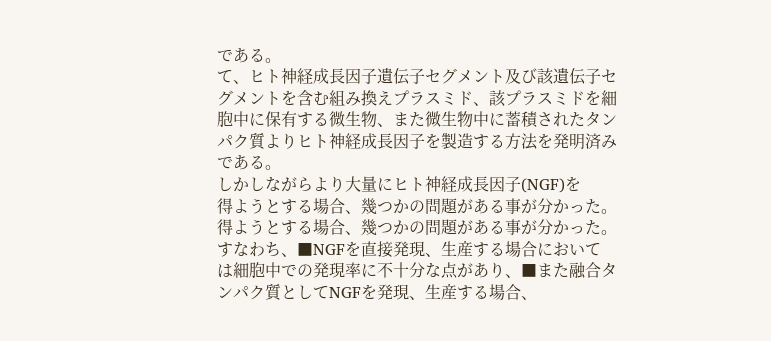である。
て、ヒト神経成長因子遺伝子セグメント及び該遺伝子セ
グメントを含む組み換えプラスミド、該プラスミドを細
胞中に保有する微生物、また微生物中に蓄積されたタン
パク質よりヒト神経成長因子を製造する方法を発明済み
である。
しかしながらより大量にヒト神経成長因子(NGF)を
得ようとする場合、幾つかの問題がある事が分かった。
得ようとする場合、幾つかの問題がある事が分かった。
すなわち、■NGFを直接発現、生産する場合において
は細胞中での発現率に不十分な点があり、■また融合タ
ンパク質としてNGFを発現、生産する場合、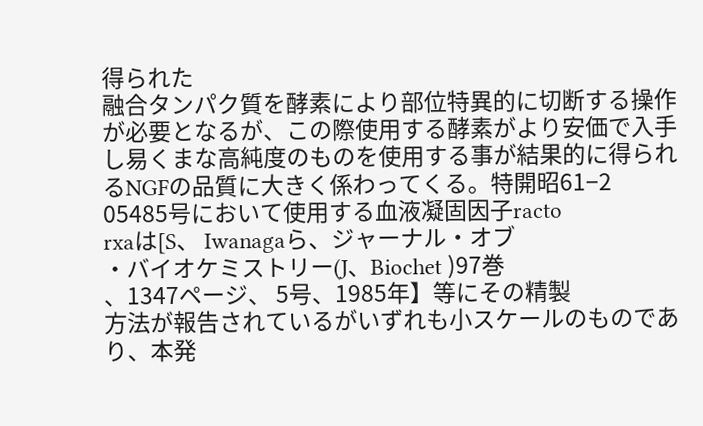得られた
融合タンパク質を酵素により部位特異的に切断する操作
が必要となるが、この際使用する酵素がより安価で入手
し易くまな高純度のものを使用する事が結果的に得られ
るNGFの品質に大きく係わってくる。特開昭61−2
05485号において使用する血液凝固因子racto
rxaは[S、 Iwanagaら、ジャーナル・オブ
・バイオケミストリー(J、Biochet )97巻
、1347ページ、 5号、1985年】等にその精製
方法が報告されているがいずれも小スケールのものであ
り、本発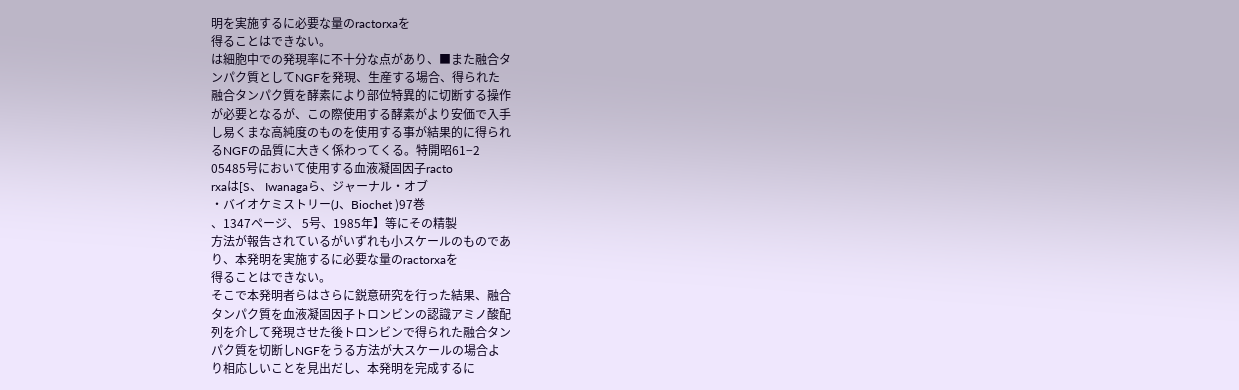明を実施するに必要な量のractorxaを
得ることはできない。
は細胞中での発現率に不十分な点があり、■また融合タ
ンパク質としてNGFを発現、生産する場合、得られた
融合タンパク質を酵素により部位特異的に切断する操作
が必要となるが、この際使用する酵素がより安価で入手
し易くまな高純度のものを使用する事が結果的に得られ
るNGFの品質に大きく係わってくる。特開昭61−2
05485号において使用する血液凝固因子racto
rxaは[S、 Iwanagaら、ジャーナル・オブ
・バイオケミストリー(J、Biochet )97巻
、1347ページ、 5号、1985年】等にその精製
方法が報告されているがいずれも小スケールのものであ
り、本発明を実施するに必要な量のractorxaを
得ることはできない。
そこで本発明者らはさらに鋭意研究を行った結果、融合
タンパク質を血液凝固因子トロンビンの認識アミノ酸配
列を介して発現させた後トロンビンで得られた融合タン
パク質を切断しNGFをうる方法が大スケールの場合よ
り相応しいことを見出だし、本発明を完成するに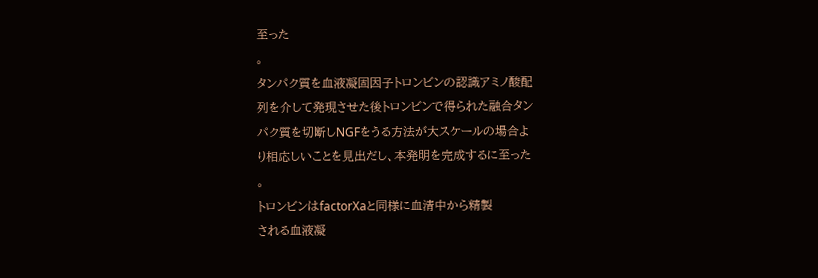至った
。
タンパク質を血液凝固因子トロンビンの認識アミノ酸配
列を介して発現させた後トロンビンで得られた融合タン
パク質を切断しNGFをうる方法が大スケールの場合よ
り相応しいことを見出だし、本発明を完成するに至った
。
トロンビンはfactorXaと同様に血清中から精製
される血液凝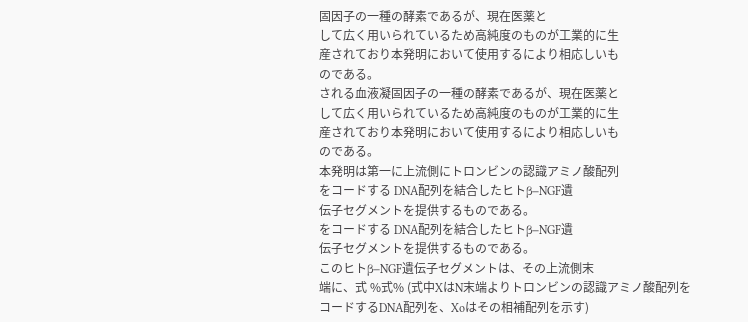固因子の一種の酵素であるが、現在医薬と
して広く用いられているため高純度のものが工業的に生
産されており本発明において使用するにより相応しいも
のである。
される血液凝固因子の一種の酵素であるが、現在医薬と
して広く用いられているため高純度のものが工業的に生
産されており本発明において使用するにより相応しいも
のである。
本発明は第一に上流側にトロンビンの認識アミノ酸配列
をコードする DNA配列を結合したヒトβ−NGF遺
伝子セグメントを提供するものである。
をコードする DNA配列を結合したヒトβ−NGF遺
伝子セグメントを提供するものである。
このヒトβ−NGF遺伝子セグメントは、その上流側末
端に、式 %式% (式中XはN末端よりトロンビンの認識アミノ酸配列を
コードするDNA配列を、Xoはその相補配列を示す)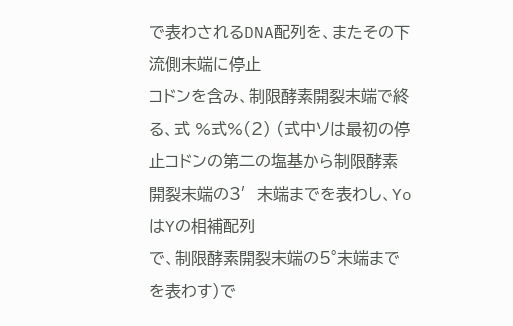で表わされるDNA配列を、またその下流側末端に停止
コドンを含み、制限酵素開裂末端で終る、式 %式%(2) (式中ソは最初の停止コドンの第二の塩基から制限酵素
開裂末端の3′末端までを表わし、YoはYの相補配列
で、制限酵素開裂末端の5°末端までを表わす)で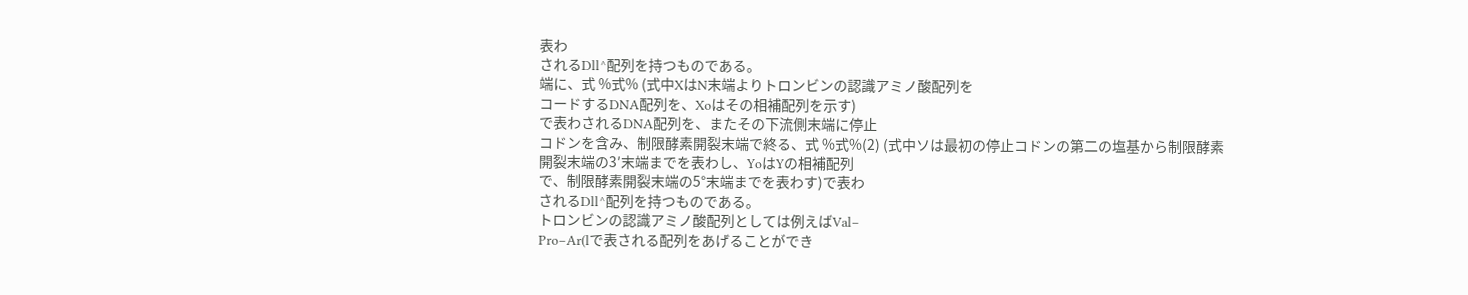表わ
されるDll^配列を持つものである。
端に、式 %式% (式中XはN末端よりトロンビンの認識アミノ酸配列を
コードするDNA配列を、Xoはその相補配列を示す)
で表わされるDNA配列を、またその下流側末端に停止
コドンを含み、制限酵素開裂末端で終る、式 %式%(2) (式中ソは最初の停止コドンの第二の塩基から制限酵素
開裂末端の3′末端までを表わし、YoはYの相補配列
で、制限酵素開裂末端の5°末端までを表わす)で表わ
されるDll^配列を持つものである。
トロンビンの認識アミノ酸配列としては例えばVal−
Pro−Ar(lで表される配列をあげることができ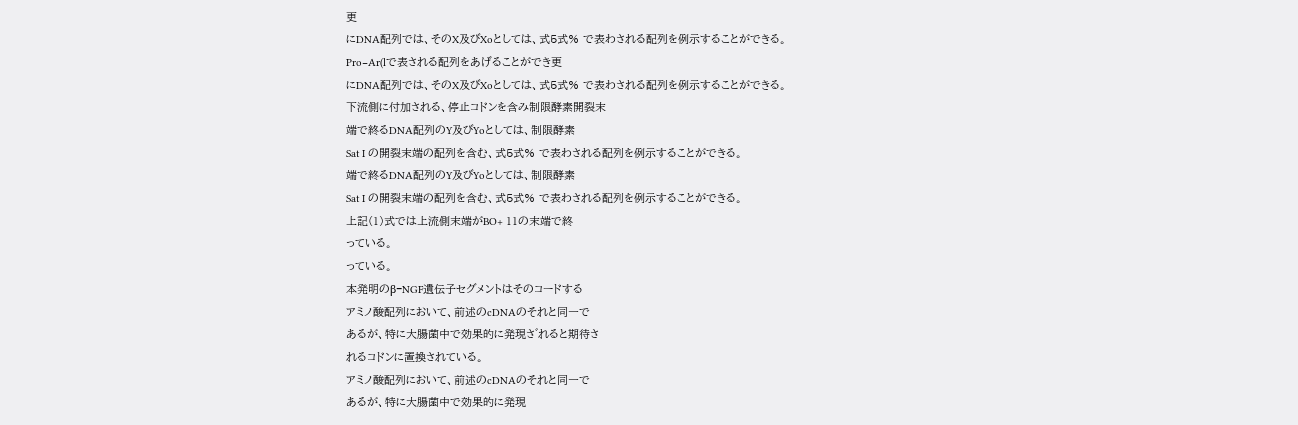更
にDNA配列では、そのX及びXoとしては、式5式% で表わされる配列を例示することができる。
Pro−Ar(lで表される配列をあげることができ更
にDNA配列では、そのX及びXoとしては、式5式% で表わされる配列を例示することができる。
下流側に付加される、停止コドンを含み制限酵素開裂末
端で終るDNA配列のY及びYoとしては、制限酵素
Sat I の開裂末端の配列を含む、式5式% で表わされる配列を例示することができる。
端で終るDNA配列のY及びYoとしては、制限酵素
Sat I の開裂末端の配列を含む、式5式% で表わされる配列を例示することができる。
上記(1)式では上流側末端がBO+ 11の末端で終
っている。
っている。
本発明のβ−NGF遺伝子セグメントはそのコードする
アミノ酸配列において、前述のcDNAのそれと同一で
あるが、特に大腸菌中で効果的に発現さ゛れると期待さ
れるコドンに置換されている。
アミノ酸配列において、前述のcDNAのそれと同一で
あるが、特に大腸菌中で効果的に発現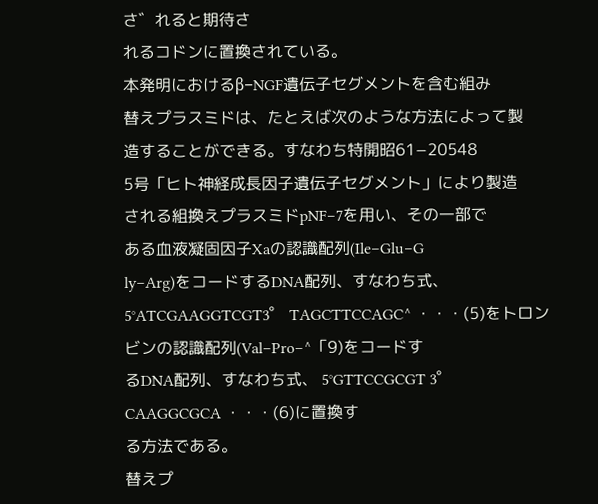さ゛れると期待さ
れるコドンに置換されている。
本発明におけるβ−NGF遺伝子セグメントを含む組み
替えプラスミドは、たとえば次のような方法によって製
造することができる。すなわち特開昭61−20548
5号「ヒト神経成長因子遺伝子セグメント」により製造
される組換えプラスミドpNF−7を用い、その一部で
ある血液凝固因子Xaの認識配列(Ile−Glu−G
ly−Arg)をコードするDNA配列、すなわち式、 5°ATCGAAGGTCGT3゜ TAGCTTCCAGC^ ・・・(5)をトロン
ビンの認識配列(Val−Pro−^「9)をコードす
るDNA配列、すなわち式、 5°GTTCCGCGT 3゜ CAAGGCGCA ・・・(6)に置換す
る方法である。
替えプ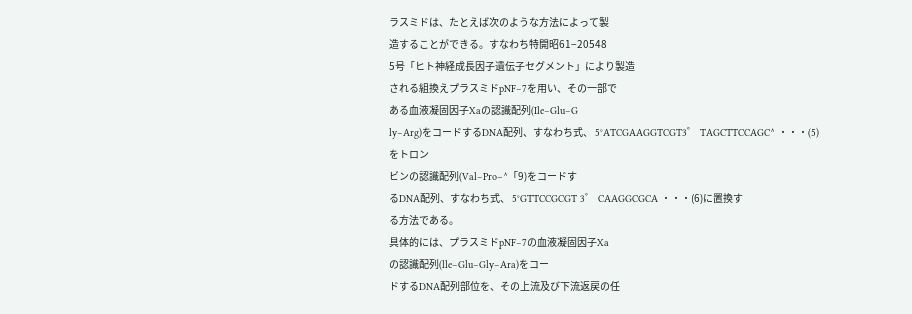ラスミドは、たとえば次のような方法によって製
造することができる。すなわち特開昭61−20548
5号「ヒト神経成長因子遺伝子セグメント」により製造
される組換えプラスミドpNF−7を用い、その一部で
ある血液凝固因子Xaの認識配列(Ile−Glu−G
ly−Arg)をコードするDNA配列、すなわち式、 5°ATCGAAGGTCGT3゜ TAGCTTCCAGC^ ・・・(5)をトロン
ビンの認識配列(Val−Pro−^「9)をコードす
るDNA配列、すなわち式、 5°GTTCCGCGT 3゜ CAAGGCGCA ・・・(6)に置換す
る方法である。
具体的には、プラスミドpNF−7の血液凝固因子Xa
の認識配列(lle−Glu−Gly−Ara)をコー
ドするDNA配列部位を、その上流及び下流返戻の任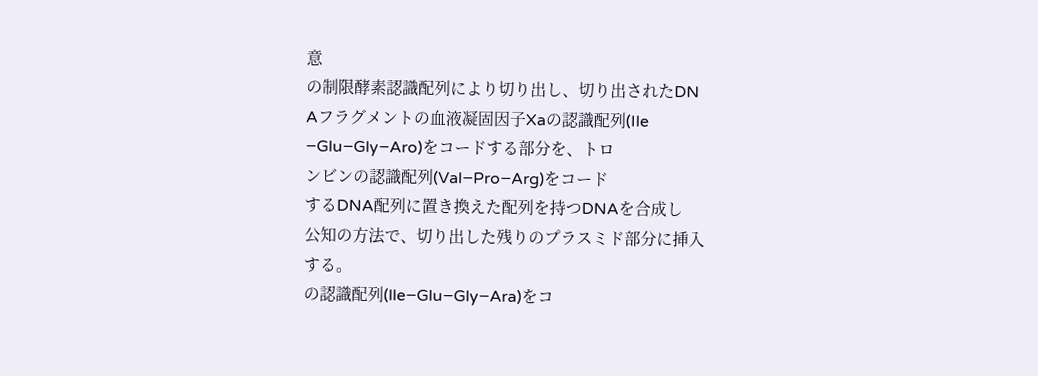意
の制限酵素認識配列により切り出し、切り出されたDN
Aフラグメントの血液凝固因子Xaの認識配列(Ile
−Glu−Gly−Aro)をコードする部分を、トロ
ンビンの認識配列(Val−Pro−Arg)をコード
するDNA配列に置き換えた配列を持つDNAを合成し
公知の方法で、切り出した残りのプラスミド部分に挿入
する。
の認識配列(lle−Glu−Gly−Ara)をコ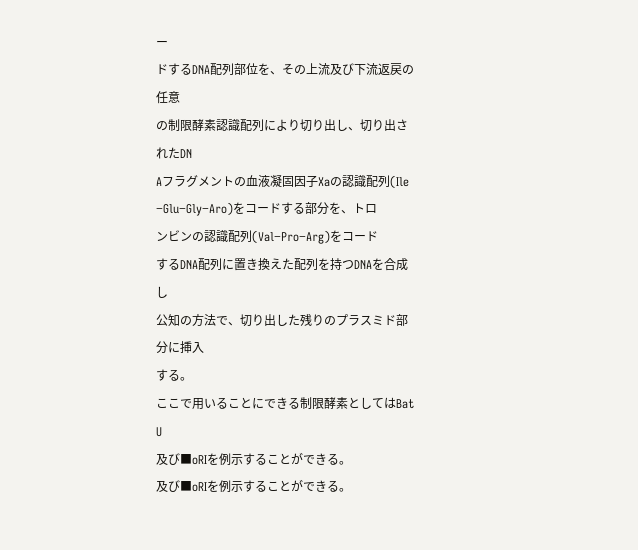ー
ドするDNA配列部位を、その上流及び下流返戻の任意
の制限酵素認識配列により切り出し、切り出されたDN
Aフラグメントの血液凝固因子Xaの認識配列(Ile
−Glu−Gly−Aro)をコードする部分を、トロ
ンビンの認識配列(Val−Pro−Arg)をコード
するDNA配列に置き換えた配列を持つDNAを合成し
公知の方法で、切り出した残りのプラスミド部分に挿入
する。
ここで用いることにできる制限酵素としてはBat U
及び■oRIを例示することができる。
及び■oRIを例示することができる。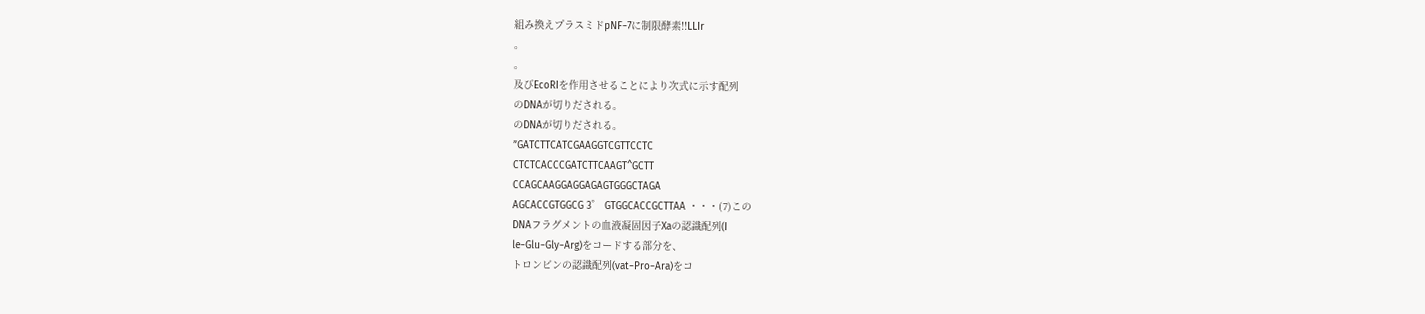組み換えプラスミドpNF−7に制限酵素!!LLIr
。
。
及びEcoRIを作用させることにより次式に示す配列
のDNAが切りだされる。
のDNAが切りだされる。
”GATCTTCATCGAAGGTCGTTCCTC
CTCTCACCCGATCTTCAAGT^GCTT
CCAGCAAGGAGGAGAGTGGGCTAGA
AGCACCGTGGCG 3゜ GTGGCACCGCTTAA ・・・(7)この
DNAフラグメントの血液凝固因子Xaの認識配列(I
le−Glu−Gly−Arg)をコードする部分を、
トロンビンの認識配列(vat−Pro−Ara)をコ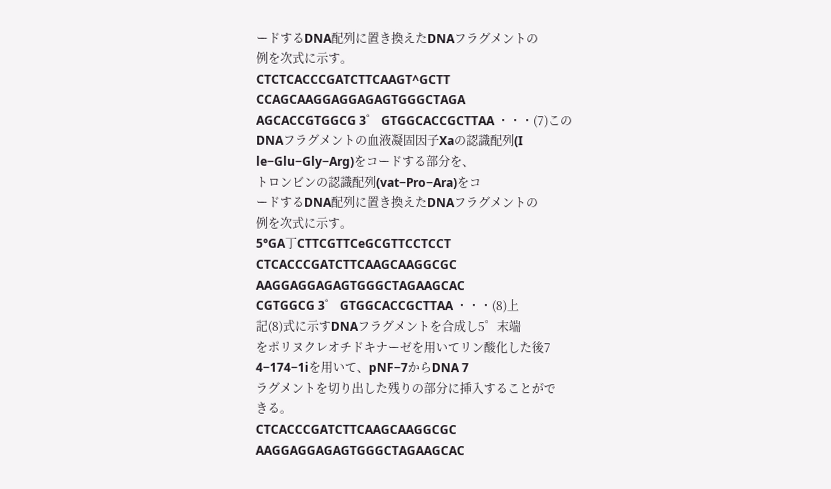ードするDNA配列に置き換えたDNAフラグメントの
例を次式に示す。
CTCTCACCCGATCTTCAAGT^GCTT
CCAGCAAGGAGGAGAGTGGGCTAGA
AGCACCGTGGCG 3゜ GTGGCACCGCTTAA ・・・(7)この
DNAフラグメントの血液凝固因子Xaの認識配列(I
le−Glu−Gly−Arg)をコードする部分を、
トロンビンの認識配列(vat−Pro−Ara)をコ
ードするDNA配列に置き換えたDNAフラグメントの
例を次式に示す。
5°GA丁CTTCGTTCeGCGTTCCTCCT
CTCACCCGATCTTCAAGCAAGGCGC
AAGGAGGAGAGTGGGCTAGAAGCAC
CGTGGCG 3゜ GTGGCACCGCTTAA ・・・(8)上
記(8)式に示すDNAフラグメントを合成し5゜末端
をポリヌクレオチドキナーゼを用いてリン酸化した後7
4−174−1iを用いて、pNF−7からDNA 7
ラグメントを切り出した残りの部分に挿入することがで
きる。
CTCACCCGATCTTCAAGCAAGGCGC
AAGGAGGAGAGTGGGCTAGAAGCAC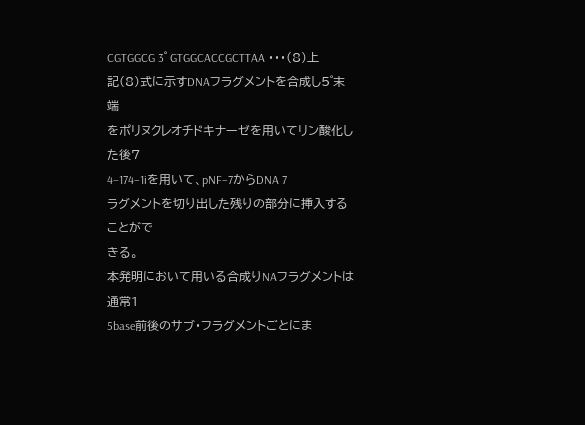CGTGGCG 3゜ GTGGCACCGCTTAA ・・・(8)上
記(8)式に示すDNAフラグメントを合成し5゜末端
をポリヌクレオチドキナーゼを用いてリン酸化した後7
4−174−1iを用いて、pNF−7からDNA 7
ラグメントを切り出した残りの部分に挿入することがで
きる。
本発明において用いる合成りNAフラグメントは通常1
5base前後のサブ・フラグメントごとにま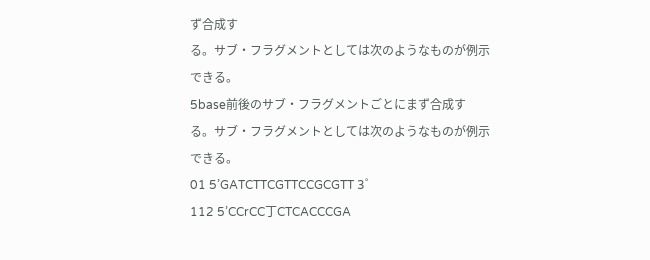ず合成す
る。サブ・フラグメントとしては次のようなものが例示
できる。
5base前後のサブ・フラグメントごとにまず合成す
る。サブ・フラグメントとしては次のようなものが例示
できる。
01 5’GATCTTCGTTCCGCGTT 3゜
112 5’CCrCC丁CTCACCCGA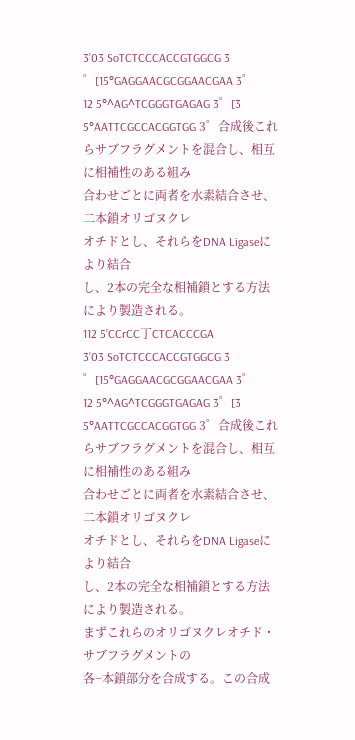3’03 SoTCTCCCACCGTGGCG 3
゜[15°GAGGAACGCGGAACGAA 3゜
12 5°^AG^TCGGGTGAGAG 3゜[3
5°AATTCGCCACGGTGG 3゜合成後これ
らサブフラグメントを混合し、相互に相補性のある組み
合わせごとに両者を水素結合させ、二本鎖オリゴヌクレ
オチドとし、それらをDNA Ligaseにより結合
し、2本の完全な相補鎖とする方法により製造される。
112 5’CCrCC丁CTCACCCGA
3’03 SoTCTCCCACCGTGGCG 3
゜[15°GAGGAACGCGGAACGAA 3゜
12 5°^AG^TCGGGTGAGAG 3゜[3
5°AATTCGCCACGGTGG 3゜合成後これ
らサブフラグメントを混合し、相互に相補性のある組み
合わせごとに両者を水素結合させ、二本鎖オリゴヌクレ
オチドとし、それらをDNA Ligaseにより結合
し、2本の完全な相補鎖とする方法により製造される。
まずこれらのオリゴヌクレオチド・サブフラグメントの
各−本鎖部分を合成する。この合成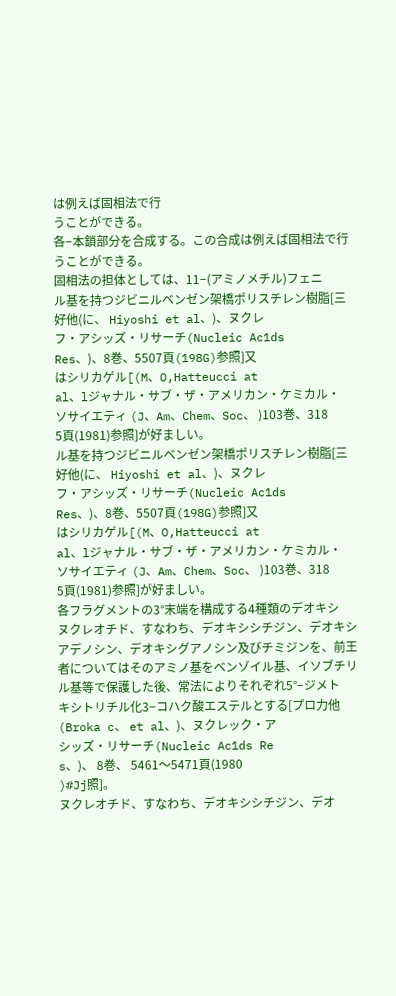は例えば固相法で行
うことができる。
各−本鎖部分を合成する。この合成は例えば固相法で行
うことができる。
固相法の担体としては、11−(アミノメチル)フェニ
ル基を持つジビニルベンゼン架橋ポリスチレン樹脂[三
好他(に、 Hiyoshi et al、)、ヌクレ
フ・アシッズ・リサーチ(Nucleic Ac1ds
Res、)、8巻、5507頁(198G)参照]又
はシリカゲル[(M、O,Hatteucci at
al、lジャナル・サブ・ザ・アメリカン・ケミカル・
ソサイエティ (J、Am、Chem、Soc、 )103巻、318
5頁(1981)参照]が好ましい。
ル基を持つジビニルベンゼン架橋ポリスチレン樹脂[三
好他(に、 Hiyoshi et al、)、ヌクレ
フ・アシッズ・リサーチ(Nucleic Ac1ds
Res、)、8巻、5507頁(198G)参照]又
はシリカゲル[(M、O,Hatteucci at
al、lジャナル・サブ・ザ・アメリカン・ケミカル・
ソサイエティ (J、Am、Chem、Soc、 )103巻、318
5頁(1981)参照]が好ましい。
各フラグメントの3°末端を構成する4種類のデオキシ
ヌクレオチド、すなわち、デオキシシチジン、デオキシ
アデノシン、デオキシグアノシン及びチミジンを、前王
者についてはそのアミノ基をベンゾイル基、イソブチリ
ル基等で保護した後、常法によりそれぞれ5°−ジメト
キシトリチル化3−コハク酸エステルとする[プロ力他
(Broka c、 et al、)、ヌクレック・ア
シッズ・リサーチ(Nucleic Ac1ds Re
s、)、 8巻、 5461〜5471頁(1980
)#Jj照]。
ヌクレオチド、すなわち、デオキシシチジン、デオ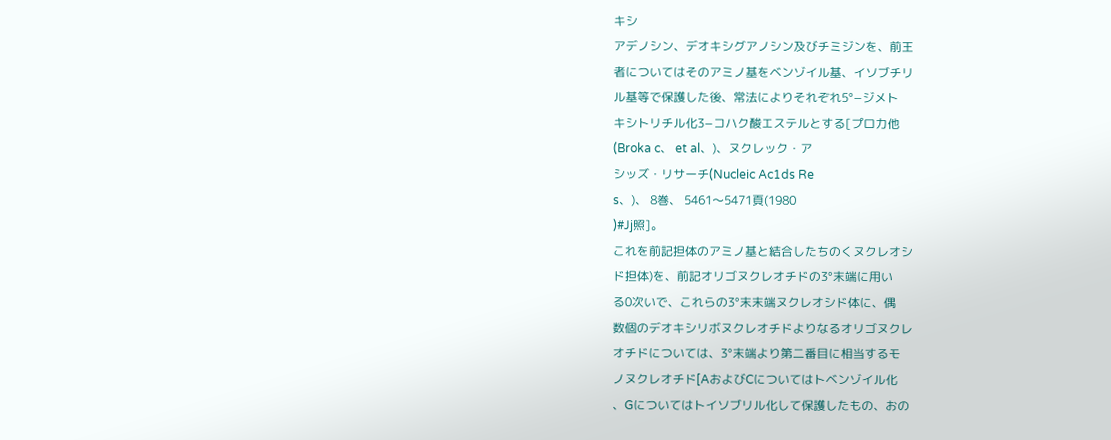キシ
アデノシン、デオキシグアノシン及びチミジンを、前王
者についてはそのアミノ基をベンゾイル基、イソブチリ
ル基等で保護した後、常法によりそれぞれ5°−ジメト
キシトリチル化3−コハク酸エステルとする[プロ力他
(Broka c、 et al、)、ヌクレック・ア
シッズ・リサーチ(Nucleic Ac1ds Re
s、)、 8巻、 5461〜5471頁(1980
)#Jj照]。
これを前記担体のアミノ基と結合したちのくヌクレオシ
ド担体)を、前記オリゴヌクレオチドの3°末端に用い
る0次いで、これらの3°末末端ヌクレオシド体に、偶
数個のデオキシリボヌクレオチドよりなるオリゴヌクレ
オチドについては、3°末端より第二番目に相当するモ
ノヌクレオチド[AおよびCについてはトベンゾイル化
、Gについてはトイソブリル化して保護したもの、おの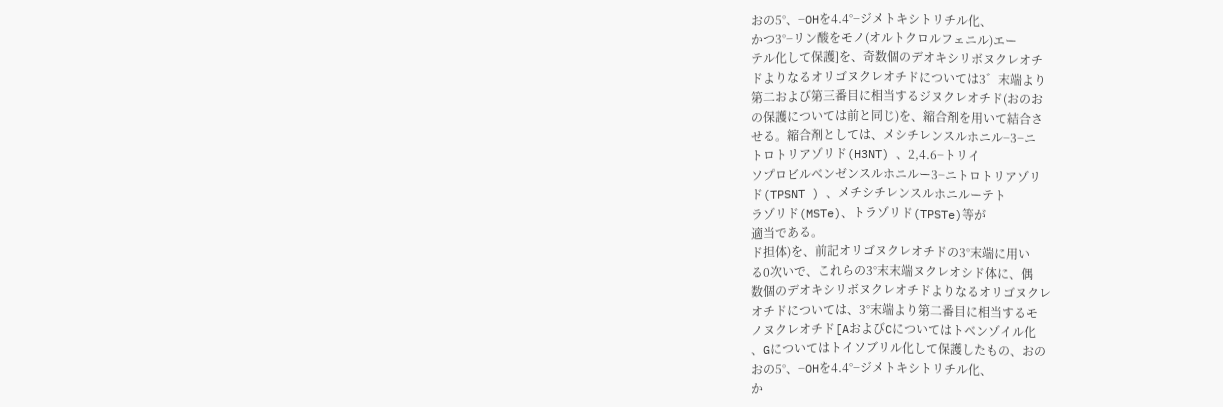おの5°、−OHを4.4°−ジメトキシトリチル化、
かつ3°−リン酸をモノ(オルトクロルフェニル)エー
テル化して保護]を、奇数個のデオキシリボヌクレオチ
ドよりなるオリゴヌクレオチドについては3゛末端より
第二および第三番目に相当するジヌクレオチド(おのお
の保護については前と同じ)を、縮合剤を用いて結合さ
せる。縮合剤としては、メシチレンスルホニル−3−ニ
トロトリアゾリド(H3NT) 、2,4.6−トリイ
ソプロビルベンゼンスルホニルー3−ニトロトリアゾリ
ド(TPSNT ) 、メチシチレンスルホニルーテト
ラゾリド(MSTe)、トラゾリド(TPSTe)等が
適当である。
ド担体)を、前記オリゴヌクレオチドの3°末端に用い
る0次いで、これらの3°末末端ヌクレオシド体に、偶
数個のデオキシリボヌクレオチドよりなるオリゴヌクレ
オチドについては、3°末端より第二番目に相当するモ
ノヌクレオチド[AおよびCについてはトベンゾイル化
、Gについてはトイソブリル化して保護したもの、おの
おの5°、−OHを4.4°−ジメトキシトリチル化、
か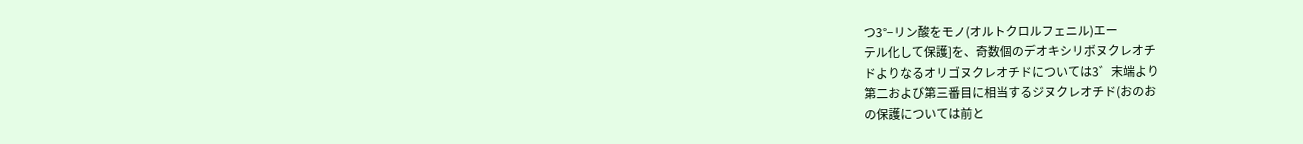つ3°−リン酸をモノ(オルトクロルフェニル)エー
テル化して保護]を、奇数個のデオキシリボヌクレオチ
ドよりなるオリゴヌクレオチドについては3゛末端より
第二および第三番目に相当するジヌクレオチド(おのお
の保護については前と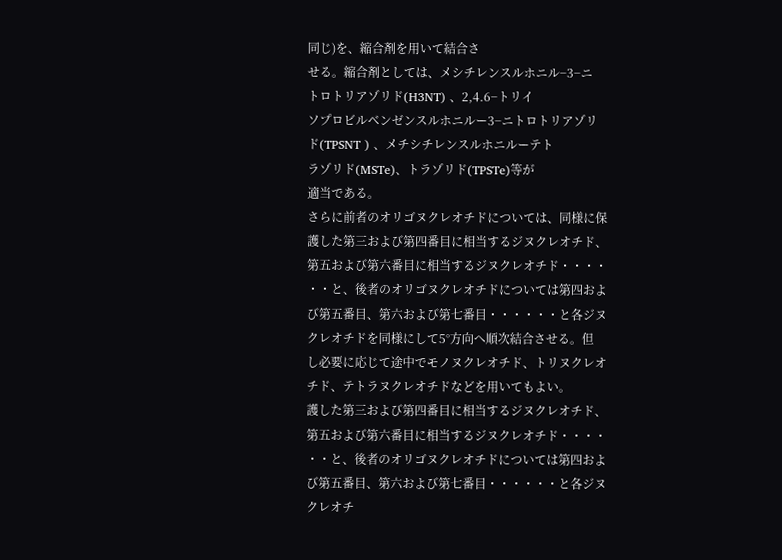同じ)を、縮合剤を用いて結合さ
せる。縮合剤としては、メシチレンスルホニル−3−ニ
トロトリアゾリド(H3NT) 、2,4.6−トリイ
ソプロビルベンゼンスルホニルー3−ニトロトリアゾリ
ド(TPSNT ) 、メチシチレンスルホニルーテト
ラゾリド(MSTe)、トラゾリド(TPSTe)等が
適当である。
さらに前者のオリゴヌクレオチドについては、同様に保
護した第三および第四番目に相当するジヌクレオチド、
第五および第六番目に相当するジヌクレオチド・・・・
・・と、後者のオリゴヌクレオチドについては第四およ
び第五番目、第六および第七番目・・・・・・と各ジヌ
クレオチドを同様にして5°方向へ順次結合させる。但
し必要に応じて途中でモノヌクレオチド、トリヌクレオ
チド、テトラヌクレオチドなどを用いてもよい。
護した第三および第四番目に相当するジヌクレオチド、
第五および第六番目に相当するジヌクレオチド・・・・
・・と、後者のオリゴヌクレオチドについては第四およ
び第五番目、第六および第七番目・・・・・・と各ジヌ
クレオチ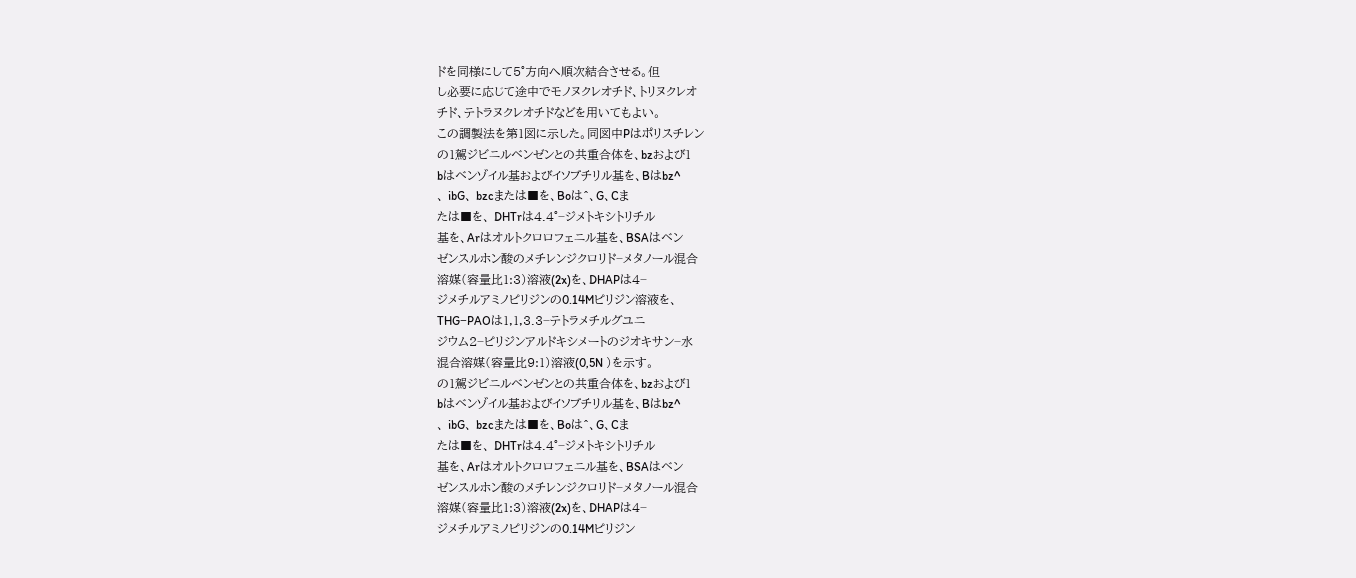ドを同様にして5°方向へ順次結合させる。但
し必要に応じて途中でモノヌクレオチド、トリヌクレオ
チド、テトラヌクレオチドなどを用いてもよい。
この調製法を第1図に示した。同図中Pはポリスチレン
の1駕ジビニルベンゼンとの共重合体を、bzおよび1
bはベンゾイル基およびイソブチリル基を、Bはbz^
、 ibG、 bzcまたは■を、Boは^、G、Cま
たは■を、 DHTrは4.4°−ジメトキシトリチル
基を、Arはオルトクロロフェニル基を、BSAはベン
ゼンスルホン酸のメチレンジクロリド−メタノール混合
溶媒(容量比1:3)溶液(2x)を、DHAPは4−
ジメチルアミノピリジンの0.14Mピリジン溶液を、
THG−PAOは1,1,3.3−テトラメチルグユニ
ジウム2−ピリジンアルドキシメートのジオキサン−水
混合溶媒(容量比9:1)溶液(0,5N )を示す。
の1駕ジビニルベンゼンとの共重合体を、bzおよび1
bはベンゾイル基およびイソブチリル基を、Bはbz^
、 ibG、 bzcまたは■を、Boは^、G、Cま
たは■を、 DHTrは4.4°−ジメトキシトリチル
基を、Arはオルトクロロフェニル基を、BSAはベン
ゼンスルホン酸のメチレンジクロリド−メタノール混合
溶媒(容量比1:3)溶液(2x)を、DHAPは4−
ジメチルアミノピリジンの0.14Mピリジン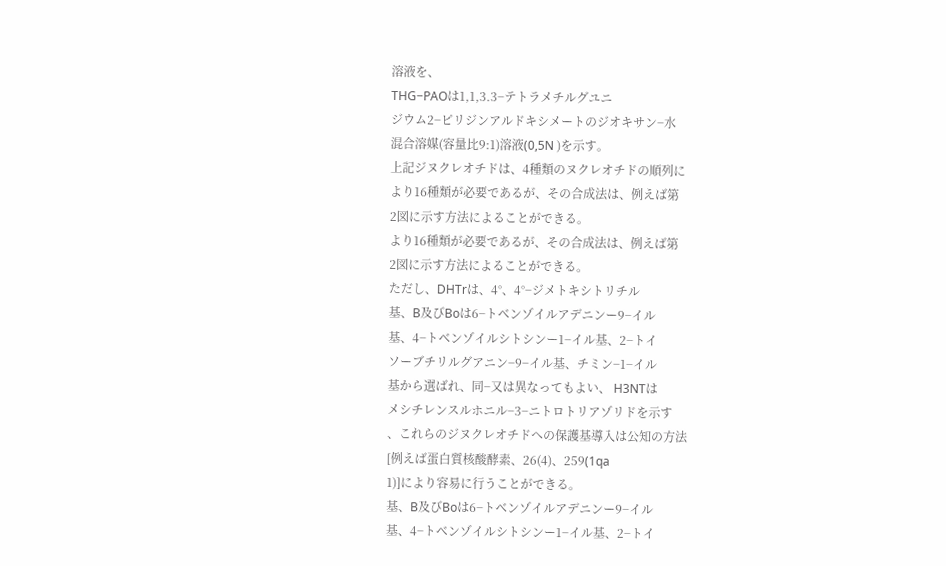溶液を、
THG−PAOは1,1,3.3−テトラメチルグユニ
ジウム2−ピリジンアルドキシメートのジオキサン−水
混合溶媒(容量比9:1)溶液(0,5N )を示す。
上記ジヌクレオチドは、4種類のヌクレオチドの順列に
より16種類が必要であるが、その合成法は、例えば第
2図に示す方法によることができる。
より16種類が必要であるが、その合成法は、例えば第
2図に示す方法によることができる。
ただし、DHTrは、4°、4°−ジメトキシトリチル
基、B及びBoは6−トベンゾイルアデニンー9−イル
基、4−トベンゾイルシトシンー1−イル基、2−トイ
ソーブチリルグアニン−9−イル基、チミン−1−イル
基から選ばれ、同−又は異なってもよい、 H3NTは
メシチレンスルホニル−3−ニトロトリアゾリドを示す
、これらのジヌクレオチドへの保護基導入は公知の方法
[例えば蛋白質核酸酵素、26(4)、259(1qa
1)]により容易に行うことができる。
基、B及びBoは6−トベンゾイルアデニンー9−イル
基、4−トベンゾイルシトシンー1−イル基、2−トイ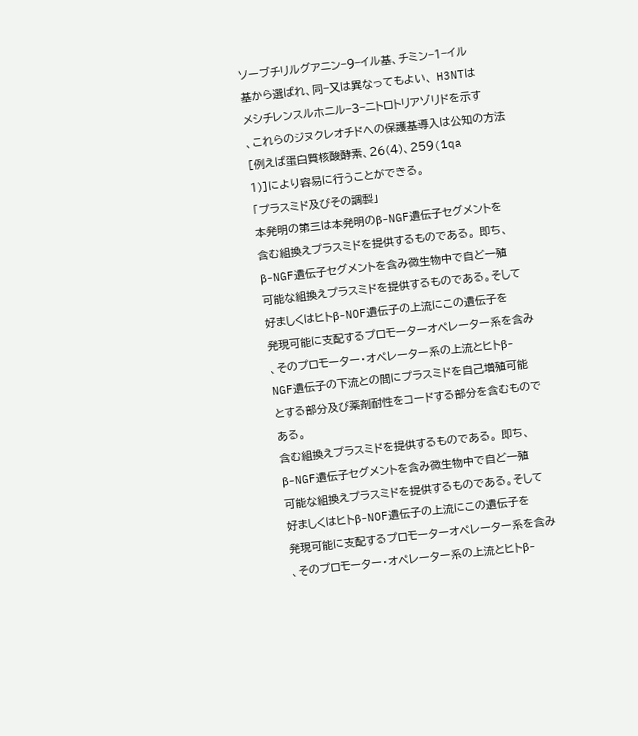ソーブチリルグアニン−9−イル基、チミン−1−イル
基から選ばれ、同−又は異なってもよい、 H3NTは
メシチレンスルホニル−3−ニトロトリアゾリドを示す
、これらのジヌクレオチドへの保護基導入は公知の方法
[例えば蛋白質核酸酵素、26(4)、259(1qa
1)]により容易に行うことができる。
「プラスミド及びその調製」
本発明の第三は本発明のβ−NGF遺伝子セグメントを
含む組換えプラスミドを提供するものである。 即ち、
β−NGF遺伝子セグメントを含み微生物中で自ど一殖
可能な組換えプラスミドを提供するものである。そして
好ましくはヒトβ−NOF遺伝子の上流にこの遺伝子を
発現可能に支配するプロモーターオペレーター系を含み
、そのプロモーター・オペレーター系の上流とヒトβ−
NGF遺伝子の下流との間にプラスミドを自己増殖可能
とする部分及び薬剤耐性をコードする部分を含むもので
ある。
含む組換えプラスミドを提供するものである。 即ち、
β−NGF遺伝子セグメントを含み微生物中で自ど一殖
可能な組換えプラスミドを提供するものである。そして
好ましくはヒトβ−NOF遺伝子の上流にこの遺伝子を
発現可能に支配するプロモーターオペレーター系を含み
、そのプロモーター・オペレーター系の上流とヒトβ−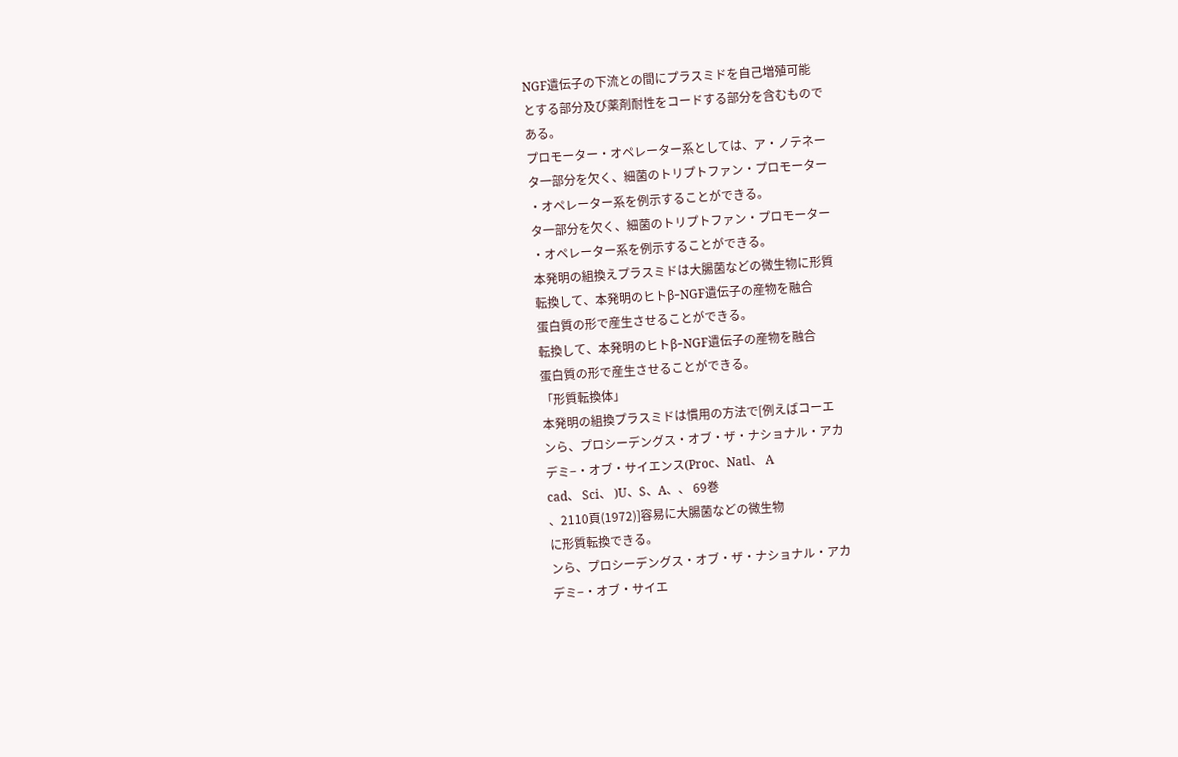NGF遺伝子の下流との間にプラスミドを自己増殖可能
とする部分及び薬剤耐性をコードする部分を含むもので
ある。
プロモーター・オペレーター系としては、ア・ノテネー
タ一部分を欠く、細菌のトリプトファン・プロモーター
・オペレーター系を例示することができる。
タ一部分を欠く、細菌のトリプトファン・プロモーター
・オペレーター系を例示することができる。
本発明の組換えプラスミドは大腸菌などの微生物に形質
転換して、本発明のヒトβ−NGF遺伝子の産物を融合
蛋白質の形で産生させることができる。
転換して、本発明のヒトβ−NGF遺伝子の産物を融合
蛋白質の形で産生させることができる。
「形質転換体」
本発明の組換プラスミドは慣用の方法で[例えばコーエ
ンら、プロシーデングス・オブ・ザ・ナショナル・アカ
デミ−・オブ・サイエンス(Proc、Natl、 A
cad、 Sci、 )U、S、A、、 69巻
、2110頁(1972)]容易に大腸菌などの微生物
に形質転換できる。
ンら、プロシーデングス・オブ・ザ・ナショナル・アカ
デミ−・オブ・サイエ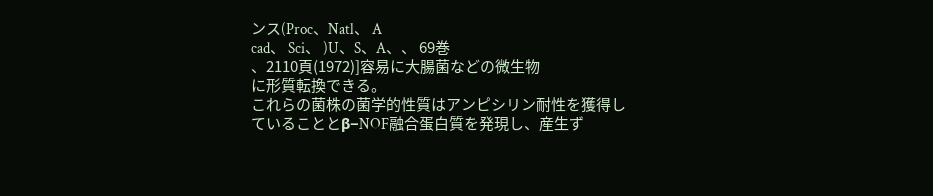ンス(Proc、Natl、 A
cad、 Sci、 )U、S、A、、 69巻
、2110頁(1972)]容易に大腸菌などの微生物
に形質転換できる。
これらの菌株の菌学的性質はアンピシリン耐性を獲得し
ていることとβ−NOF融合蛋白質を発現し、産生ず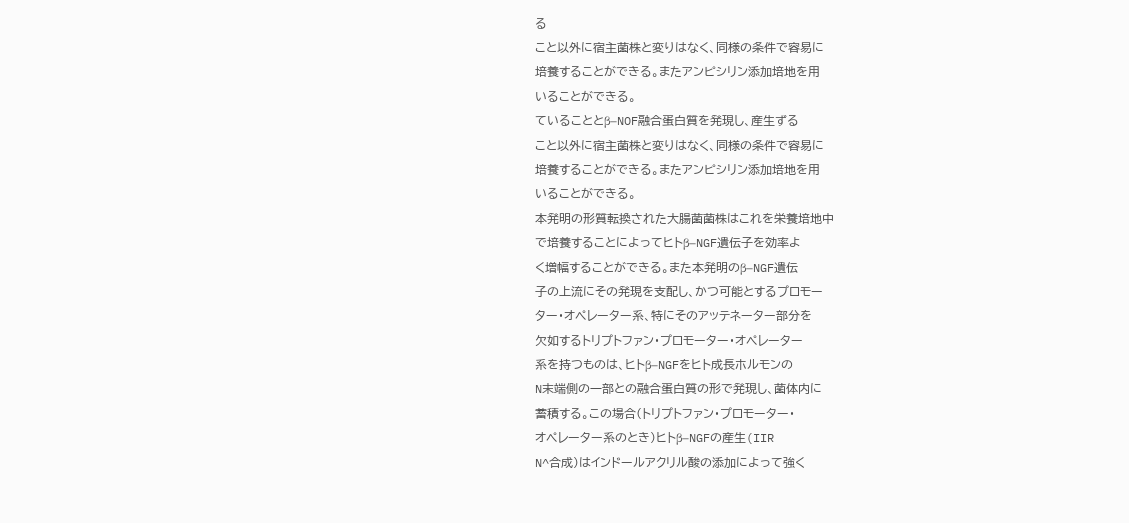る
こと以外に宿主菌株と変りはなく、同様の条件で容易に
培養することができる。またアンピシリン添加培地を用
いることができる。
ていることとβ−NOF融合蛋白質を発現し、産生ずる
こと以外に宿主菌株と変りはなく、同様の条件で容易に
培養することができる。またアンピシリン添加培地を用
いることができる。
本発明の形質転換された大腸菌菌株はこれを栄養培地中
で培養することによってヒトβ−NGF遺伝子を効率よ
く増幅することができる。また本発明のβ−NGF遺伝
子の上流にその発現を支配し、かつ可能とするプロモー
ター・オペレーター系、特にそのアッテネーター部分を
欠如するトリプトファン・プロモーター・オペレーター
系を持つものは、ヒトβ−NGFをヒト成長ホルモンの
N末端側の一部との融合蛋白質の形で発現し、菌体内に
蓄積する。この場合(トリプトファン・プロモーター・
オペレーター系のとき)ヒトβ−NGFの産生(IIR
N^合成)はインドールアクリル酸の添加によって強く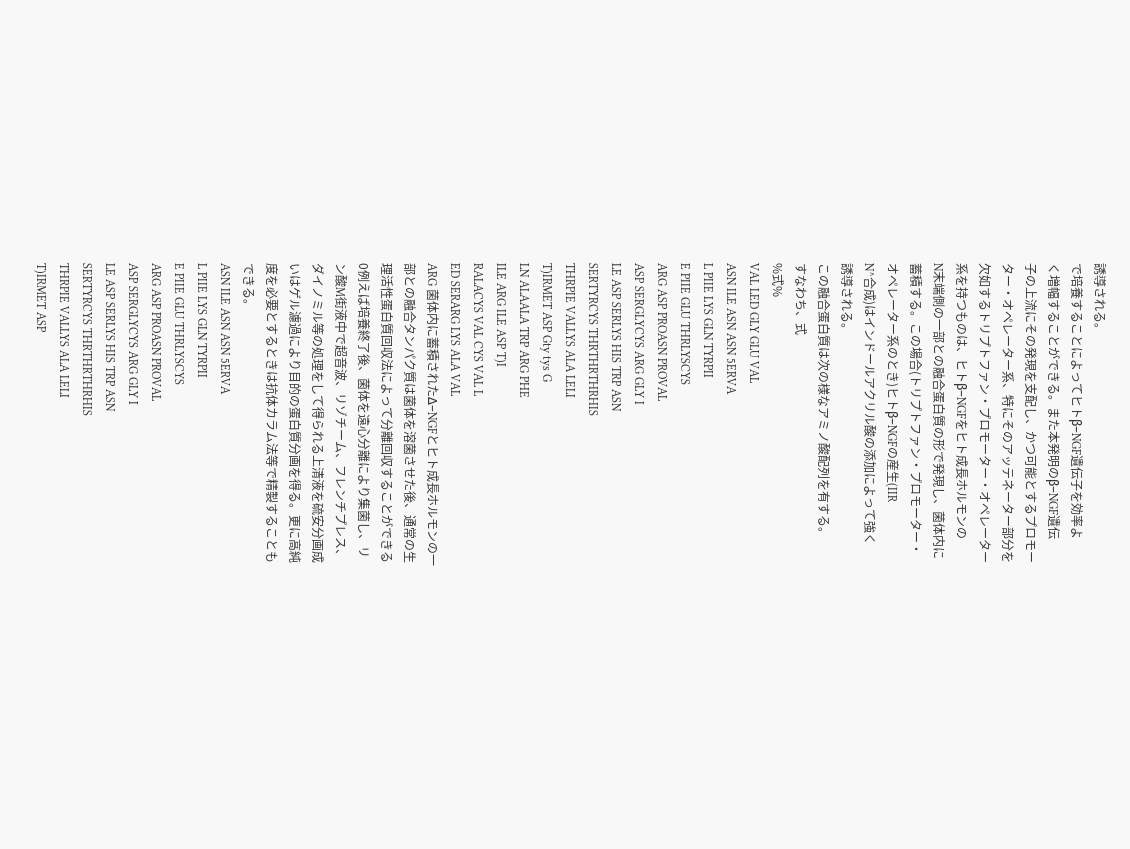誘導される。
で培養することによってヒトβ−NGF遺伝子を効率よ
く増幅することができる。また本発明のβ−NGF遺伝
子の上流にその発現を支配し、かつ可能とするプロモー
ター・オペレーター系、特にそのアッテネーター部分を
欠如するトリプトファン・プロモーター・オペレーター
系を持つものは、ヒトβ−NGFをヒト成長ホルモンの
N末端側の一部との融合蛋白質の形で発現し、菌体内に
蓄積する。この場合(トリプトファン・プロモーター・
オペレーター系のとき)ヒトβ−NGFの産生(IIR
N^合成)はインドールアクリル酸の添加によって強く
誘導される。
この融合蛋白質は次の様なアミノ酸配列を有する。
すなわち、式
%式%
VAL LED GLY GLU VAL
ASN ILE ASN ASN 5ERVA
L PIIE LYS GLN TYRPII
E PIIE GLU THRLYSCYS
ARG ASP PROASN PROVAL
ASP SERGLYCYS ARG GLY I
LE ASP SERLYS HIS TRP ASN
SERTYRCYS THRTHRTHRHIS
THRPIE VALLYS ALA LELI
T)IRMET ASP Gty tys G
LN ALAALA TRP ARG PHE
ILE ARG ILE ASP T)I
RALACYS VAL CYS VAL L
ED SERARG LYS ALA VAL
ARG 菌体内に蓄積されたΔ−NGFとヒト成長ホルモンの一
部との融合タンパク質は菌体を溶菌させた後、通常の生
理活性蛋白質回収法によって分離回収することができる
0例えば培養終了後、菌体を遠心分離により集菌し、リ
ン酸M街液中で超音波、リゾチーム、フレンチプレス、
ダイノミル等の処理をして得られる上清液を硫安分画成
いはゲル濾過により目的の蛋白質分画を得る。更に高純
度を必要とするときは抗体カラム法等で精製することも
できる。
ASN ILE ASN ASN 5ERVA
L PIIE LYS GLN TYRPII
E PIIE GLU THRLYSCYS
ARG ASP PROASN PROVAL
ASP SERGLYCYS ARG GLY I
LE ASP SERLYS HIS TRP ASN
SERTYRCYS THRTHRTHRHIS
THRPIE VALLYS ALA LELI
T)IRMET ASP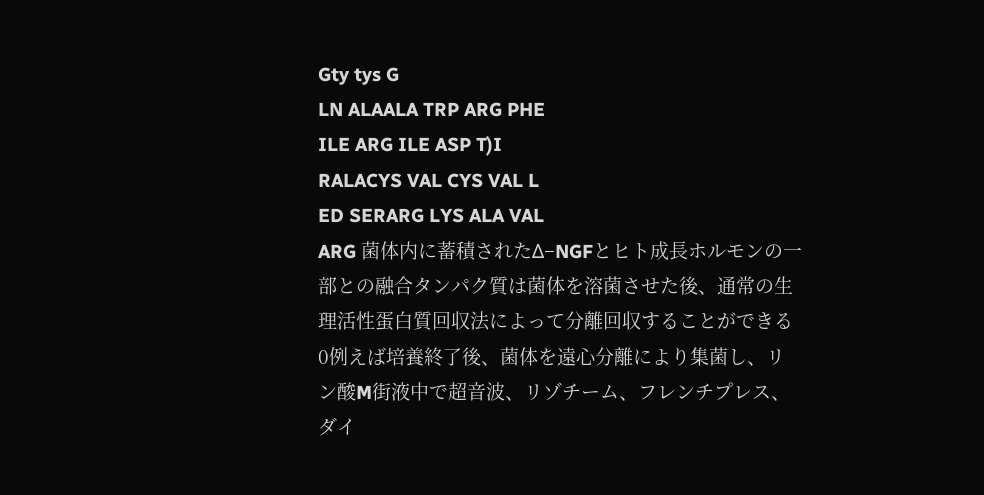Gty tys G
LN ALAALA TRP ARG PHE
ILE ARG ILE ASP T)I
RALACYS VAL CYS VAL L
ED SERARG LYS ALA VAL
ARG 菌体内に蓄積されたΔ−NGFとヒト成長ホルモンの一
部との融合タンパク質は菌体を溶菌させた後、通常の生
理活性蛋白質回収法によって分離回収することができる
0例えば培養終了後、菌体を遠心分離により集菌し、リ
ン酸M街液中で超音波、リゾチーム、フレンチプレス、
ダイ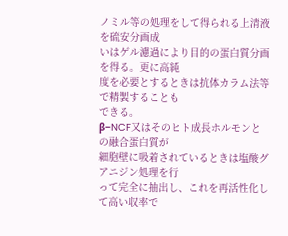ノミル等の処理をして得られる上清液を硫安分画成
いはゲル濾過により目的の蛋白質分画を得る。更に高純
度を必要とするときは抗体カラム法等で精製することも
できる。
β−NCF又はそのヒト成長ホルモンとの融合蛋白質が
細胞壁に吸着されているときは塩酸グアニジン処理を行
って完全に抽出し、これを再活性化して高い収率で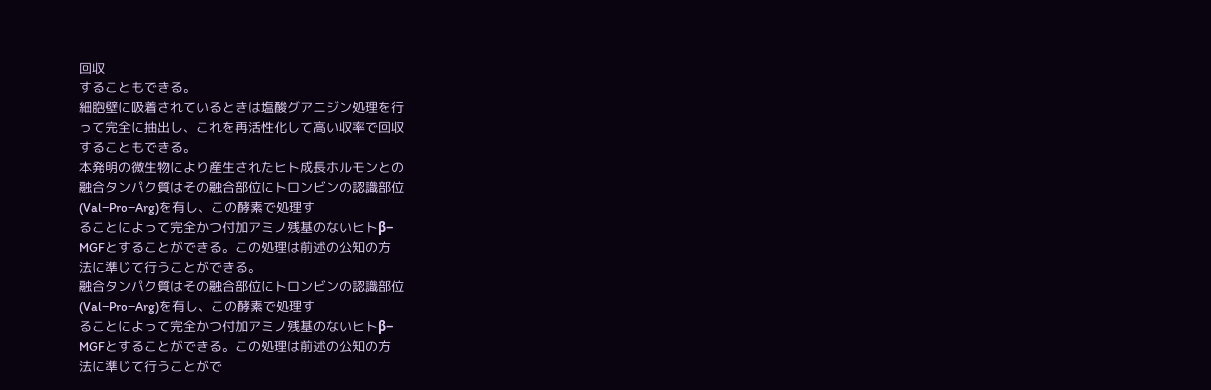回収
することもできる。
細胞壁に吸着されているときは塩酸グアニジン処理を行
って完全に抽出し、これを再活性化して高い収率で回収
することもできる。
本発明の微生物により産生されたヒト成長ホルモンとの
融合タンパク質はその融合部位にトロンビンの認識部位
(Val−Pro−Arg)を有し、この酵素で処理す
ることによって完全かつ付加アミノ残基のないヒトβ−
MGFとすることができる。この処理は前述の公知の方
法に準じて行うことができる。
融合タンパク質はその融合部位にトロンビンの認識部位
(Val−Pro−Arg)を有し、この酵素で処理す
ることによって完全かつ付加アミノ残基のないヒトβ−
MGFとすることができる。この処理は前述の公知の方
法に準じて行うことがで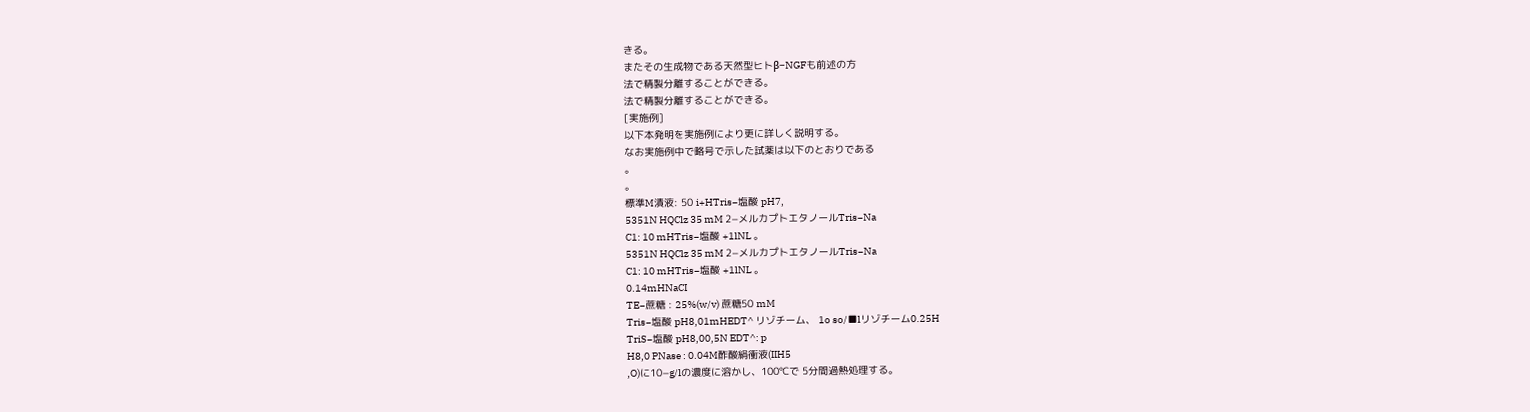きる。
またその生成物である天然型ヒトβ−NGFも前述の方
法で精製分離することができる。
法で精製分離することができる。
[実施例]
以下本発明を実施例により更に詳しく説明する。
なお実施例中で略号で示した試薬は以下のとおりである
。
。
標準M漬液: 50 i+HTris−塩酸 pH7,
5351N HQClz 35 mM 2−メルカプトエタノールTris−Na
C1: 10 mHTris−塩酸 +1lNL 。
5351N HQClz 35 mM 2−メルカプトエタノールTris−Na
C1: 10 mHTris−塩酸 +1lNL 。
0.14mHNaCI
TE−蔗糖 : 25%(w/v) 蔗糖50 mM
Tris−塩酸 pH8,01mHEDT^ リゾチーム、 1o so/■lリゾチーム0.25H
TriS−塩酸 pH8,00,5N EDT^: p
H8,0 PNase : 0.04M酢酸絹衝液(IIH5
,O)に10−g/lの濃度に溶かし、100℃で 5分間過熱処理する。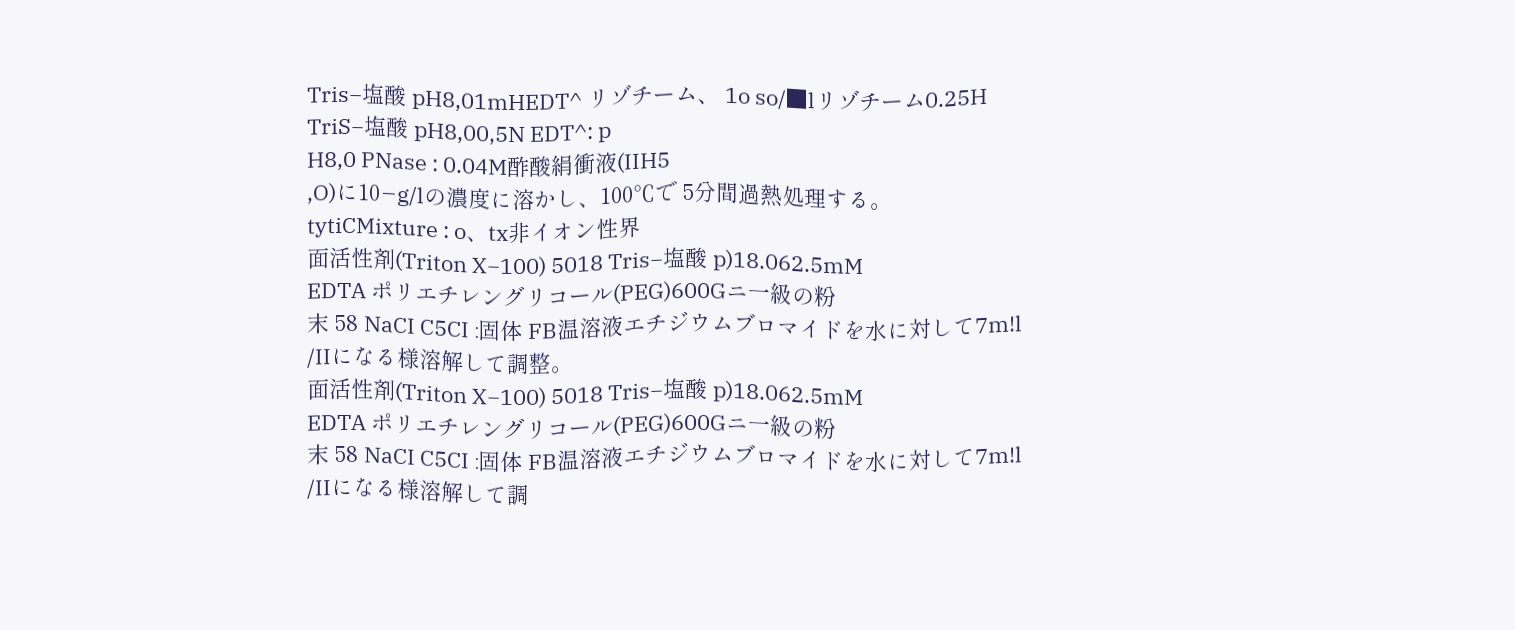Tris−塩酸 pH8,01mHEDT^ リゾチーム、 1o so/■lリゾチーム0.25H
TriS−塩酸 pH8,00,5N EDT^: p
H8,0 PNase : 0.04M酢酸絹衝液(IIH5
,O)に10−g/lの濃度に溶かし、100℃で 5分間過熱処理する。
tytiCMixture : o、tx非イオン性界
面活性剤(Triton X−100) 5018 Tris−塩酸 p)18.062.5mM
EDTA ポリエチレングリコール(PEG)600Gニ一級の粉
末 58 NaCI C5CI :固体 FB温溶液エチジウムブロマイドを水に対して7m!l
/IIになる様溶解して調整。
面活性剤(Triton X−100) 5018 Tris−塩酸 p)18.062.5mM
EDTA ポリエチレングリコール(PEG)600Gニ一級の粉
末 58 NaCI C5CI :固体 FB温溶液エチジウムブロマイドを水に対して7m!l
/IIになる様溶解して調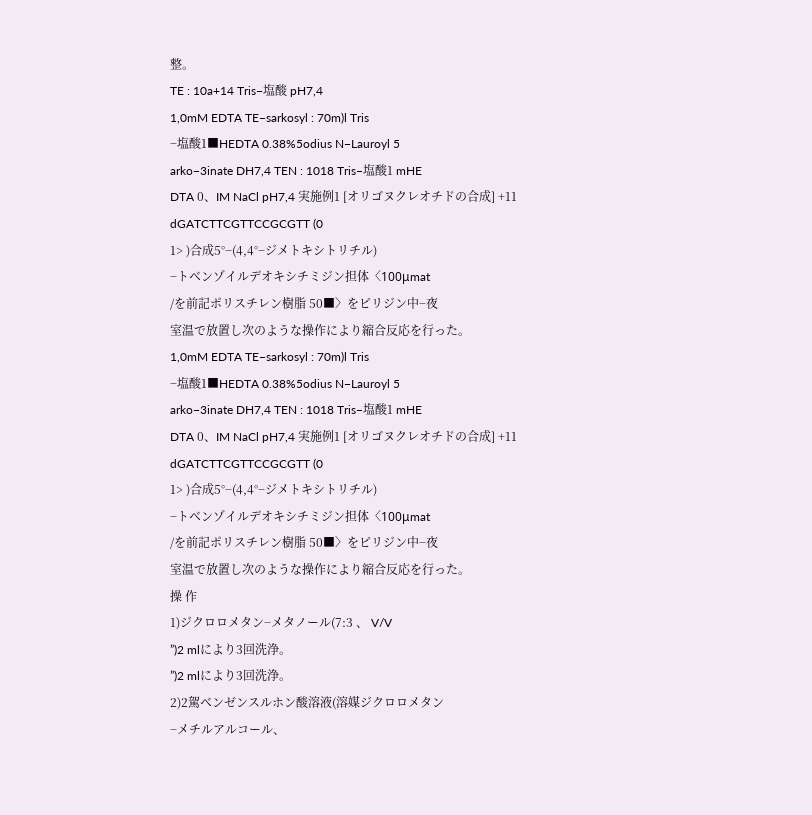整。
TE : 10a+14 Tris−塩酸 pH7,4
1,0mM EDTA TE−sarkosyl : 70m)l Tris
−塩酸1■HEDTA 0.38%5odius N−Lauroyl 5
arko−3inate DH7,4 TEN : 1018 Tris−塩酸1 mHE
DTA 0、IM NaCl pH7,4 実施例1 [オリゴヌクレオチドの合成] +11 dGATCTTCGTTCCGCGTT (0
1> )合成5°−(4,4°−ジメトキシトリチル)
−トベンゾイルデオキシチミジン担体〈100μmat
/を前記ポリスチレン樹脂 50■〉をピリジン中−夜
室温で放置し次のような操作により縮合反応を行った。
1,0mM EDTA TE−sarkosyl : 70m)l Tris
−塩酸1■HEDTA 0.38%5odius N−Lauroyl 5
arko−3inate DH7,4 TEN : 1018 Tris−塩酸1 mHE
DTA 0、IM NaCl pH7,4 実施例1 [オリゴヌクレオチドの合成] +11 dGATCTTCGTTCCGCGTT (0
1> )合成5°−(4,4°−ジメトキシトリチル)
−トベンゾイルデオキシチミジン担体〈100μmat
/を前記ポリスチレン樹脂 50■〉をピリジン中−夜
室温で放置し次のような操作により縮合反応を行った。
操 作
1)ジクロロメタン−メタノール(7:3 、 V/V
”)2 mlにより3回洗浄。
”)2 mlにより3回洗浄。
2)2駕ベンゼンスルホン酸溶液(溶媒ジクロロメタン
−メチルアルコール、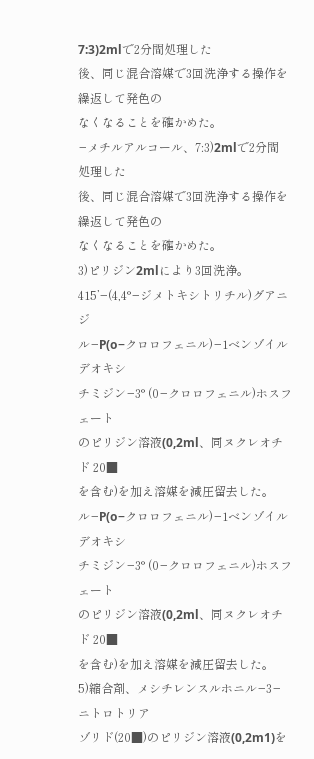7:3)2mlで2分間処理した
後、同じ混合溶媒で3回洗浄する操作を繰返して発色の
なくなることを確かめた。
−メチルアルコール、7:3)2mlで2分間処理した
後、同じ混合溶媒で3回洗浄する操作を繰返して発色の
なくなることを確かめた。
3)ピリジン2mlにより3回洗浄。
415’−(4,4°−ジメトキシトリチル)グアニジ
ル−P(o−クロロフェニル)−1ベンゾイルデオキシ
チミジン−3° (0−クロロフェニル)ホスフェート
のピリジン溶液(0,2ml、同ヌクレオチド 20■
を含む)を加え溶媒を減圧留去した。
ル−P(o−クロロフェニル)−1ベンゾイルデオキシ
チミジン−3° (0−クロロフェニル)ホスフェート
のピリジン溶液(0,2ml、同ヌクレオチド 20■
を含む)を加え溶媒を減圧留去した。
5)縮合剤、メシチレンスルホニル−3−ニトロトリア
ゾリド(20■)のピリジン溶液(0,2m1)を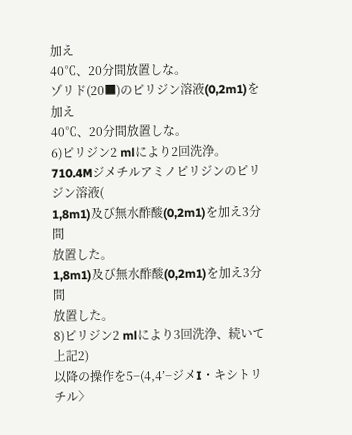加え
40℃、20分間放置しな。
ゾリド(20■)のピリジン溶液(0,2m1)を加え
40℃、20分間放置しな。
6)ピリジン2 mlにより2回洗浄。
710.4Mジメチルアミノピリジンのピリジン溶液(
1,8m1)及び無水酢酸(0,2m1)を加え3分間
放置した。
1,8m1)及び無水酢酸(0,2m1)を加え3分間
放置した。
8)ピリジン2 mlにより3回洗浄、続いて上記2)
以降の操作を5−(4,4’−ジメI・キシトリチル〉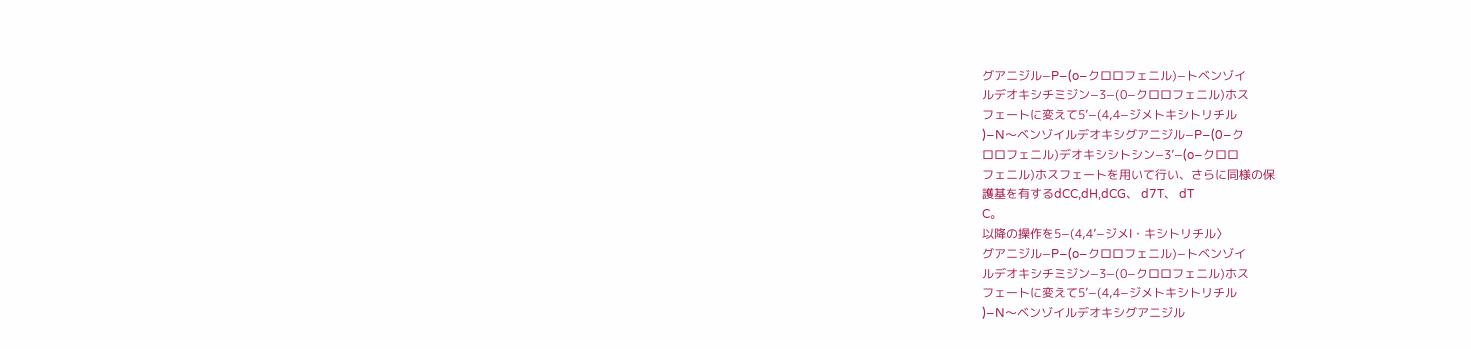グアニジル−P−(o−クロロフェニル)−トベンゾイ
ルデオキシチミジン−3−(0−クロロフェニル)ホス
フェートに変えて5’−(4,4−ジメトキシトリチル
)−N〜ベンゾイルデオキシグアニジル−P−(0−ク
ロロフェニル)デオキシシトシン−3’−(o−クロロ
フェニル)ホスフェートを用いて行い、さらに同様の保
護基を有するdCC,dH,dCG、 d7T、 dT
C。
以降の操作を5−(4,4’−ジメI・キシトリチル〉
グアニジル−P−(o−クロロフェニル)−トベンゾイ
ルデオキシチミジン−3−(0−クロロフェニル)ホス
フェートに変えて5’−(4,4−ジメトキシトリチル
)−N〜ベンゾイルデオキシグアニジル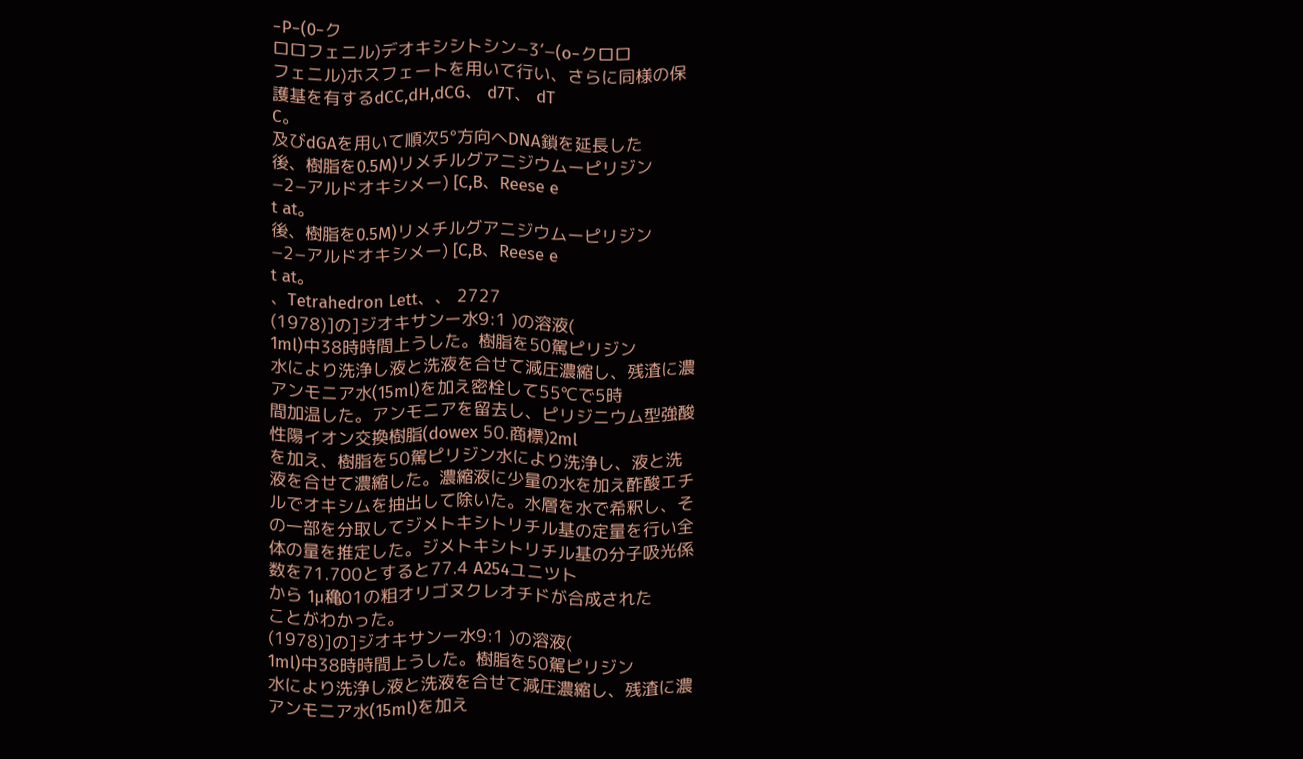−P−(0−ク
ロロフェニル)デオキシシトシン−3’−(o−クロロ
フェニル)ホスフェートを用いて行い、さらに同様の保
護基を有するdCC,dH,dCG、 d7T、 dT
C。
及びdGAを用いて順次5°方向へDNA鎖を延長した
後、樹脂を0.5M)リメチルグアニジウムーピリジン
−2−アルドオキシメー) [C,B、Reese e
t at。
後、樹脂を0.5M)リメチルグアニジウムーピリジン
−2−アルドオキシメー) [C,B、Reese e
t at。
、Tetrahedron Lett、、 2727
(1978)]の]ジオキサンー水9:1 )の溶液(
1ml)中38時時間上うした。樹脂を50駕ピリジン
水により洗浄し液と洗液を合せて減圧濃縮し、残渣に濃
アンモニア水(15ml)を加え密栓して55℃で5時
間加温した。アンモニアを留去し、ピリジニウム型強酸
性陽イオン交換樹脂(dowex 50.商標)2ml
を加え、樹脂を50駕ピリジン水により洗浄し、液と洗
液を合せて濃縮した。濃縮液に少量の水を加え酢酸エチ
ルでオキシムを抽出して除いた。水層を水で希釈し、そ
の一部を分取してジメトキシトリチル基の定量を行い全
体の量を推定した。ジメトキシトリチル基の分子吸光係
数を71.700とすると77.4 A254ユニツト
から 1μ穐01の粗オリゴヌクレオチドが合成された
ことがわかった。
(1978)]の]ジオキサンー水9:1 )の溶液(
1ml)中38時時間上うした。樹脂を50駕ピリジン
水により洗浄し液と洗液を合せて減圧濃縮し、残渣に濃
アンモニア水(15ml)を加え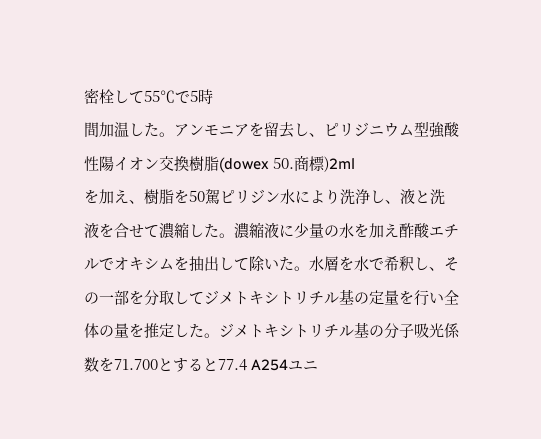密栓して55℃で5時
間加温した。アンモニアを留去し、ピリジニウム型強酸
性陽イオン交換樹脂(dowex 50.商標)2ml
を加え、樹脂を50駕ピリジン水により洗浄し、液と洗
液を合せて濃縮した。濃縮液に少量の水を加え酢酸エチ
ルでオキシムを抽出して除いた。水層を水で希釈し、そ
の一部を分取してジメトキシトリチル基の定量を行い全
体の量を推定した。ジメトキシトリチル基の分子吸光係
数を71.700とすると77.4 A254ユニ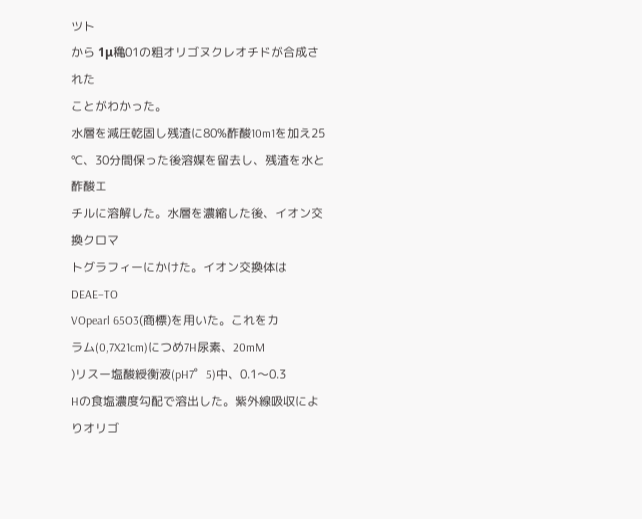ツト
から 1μ穐01の粗オリゴヌクレオチドが合成された
ことがわかった。
水層を減圧乾固し残渣に80%酢酸10m1を加え25
℃、30分間保った後溶媒を留去し、残渣を水と酢酸エ
チルに溶解した。水層を濃縮した後、イオン交換クロマ
トグラフィーにかけた。イオン交換体はDEAE−TO
VOpearl 65O3(商標)を用いた。これをカ
ラム(0,7X21cm)につめ7H尿素、20mM
)リスー塩酸綬衡液(pH7゜5)中、0.1〜0.3
Hの食塩濃度勾配で溶出した。紫外線吸収によりオリゴ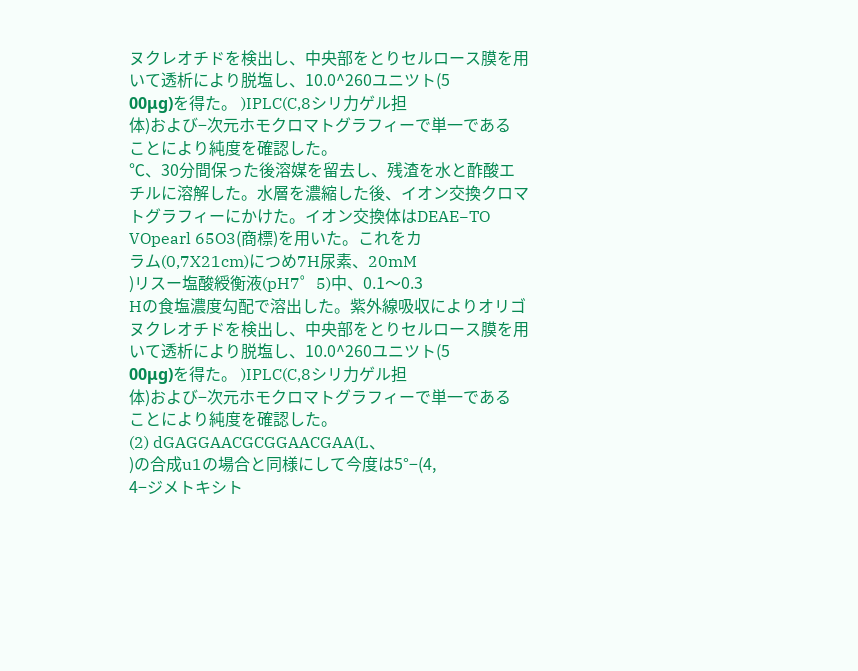ヌクレオチドを検出し、中央部をとりセルロース膜を用
いて透析により脱塩し、10.0^260ユニツト(5
00μg)を得た。 )IPLC(C,8シリ力ゲル担
体)および−次元ホモクロマトグラフィーで単一である
ことにより純度を確認した。
℃、30分間保った後溶媒を留去し、残渣を水と酢酸エ
チルに溶解した。水層を濃縮した後、イオン交換クロマ
トグラフィーにかけた。イオン交換体はDEAE−TO
VOpearl 65O3(商標)を用いた。これをカ
ラム(0,7X21cm)につめ7H尿素、20mM
)リスー塩酸綬衡液(pH7゜5)中、0.1〜0.3
Hの食塩濃度勾配で溶出した。紫外線吸収によりオリゴ
ヌクレオチドを検出し、中央部をとりセルロース膜を用
いて透析により脱塩し、10.0^260ユニツト(5
00μg)を得た。 )IPLC(C,8シリ力ゲル担
体)および−次元ホモクロマトグラフィーで単一である
ことにより純度を確認した。
(2) dGAGGAACGCGGAACGAA(L、
)の合成u1の場合と同様にして今度は5°−(4,
4−ジメトキシト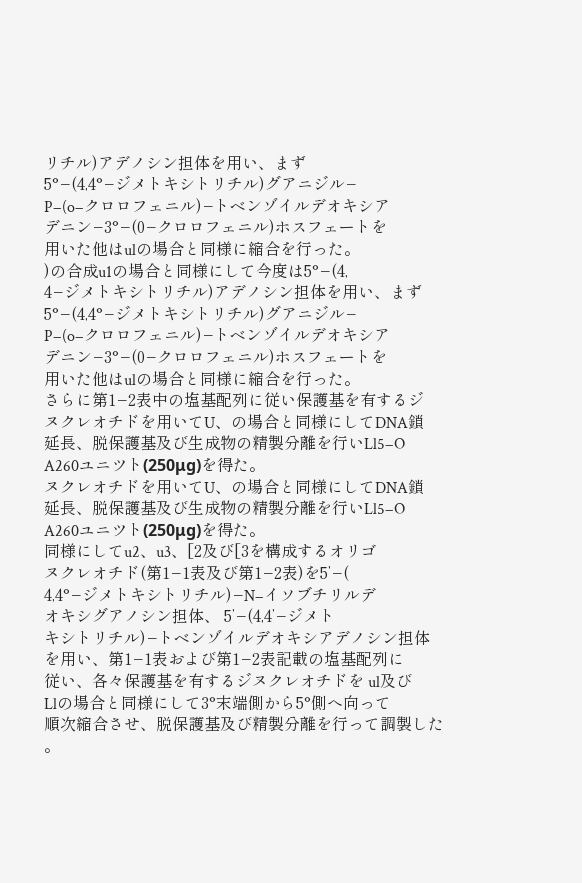リチル)アデノシン担体を用い、まず
5°−(4,4°−ジメトキシトリチル)グアニジル−
P−(o−クロロフェニル)−トベンゾイルデオキシア
デニン−3°−(0−クロロフェニル)ホスフェートを
用いた他はulの場合と同様に縮合を行った。
)の合成u1の場合と同様にして今度は5°−(4,
4−ジメトキシトリチル)アデノシン担体を用い、まず
5°−(4,4°−ジメトキシトリチル)グアニジル−
P−(o−クロロフェニル)−トベンゾイルデオキシア
デニン−3°−(0−クロロフェニル)ホスフェートを
用いた他はulの場合と同様に縮合を行った。
さらに第1−2表中の塩基配列に従い保護基を有するジ
ヌクレオチドを用いてU、の場合と同様にしてDNA鎖
延長、脱保護基及び生成物の精製分離を行いLl5−O
A260ユニツト(250μg)を得た。
ヌクレオチドを用いてU、の場合と同様にしてDNA鎖
延長、脱保護基及び生成物の精製分離を行いLl5−O
A260ユニツト(250μg)を得た。
同様にしてu2、u3、[2及び[3を構成するオリゴ
ヌクレオチド(第1−1表及び第1−2表)を5’−(
4,4°−ジメトキシトリチル)−N−イソブチリルデ
オキシグアノシン担体、 5’−(4,4’−ジメト
キシトリチル)−トベンゾイルデオキシアデノシン担体
を用い、第1−1表および第1−2表記載の塩基配列に
従い、各々保護基を有するジヌクレオチドを ul及び
Llの場合と同様にして3°末端側から5°側へ向って
順次縮合させ、脱保護基及び精製分離を行って調製した
。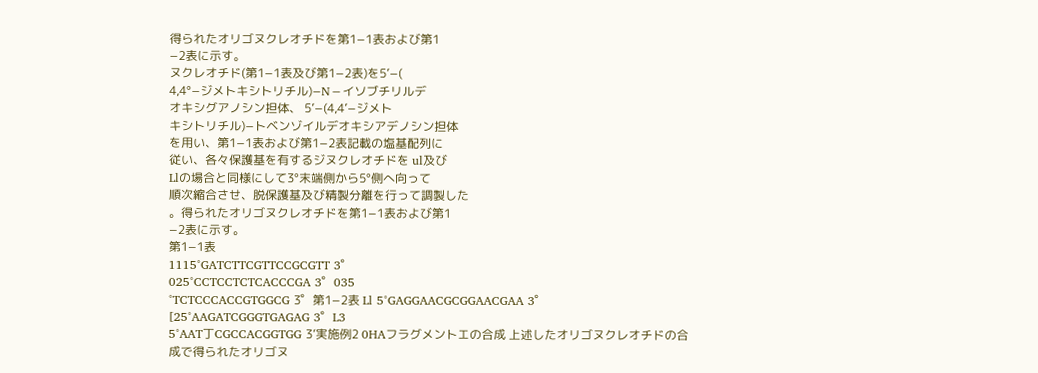得られたオリゴヌクレオチドを第1−1表および第1
−2表に示す。
ヌクレオチド(第1−1表及び第1−2表)を5’−(
4,4°−ジメトキシトリチル)−N−イソブチリルデ
オキシグアノシン担体、 5’−(4,4’−ジメト
キシトリチル)−トベンゾイルデオキシアデノシン担体
を用い、第1−1表および第1−2表記載の塩基配列に
従い、各々保護基を有するジヌクレオチドを ul及び
Llの場合と同様にして3°末端側から5°側へ向って
順次縮合させ、脱保護基及び精製分離を行って調製した
。得られたオリゴヌクレオチドを第1−1表および第1
−2表に示す。
第1−1表
1115°GATCTTCGTTCCGCGTT 3゜
025°CCTCCTCTCACCCGA 3゜035
°TCTCCCACCGTGGCG 3゜第1−2表 Ll 5°GAGGAACGCGGAACGAA 3゜
[25°AAGATCGGGTGAGAG 3゜L3
5°AAT丁CGCCACGGTGG 3’実施例2 0HAフラグメントエの合成 上述したオリゴヌクレオチドの合成で得られたオリゴヌ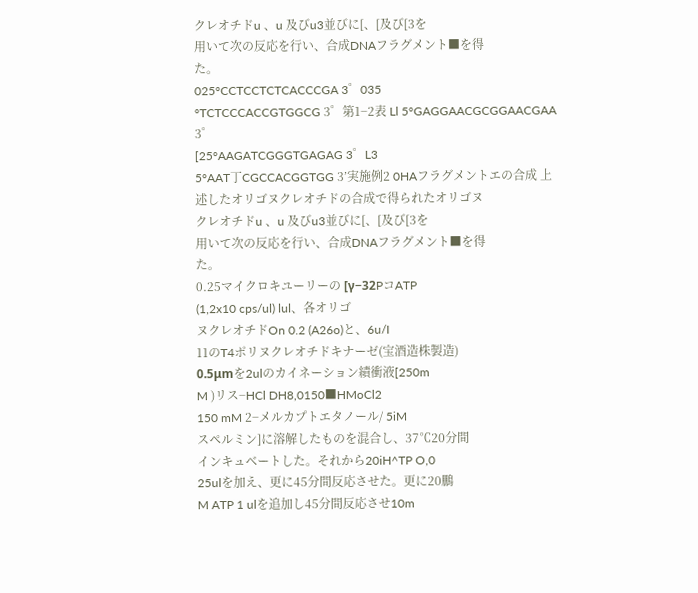クレオチドu 、u 及びu3並びに[、[及び[3を
用いて次の反応を行い、合成DNAフラグメント■を得
た。
025°CCTCCTCTCACCCGA 3゜035
°TCTCCCACCGTGGCG 3゜第1−2表 Ll 5°GAGGAACGCGGAACGAA 3゜
[25°AAGATCGGGTGAGAG 3゜L3
5°AAT丁CGCCACGGTGG 3’実施例2 0HAフラグメントエの合成 上述したオリゴヌクレオチドの合成で得られたオリゴヌ
クレオチドu 、u 及びu3並びに[、[及び[3を
用いて次の反応を行い、合成DNAフラグメント■を得
た。
0.25マイクロキユーリーの [γ−32PコATP
(1,2x10 cps/ul) lul、各オリゴ
ヌクレオチドOn 0.2 (A26o)と、6u/I
11のT4ポリヌクレオチドキナーゼ(宝酒造株製造)
0.5μmを2ulのカイネーション績衝液[250m
M )リス−HCl DH8,0150■HMoCl2
150 mM 2−メルカプトエタノール/ 5iM
スペルミン]に溶解したものを混合し、37℃20分間
インキュベートした。それから20iH^TP O,0
25ulを加え、更に45分間反応させた。更に20鵬
M ATP 1 ulを追加し45分間反応させ10m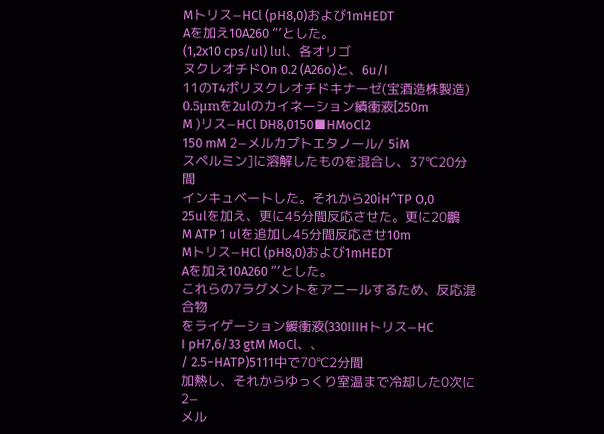Mトリス−HCl (pH8,0)および1mHEDT
Aを加え10A260 ”’とした。
(1,2x10 cps/ul) lul、各オリゴ
ヌクレオチドOn 0.2 (A26o)と、6u/I
11のT4ポリヌクレオチドキナーゼ(宝酒造株製造)
0.5μmを2ulのカイネーション績衝液[250m
M )リス−HCl DH8,0150■HMoCl2
150 mM 2−メルカプトエタノール/ 5iM
スペルミン]に溶解したものを混合し、37℃20分間
インキュベートした。それから20iH^TP O,0
25ulを加え、更に45分間反応させた。更に20鵬
M ATP 1 ulを追加し45分間反応させ10m
Mトリス−HCl (pH8,0)および1mHEDT
Aを加え10A260 ”’とした。
これらの7ラグメントをアニールするため、反応混合物
をライゲーション緩衝液(330IIIHトリス−HC
I pH7,6/33 gtM MoCl、、
/ 2.5−HATP)5111中で70℃2分間
加熱し、それからゆっくり室温まで冷却した0次に2−
メル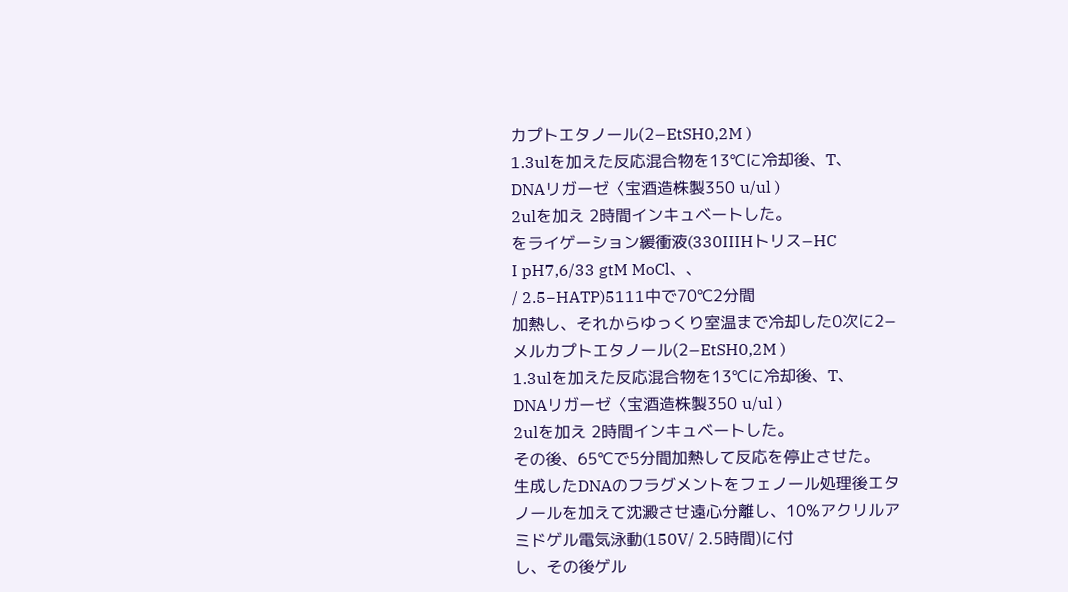カプトエタノール(2−EtSH0,2M )
1.3ulを加えた反応混合物を13℃に冷却後、T、
DNAリガーゼ〈宝酒造株製350 u/ul )
2ulを加え 2時間インキュベートした。
をライゲーション緩衝液(330IIIHトリス−HC
I pH7,6/33 gtM MoCl、、
/ 2.5−HATP)5111中で70℃2分間
加熱し、それからゆっくり室温まで冷却した0次に2−
メルカプトエタノール(2−EtSH0,2M )
1.3ulを加えた反応混合物を13℃に冷却後、T、
DNAリガーゼ〈宝酒造株製350 u/ul )
2ulを加え 2時間インキュベートした。
その後、65℃で5分間加熱して反応を停止させた。
生成したDNAのフラグメントをフェノール処理後エタ
ノールを加えて沈澱させ遠心分離し、10%アクリルア
ミドゲル電気泳動(150V/ 2.5時間)に付
し、その後ゲル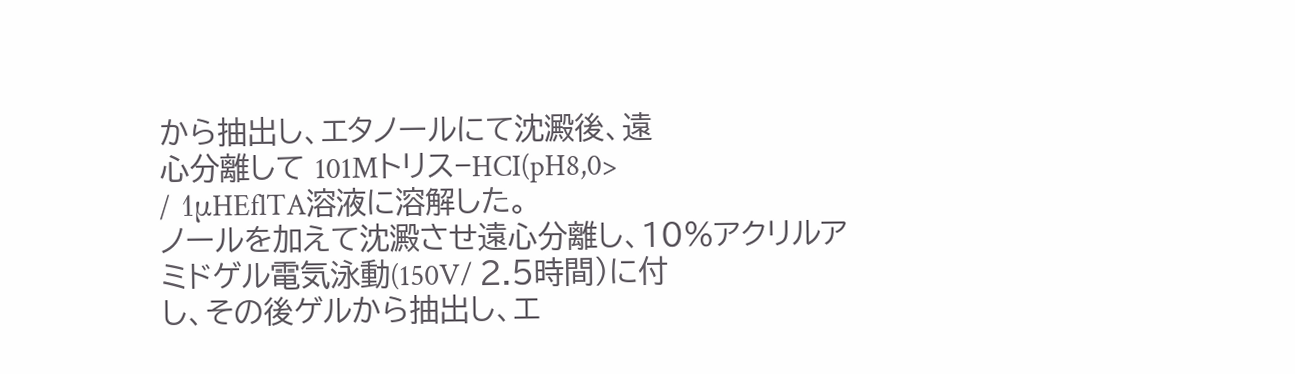から抽出し、エタノールにて沈澱後、遠
心分離して 101Mトリス−HCI(pH8,0>
/ 1μHEflTA溶液に溶解した。
ノールを加えて沈澱させ遠心分離し、10%アクリルア
ミドゲル電気泳動(150V/ 2.5時間)に付
し、その後ゲルから抽出し、エ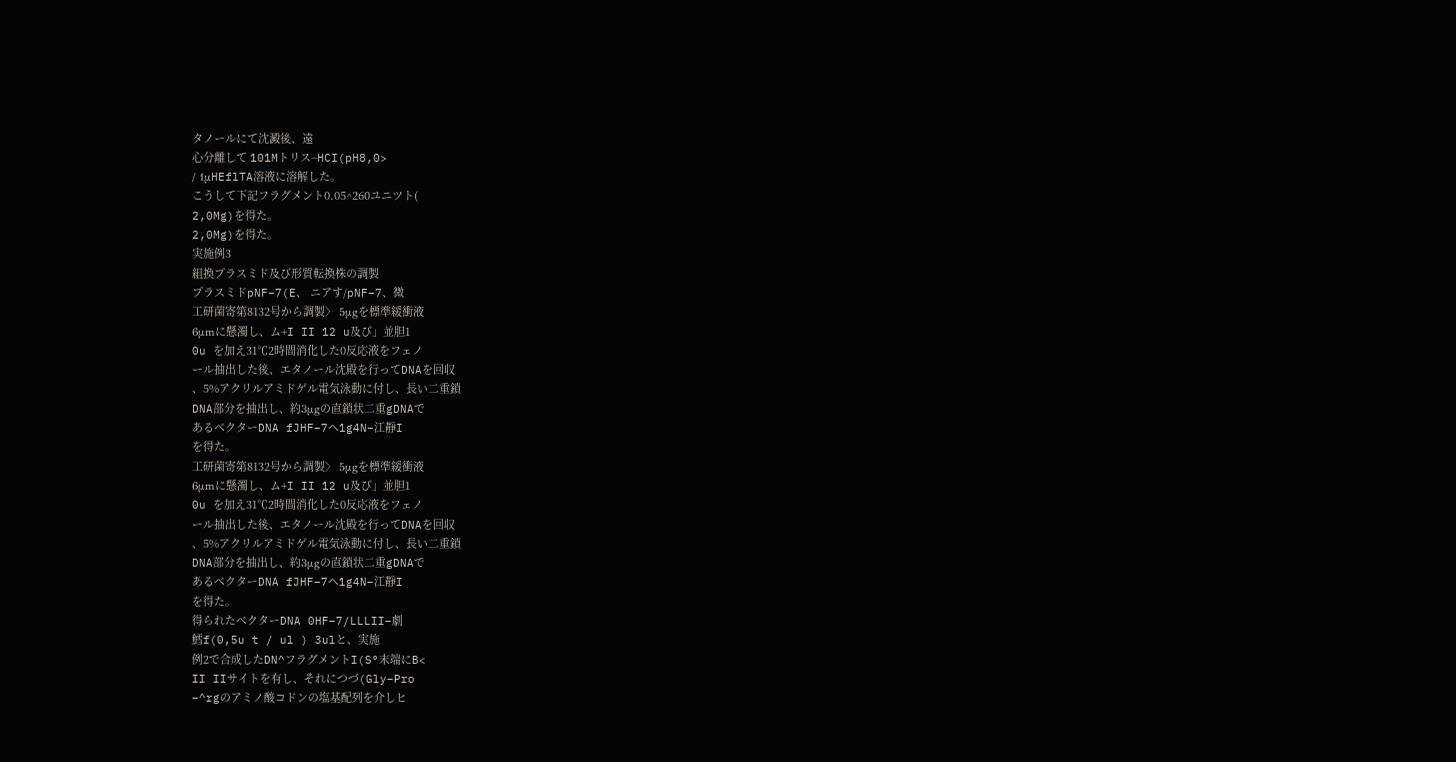タノールにて沈澱後、遠
心分離して 101Mトリス−HCI(pH8,0>
/ 1μHEflTA溶液に溶解した。
こうして下記フラグメント0.05^260ユニツト(
2,0Mg)を得た。
2,0Mg)を得た。
実施例3
組換プラスミド及び形質転換株の調製
プラスミドpNF−7(E、 ニアす/pNF−7、微
工研菌寄第8132号から調製〉 5μgを標準緩衝液
6μmに懸濁し、ム+I II 12 u及び」並胆1
0u を加え31℃2時間消化した0反応液をフェノ
ール抽出した後、エタノール沈殿を行ってDNAを回収
、5%アクリルアミドゲル電気泳動に付し、長い二重鎖
DNA部分を抽出し、約3μgの直鎖状二重gDNAで
あるベクターDNA fJHF−7へ1g4N−江靜I
を得た。
工研菌寄第8132号から調製〉 5μgを標準緩衝液
6μmに懸濁し、ム+I II 12 u及び」並胆1
0u を加え31℃2時間消化した0反応液をフェノ
ール抽出した後、エタノール沈殿を行ってDNAを回収
、5%アクリルアミドゲル電気泳動に付し、長い二重鎖
DNA部分を抽出し、約3μgの直鎖状二重gDNAで
あるベクターDNA fJHF−7へ1g4N−江靜I
を得た。
得られたベクターDNA 0HF−7/LLLII−劇
鱈f(0,5u t / ul ) 3ulと、実施
例2で合成したDN^フラグメントI(S°末端にB<
II IIサイトを有し、それにつづ(Gly−Pro
−^rgのアミノ酸コドンの塩基配列を介しヒ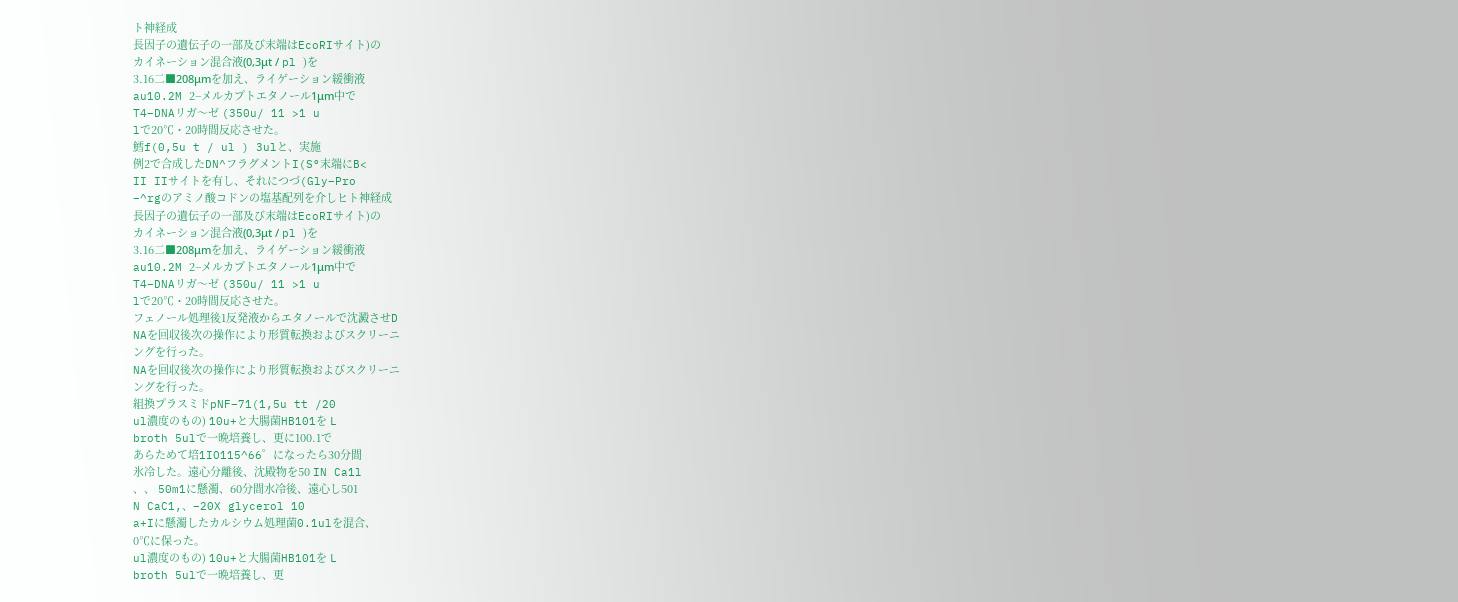ト神経成
長因子の遺伝子の一部及び末端はEcoRIサイト)の
カイネーション混合液(0,3μt / pl )を
3.16二■208μmを加え、ライゲーション緩衝液
au10.2M 2−メルカプトエタノール1μm中で
T4−DNAリガ〜ゼ (350u/ 11 >1 u
lで20℃・20時間反応させた。
鱈f(0,5u t / ul ) 3ulと、実施
例2で合成したDN^フラグメントI(S°末端にB<
II IIサイトを有し、それにつづ(Gly−Pro
−^rgのアミノ酸コドンの塩基配列を介しヒト神経成
長因子の遺伝子の一部及び末端はEcoRIサイト)の
カイネーション混合液(0,3μt / pl )を
3.16二■208μmを加え、ライゲーション緩衝液
au10.2M 2−メルカプトエタノール1μm中で
T4−DNAリガ〜ゼ (350u/ 11 >1 u
lで20℃・20時間反応させた。
フェノール処理後1反発液からエタノールで沈澱させD
NAを回収後次の操作により形質転換およびスクリーニ
ングを行った。
NAを回収後次の操作により形質転換およびスクリーニ
ングを行った。
組換プラスミドpNF−71(1,5u tt /20
ul濃度のもの) 10u+と大腸菌HB101を L
broth 5ulで一晩培養し、更に100.1で
あらためて培1IO115^66゜になったら30分間
氷冷した。遠心分離後、沈殿物を50 IN Ca1l
、、 50m1に懸濁、60分間水冷後、遠心し501
N CaC1,、−20X glycerol 10
a+Iに懸濁したカルシウム処理菌0.1ulを混合、
0℃に保った。
ul濃度のもの) 10u+と大腸菌HB101を L
broth 5ulで一晩培養し、更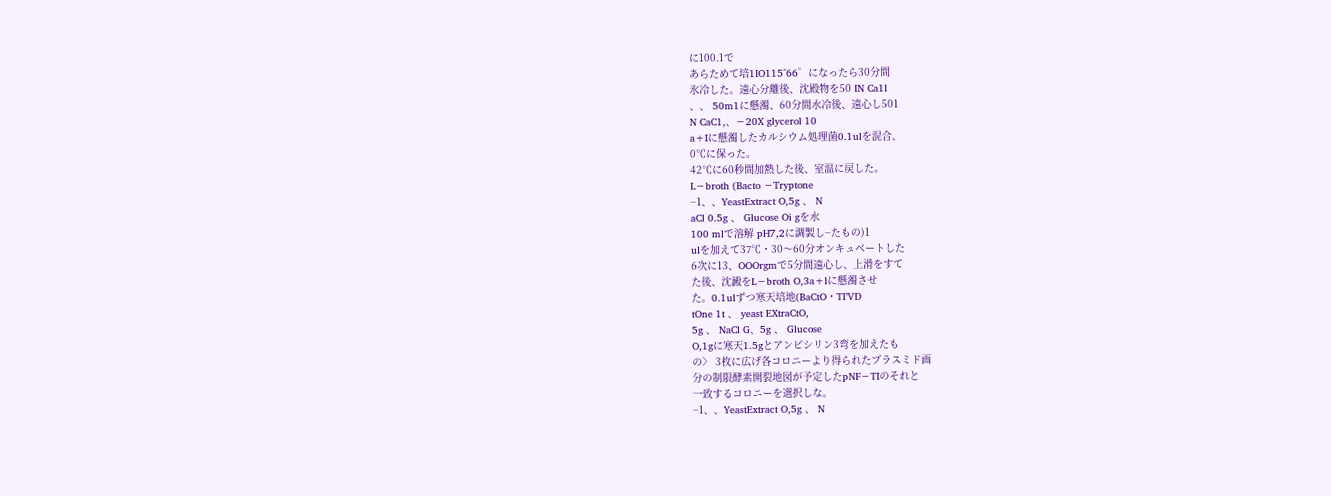に100.1で
あらためて培1IO115^66゜になったら30分間
氷冷した。遠心分離後、沈殿物を50 IN Ca1l
、、 50m1に懸濁、60分間水冷後、遠心し501
N CaC1,、−20X glycerol 10
a+Iに懸濁したカルシウム処理菌0.1ulを混合、
0℃に保った。
42℃に60秒間加熱した後、室温に戻した。
L−broth (Bacto −Tryptone
−1、、YeastExtract O,5g 、 N
aCl 0.5g 、 Glucose Oi gを水
100 mlで溶解 pH7,2に調製し−たもの)1
ulを加えて37℃・30〜60分オンキュベートした
6次に13、OOOrgmで5分間遠心し、上滑をすて
た後、沈澱をL−broth O,3a+lに懸濁させ
た。0.1ulずつ寒天培地(BaCtO・TI’VD
tOne 1t 、 yeast EXtraCtO,
5g 、 NaCl G、5g 、 Glucose
O,1gに寒天1.5gとアンピシリン3弯を加えたも
の〉 3枚に広げ各コロニーより得られたプラスミド画
分の制限酵素開裂地図が予定したpNF−TIのそれと
一致するコロニーを選択しな。
−1、、YeastExtract O,5g 、 N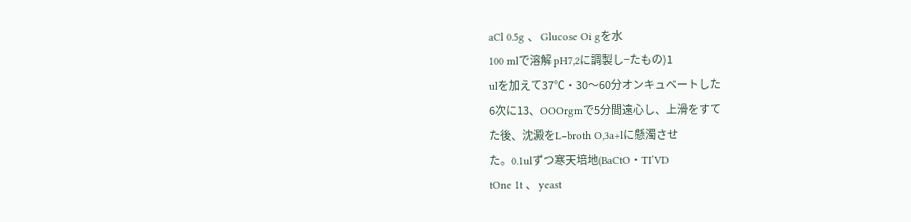aCl 0.5g 、 Glucose Oi gを水
100 mlで溶解 pH7,2に調製し−たもの)1
ulを加えて37℃・30〜60分オンキュベートした
6次に13、OOOrgmで5分間遠心し、上滑をすて
た後、沈澱をL−broth O,3a+lに懸濁させ
た。0.1ulずつ寒天培地(BaCtO・TI’VD
tOne 1t 、 yeast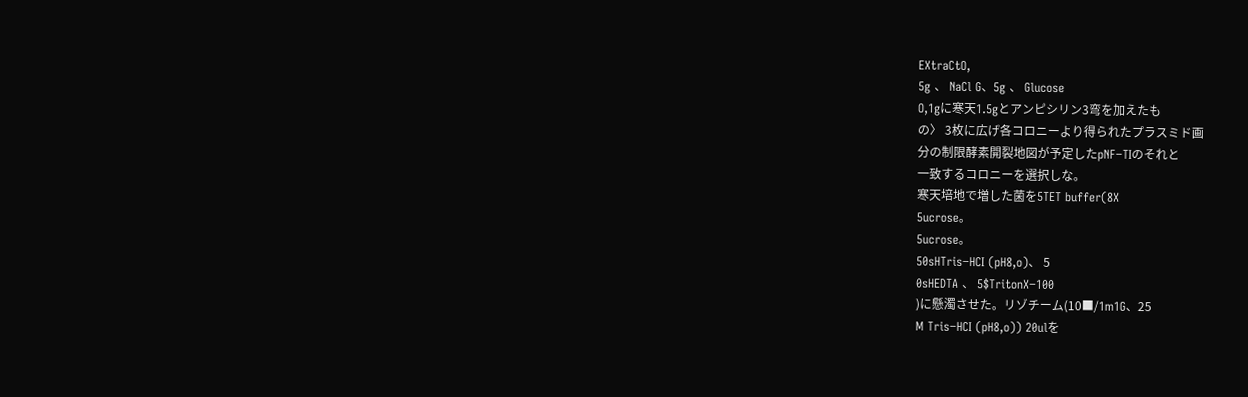EXtraCtO,
5g 、 NaCl G、5g 、 Glucose
O,1gに寒天1.5gとアンピシリン3弯を加えたも
の〉 3枚に広げ各コロニーより得られたプラスミド画
分の制限酵素開裂地図が予定したpNF−TIのそれと
一致するコロニーを選択しな。
寒天培地で増した菌を5TET buffer(8X
5ucrose。
5ucrose。
50sHTris−HCI (pH8,o)、 5
0sHEDTA 、 5$TritonX−100
)に懸濁させた。リゾチーム(10■/1m1G、25
M Tris−HCI (pH8,o)) 20ulを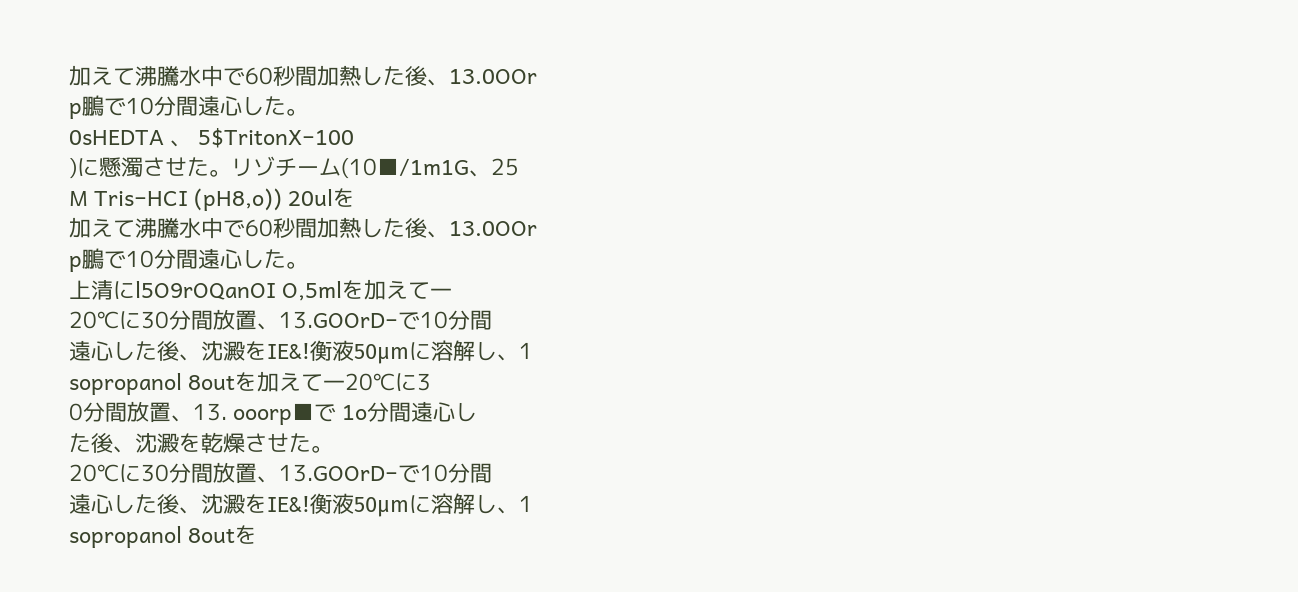加えて沸騰水中で60秒間加熱した後、13.0OOr
p鵬で10分間遠心した。
0sHEDTA 、 5$TritonX−100
)に懸濁させた。リゾチーム(10■/1m1G、25
M Tris−HCI (pH8,o)) 20ulを
加えて沸騰水中で60秒間加熱した後、13.0OOr
p鵬で10分間遠心した。
上清にl5O9rOQanOI O,5mlを加えて一
20℃に30分間放置、13.GOOrD−で10分間
遠心した後、沈澱をIE&!衡液50μmに溶解し、1
sopropanol 8outを加えて一20℃に3
0分間放置、13. ooorp■で 1o分間遠心し
た後、沈澱を乾燥させた。
20℃に30分間放置、13.GOOrD−で10分間
遠心した後、沈澱をIE&!衡液50μmに溶解し、1
sopropanol 8outを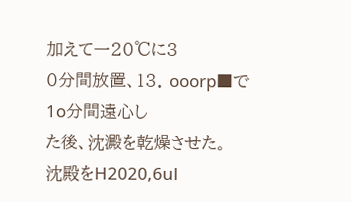加えて一20℃に3
0分間放置、13. ooorp■で 1o分間遠心し
た後、沈澱を乾燥させた。
沈殿をH2020,6ul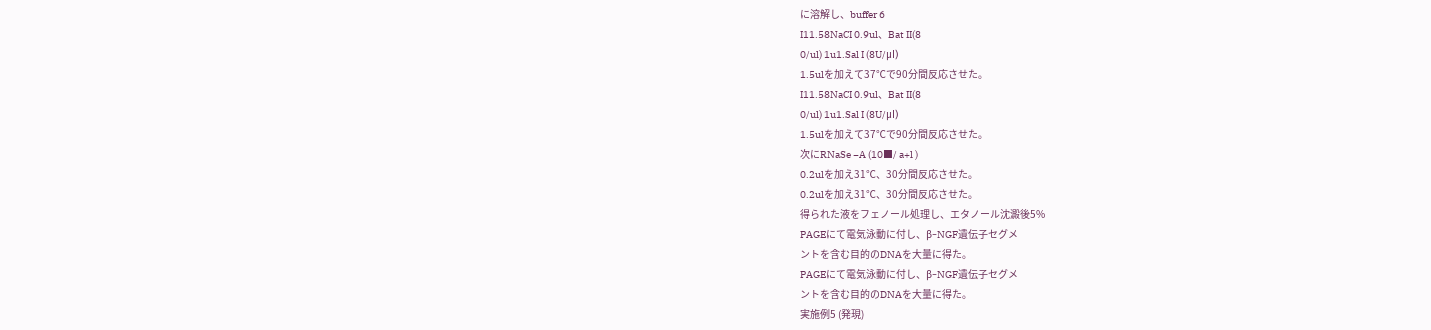に溶解し、buffer 6
I11.58NaCI 0.9ul、Bat II(8
0/ul) 1u1.Sal I (8U/μI)
1.5ulを加えて37℃で90分間反応させた。
I11.58NaCI 0.9ul、Bat II(8
0/ul) 1u1.Sal I (8U/μI)
1.5ulを加えて37℃で90分間反応させた。
次にRNaSe −A (10■/ a+l )
0.2ulを加え31℃、30分間反応させた。
0.2ulを加え31℃、30分間反応させた。
得られた液をフェノール処理し、エタノール沈澱後5%
PAGEにて電気泳動に付し、β−NGF遺伝子セグメ
ントを含む目的のDNAを大量に得た。
PAGEにて電気泳動に付し、β−NGF遺伝子セグメ
ントを含む目的のDNAを大量に得た。
実施例5 (発現)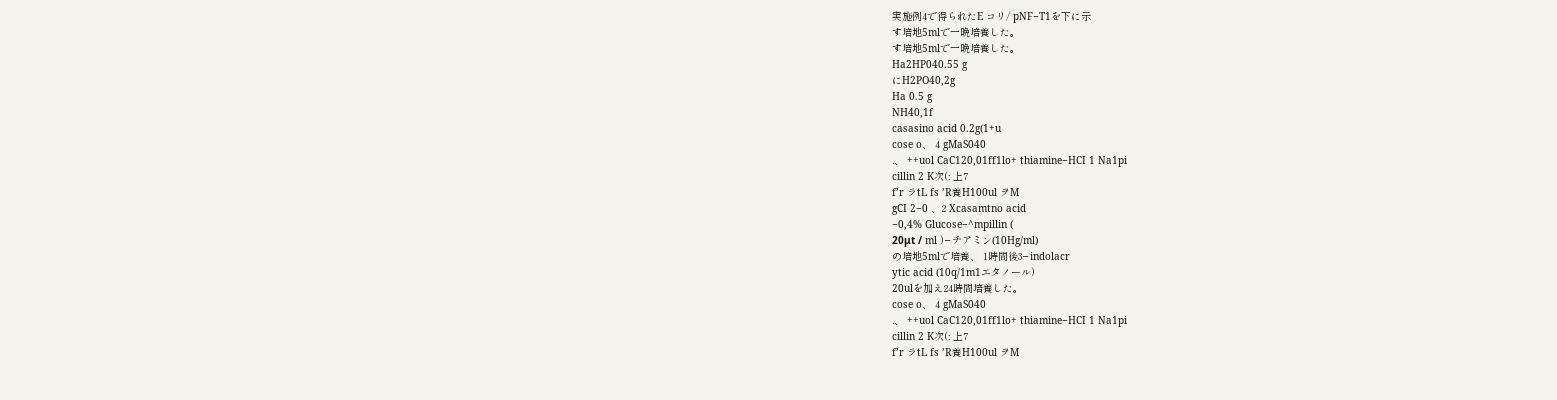実施例4で得られたE コリ/ pNF−T1を下に示
す培地5mlで一晩培養した。
す培地5mlで一晩培養した。
Ha2HP040.55 g
にH2PO40,2g
Ha 0.5 g
NH40,1f
casasino acid 0.2g(1+u
cose o、 4 gMaS040
.、 ++uol CaC120,01ff1lo+ thiamine−HCI 1 Na1pi
cillin 2 K次(: 上7
f’r ラtL fs ’R養H100ul ヲM
gCI 2−0 、2 Xcasamtno acid
−0,4% Glucose−^mpillin (
20μt / ml )−チアミン(10Hg/ml)
の培地5mlで培養、 1時間後3−indolacr
ytic acid (10q/1m1エタノール)
20ulを加え24時間培養した。
cose o、 4 gMaS040
.、 ++uol CaC120,01ff1lo+ thiamine−HCI 1 Na1pi
cillin 2 K次(: 上7
f’r ラtL fs ’R養H100ul ヲM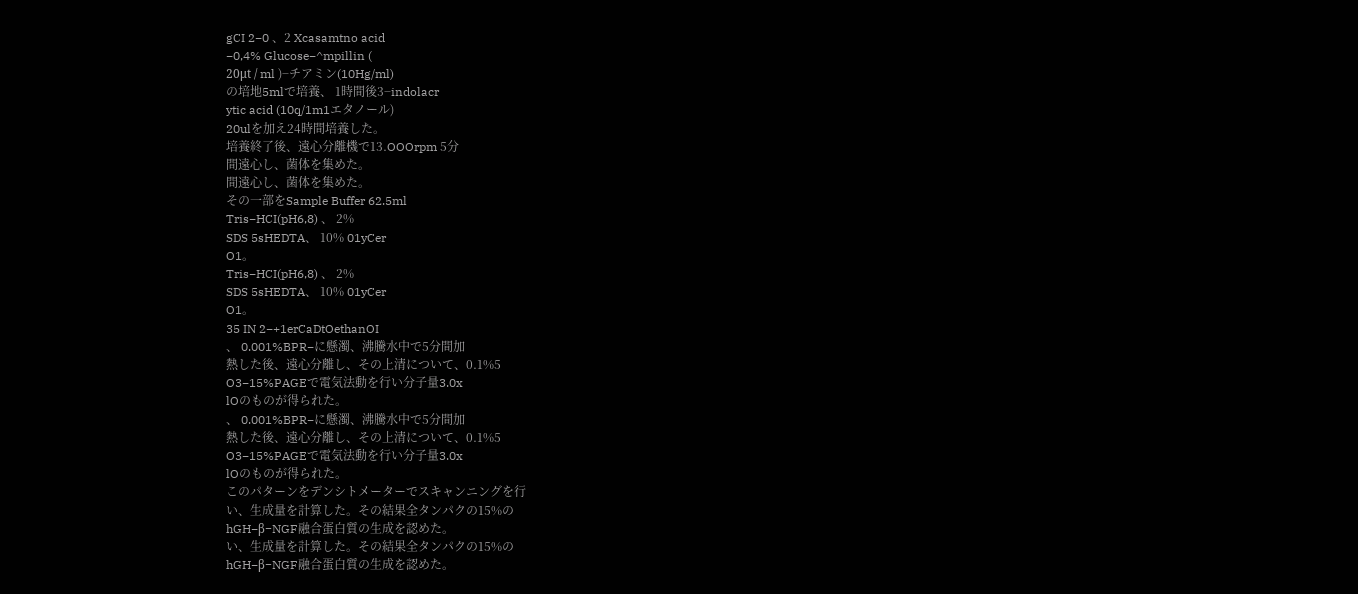gCI 2−0 、2 Xcasamtno acid
−0,4% Glucose−^mpillin (
20μt / ml )−チアミン(10Hg/ml)
の培地5mlで培養、 1時間後3−indolacr
ytic acid (10q/1m1エタノール)
20ulを加え24時間培養した。
培養終了後、遠心分離機で13.OOOrpm 5分
間遠心し、菌体を集めた。
間遠心し、菌体を集めた。
その一部をSample Buffer 62.5ml
Tris−HCI(pH6,8) 、 2%
SDS 5sHEDTA、 10% 01yCer
O1。
Tris−HCI(pH6,8) 、 2%
SDS 5sHEDTA、 10% 01yCer
O1。
35 IN 2−+1erCaDtOethanOI
、 0.001%BPR−に懸濁、沸騰水中で5分間加
熱した後、遠心分離し、その上清について、0.1%5
O3−15%PAGEで電気法動を行い分子量3.0x
lOのものが得られた。
、 0.001%BPR−に懸濁、沸騰水中で5分間加
熱した後、遠心分離し、その上清について、0.1%5
O3−15%PAGEで電気法動を行い分子量3.0x
lOのものが得られた。
このパターンをデンシトメーターでスキャンニングを行
い、生成量を計算した。その結果全タンパクの15%の
hGH−β−NGF融合蛋白質の生成を認めた。
い、生成量を計算した。その結果全タンパクの15%の
hGH−β−NGF融合蛋白質の生成を認めた。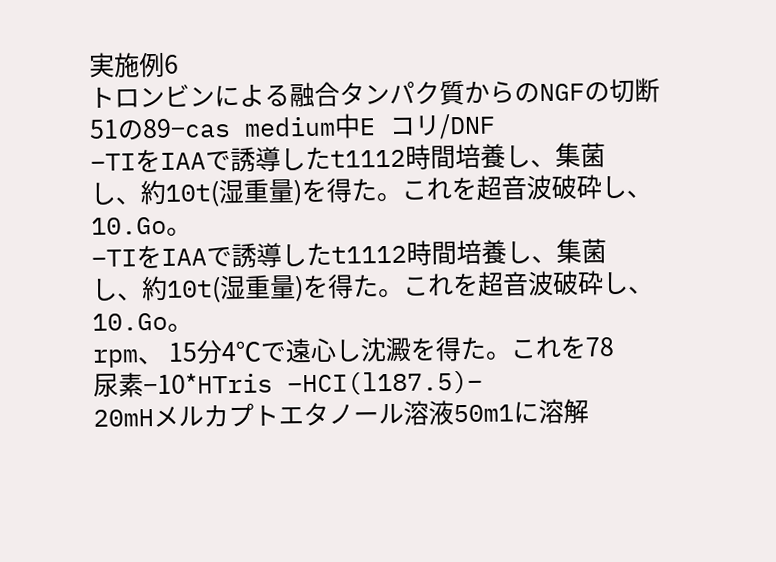実施例6
トロンビンによる融合タンパク質からのNGFの切断
51の89−cas medium中E コリ/DNF
−TIをIAAで誘導したt1112時間培養し、集菌
し、約10t(湿重量)を得た。これを超音波破砕し、
10.Go。
−TIをIAAで誘導したt1112時間培養し、集菌
し、約10t(湿重量)を得た。これを超音波破砕し、
10.Go。
rpm、 15分4℃で遠心し沈澱を得た。これを78
尿素−10*HTris −HCI(l187.5)−
20mHメルカプトエタノール溶液50m1に溶解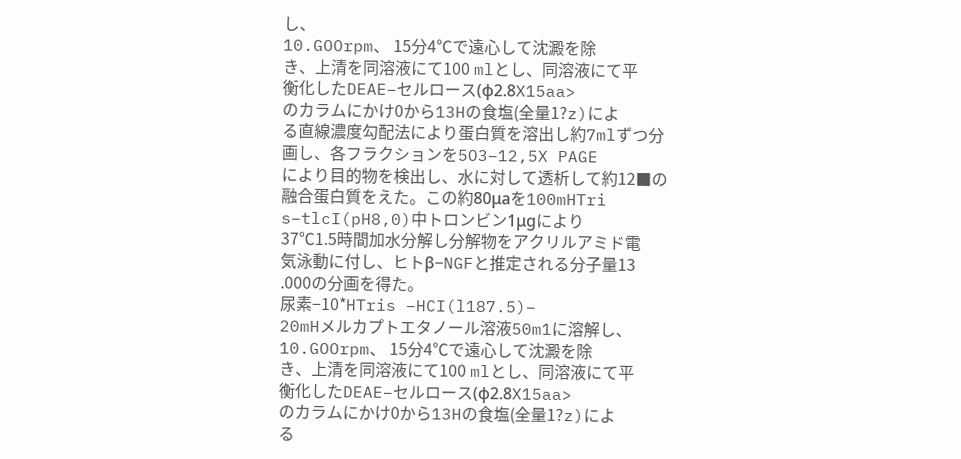し、
10.GOOrpm、 15分4℃で遠心して沈澱を除
き、上清を同溶液にて100 mlとし、同溶液にて平
衡化したDEAE−セルロース(φ2.8X15aa>
のカラムにかけ0から13Hの食塩(全量1?z)によ
る直線濃度勾配法により蛋白質を溶出し約7mlずつ分
画し、各フラクションを5O3−12,5X PAGE
により目的物を検出し、水に対して透析して約12■の
融合蛋白質をえた。この約80μaを100mHTri
s−tlcI(pH8,0)中トロンビン1μgにより
37℃1.5時間加水分解し分解物をアクリルアミド電
気泳動に付し、ヒトβ−NGFと推定される分子量13
.000の分画を得た。
尿素−10*HTris −HCI(l187.5)−
20mHメルカプトエタノール溶液50m1に溶解し、
10.GOOrpm、 15分4℃で遠心して沈澱を除
き、上清を同溶液にて100 mlとし、同溶液にて平
衡化したDEAE−セルロース(φ2.8X15aa>
のカラムにかけ0から13Hの食塩(全量1?z)によ
る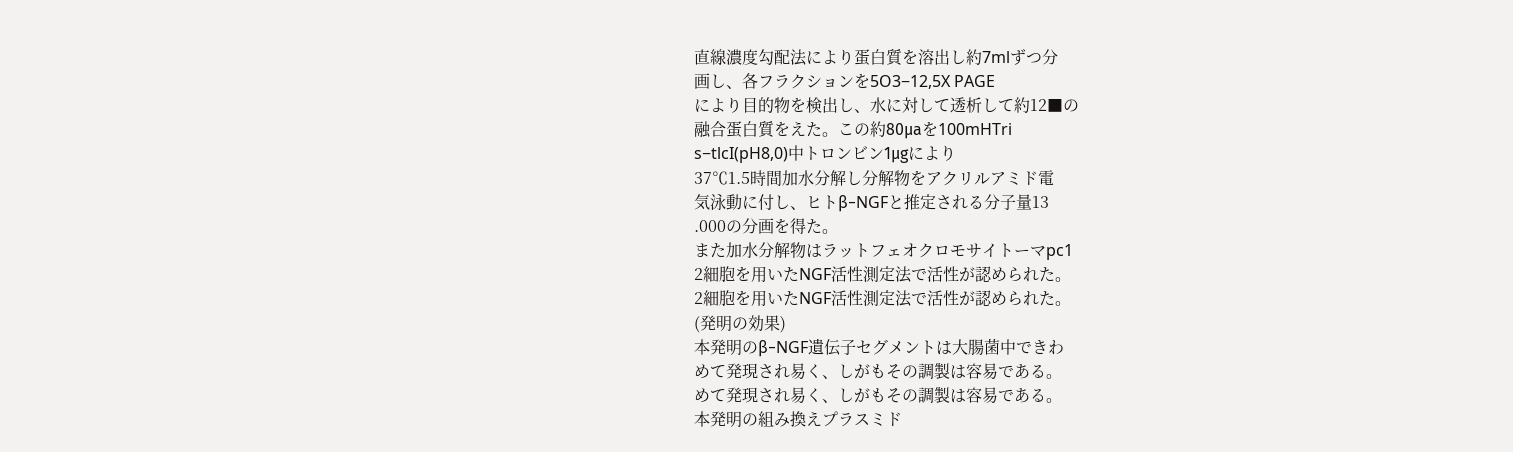直線濃度勾配法により蛋白質を溶出し約7mlずつ分
画し、各フラクションを5O3−12,5X PAGE
により目的物を検出し、水に対して透析して約12■の
融合蛋白質をえた。この約80μaを100mHTri
s−tlcI(pH8,0)中トロンビン1μgにより
37℃1.5時間加水分解し分解物をアクリルアミド電
気泳動に付し、ヒトβ−NGFと推定される分子量13
.000の分画を得た。
また加水分解物はラットフェオクロモサイトーマpc1
2細胞を用いたNGF活性測定法で活性が認められた。
2細胞を用いたNGF活性測定法で活性が認められた。
(発明の効果)
本発明のβ−NGF遺伝子セグメントは大腸菌中できわ
めて発現され易く、しがもその調製は容易である。
めて発現され易く、しがもその調製は容易である。
本発明の組み換えプラスミド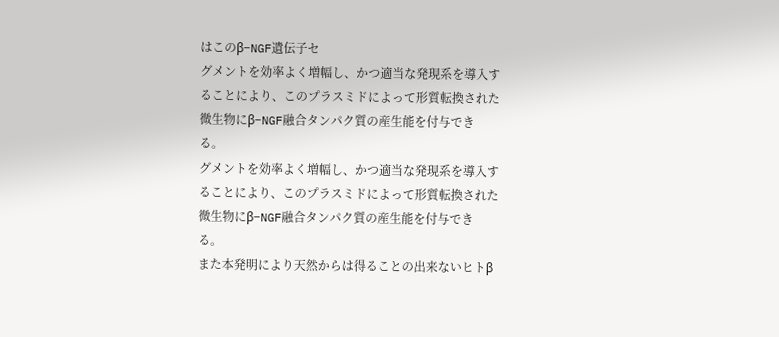はこのβ−NGF遺伝子セ
グメントを効率よく増幅し、かつ適当な発現系を導入す
ることにより、このプラスミドによって形質転換された
微生物にβ−NGF融合タンパク質の産生能を付与でき
る。
グメントを効率よく増幅し、かつ適当な発現系を導入す
ることにより、このプラスミドによって形質転換された
微生物にβ−NGF融合タンパク質の産生能を付与でき
る。
また本発明により天然からは得ることの出来ないヒトβ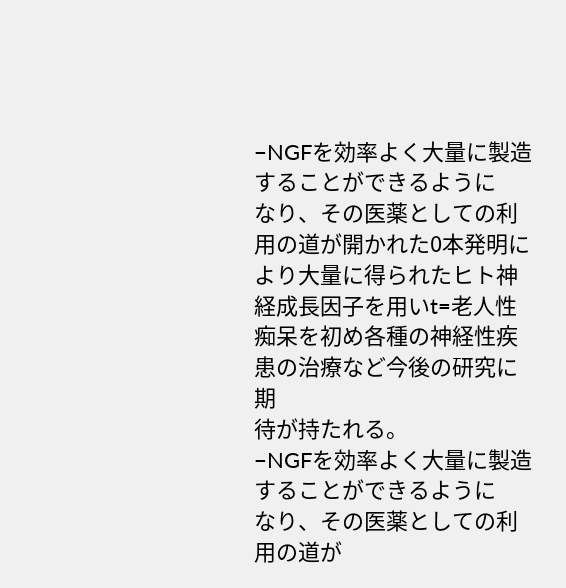−NGFを効率よく大量に製造することができるように
なり、その医薬としての利用の道が開かれた0本発明に
より大量に得られたヒト神経成長因子を用いt=老人性
痴呆を初め各種の神経性疾患の治療など今後の研究に期
待が持たれる。
−NGFを効率よく大量に製造することができるように
なり、その医薬としての利用の道が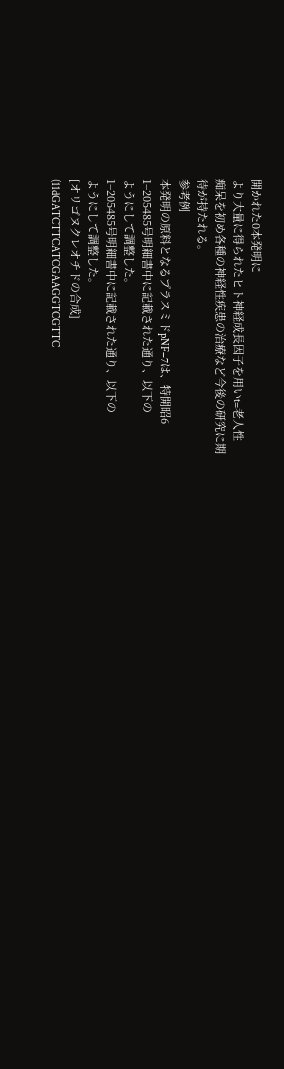開かれた0本発明に
より大量に得られたヒト神経成長因子を用いt=老人性
痴呆を初め各種の神経性疾患の治療など今後の研究に期
待が持たれる。
参考例
本発明の原料となるプラスミドpNF−7は、特開昭6
1−205485号明細書中に記載された通り、以下の
ようにして調整した。
1−205485号明細書中に記載された通り、以下の
ようにして調整した。
[オリゴヌクレオチドの合成]
(11dGATCTTCATCGAAGGTCGTTC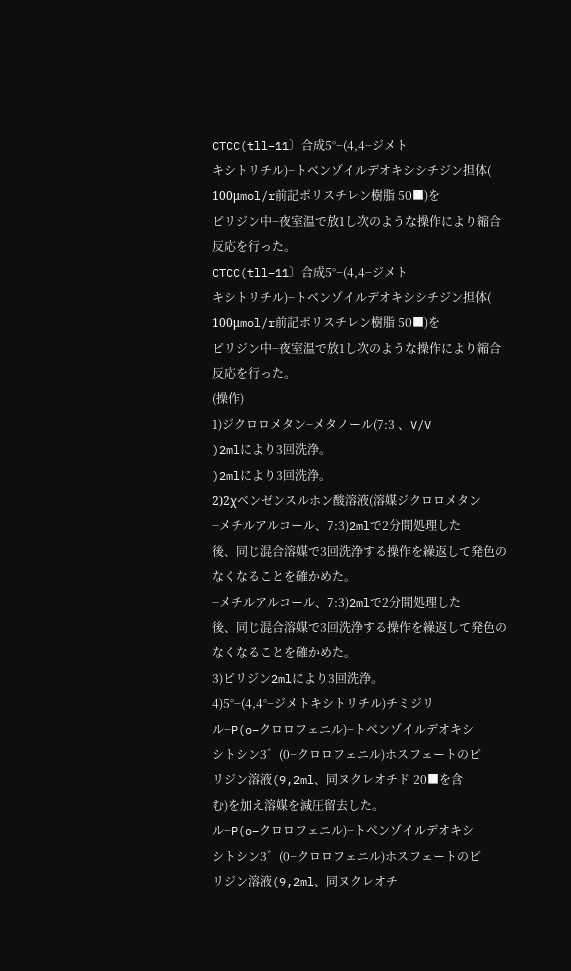CTCC(tll−11〕合成5°−(4,4−ジメト
キシトリチル)−トベンゾイルデオキシシチジン担体(
100μmol/r前記ポリスチレン樹脂 50■)を
ピリジン中−夜室温で放1し次のような操作により縮合
反応を行った。
CTCC(tll−11〕合成5°−(4,4−ジメト
キシトリチル)−トベンゾイルデオキシシチジン担体(
100μmol/r前記ポリスチレン樹脂 50■)を
ピリジン中−夜室温で放1し次のような操作により縮合
反応を行った。
(操作)
1)ジクロロメタン−メタノール(7:3 、V/V
)2mlにより3回洗浄。
)2mlにより3回洗浄。
2)2χベンゼンスルホン酸溶液(溶媒ジクロロメタン
−メチルアルコール、7:3)2mlで2分間処理した
後、同じ混合溶媒で3回洗浄する操作を繰返して発色の
なくなることを確かめた。
−メチルアルコール、7:3)2mlで2分間処理した
後、同じ混合溶媒で3回洗浄する操作を繰返して発色の
なくなることを確かめた。
3)ピリジン2mlにより3回洗浄。
4)5°−(4,4°−ジメトキシトリチル)チミジリ
ル−P(o−クロロフェニル)−トベンゾイルデオキシ
シトシン3゛(0−クロロフェニル)ホスフェートのピ
リジン溶液(9,2ml、同ヌクレオチド 20■を含
む)を加え溶媒を減圧留去した。
ル−P(o−クロロフェニル)−トベンゾイルデオキシ
シトシン3゛(0−クロロフェニル)ホスフェートのピ
リジン溶液(9,2ml、同ヌクレオチ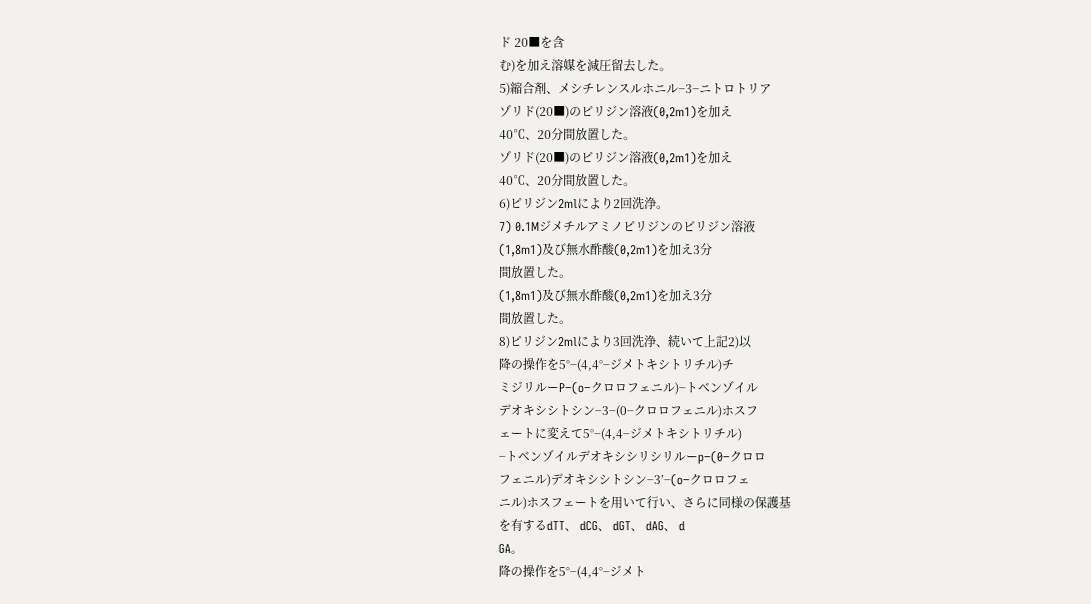ド 20■を含
む)を加え溶媒を減圧留去した。
5)縮合剤、メシチレンスルホニル−3−ニトロトリア
ゾリド(20■)のピリジン溶液(0,2m1)を加え
40℃、20分間放置した。
ゾリド(20■)のピリジン溶液(0,2m1)を加え
40℃、20分間放置した。
6)ピリジン2mlにより2回洗浄。
7) 0.1Mジメチルアミノピリジンのピリジン溶液
(1,8m1)及び無水酢酸(0,2m1)を加え3分
間放置した。
(1,8m1)及び無水酢酸(0,2m1)を加え3分
間放置した。
8)ピリジン2mlにより3回洗浄、続いて上記2)以
降の操作を5°−(4,4°−ジメトキシトリチル)チ
ミジリルーP−(o−クロロフェニル)−トベンゾイル
デオキシシトシン−3−(0−クロロフェニル)ホスフ
ェートに変えて5°−(4,4−ジメトキシトリチル)
−トベンゾイルデオキシシリシリルーp−(0−クロロ
フェニル)デオキシシトシン−3’−(o−クロロフェ
ニル)ホスフェートを用いて行い、さらに同様の保護基
を有するdTT、 dCG、 dGT、 dAG、 d
GA。
降の操作を5°−(4,4°−ジメト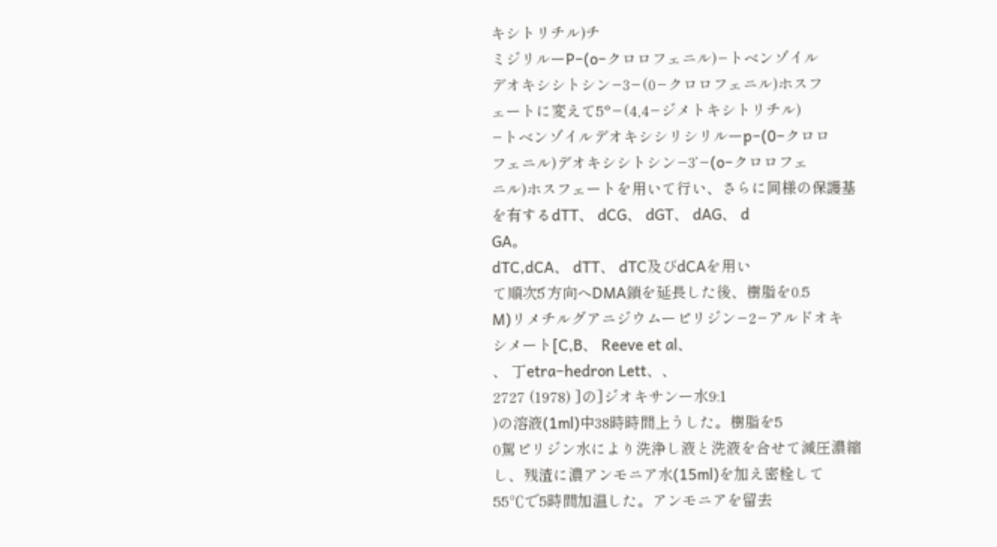キシトリチル)チ
ミジリルーP−(o−クロロフェニル)−トベンゾイル
デオキシシトシン−3−(0−クロロフェニル)ホスフ
ェートに変えて5°−(4,4−ジメトキシトリチル)
−トベンゾイルデオキシシリシリルーp−(0−クロロ
フェニル)デオキシシトシン−3’−(o−クロロフェ
ニル)ホスフェートを用いて行い、さらに同様の保護基
を有するdTT、 dCG、 dGT、 dAG、 d
GA。
dTC,dCA、 dTT、 dTC及びdCAを用い
て順次5゛方向へDMA鎖を延長した後、樹脂を0.5
M)リメチルグアニジウムーピリジン−2−アルドオキ
シメート[C,B、 Reeve et al、
、 丁etra−hedron Lett、、
2727 (1978) ]の]ジオキサンー水9:1
)の溶液(1ml)中38時時間上うした。樹脂を5
0駕ピリジン水により洗浄し液と洗液を合せて減圧濃縮
し、残渣に濃アンモニア水(15ml)を加え密栓して
55℃で5時間加温した。アンモニアを留去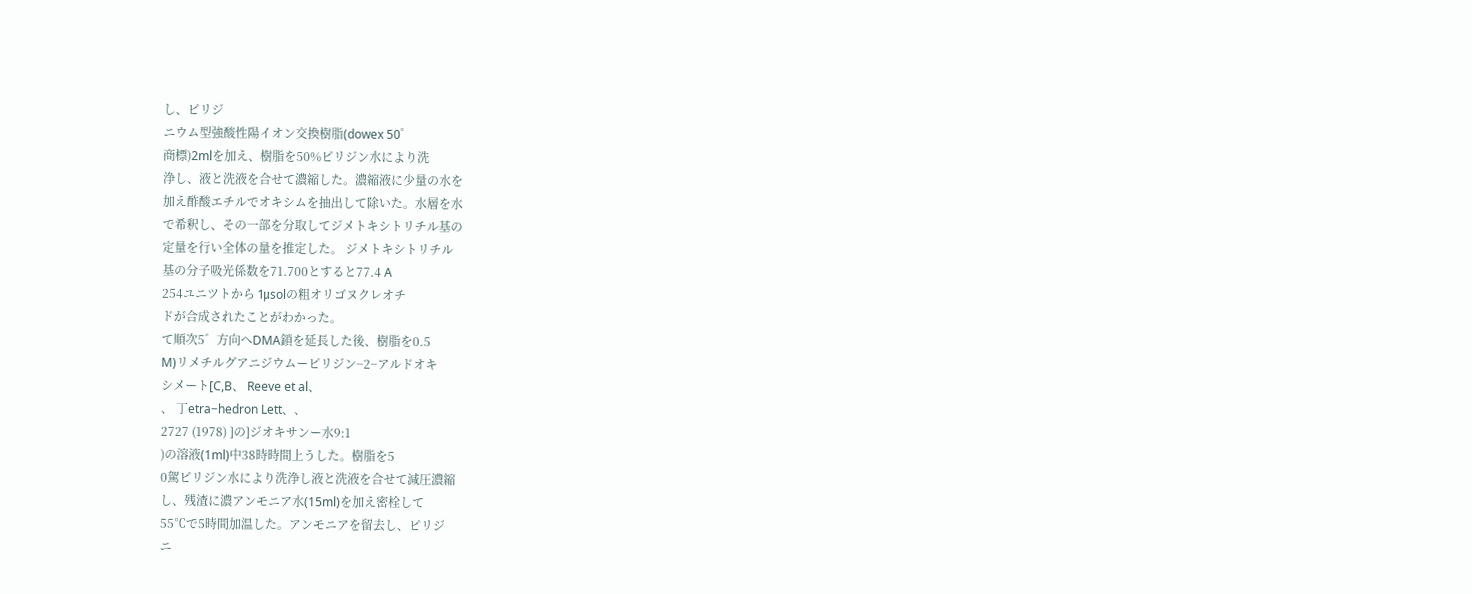し、ピリジ
ニウム型強酸性陽イオン交換樹脂(dowex 50゜
商標)2mlを加え、樹脂を50%ピリジン水により洗
浄し、液と洗液を合せて濃縮した。濃縮液に少量の水を
加え酢酸エチルでオキシムを抽出して除いた。水層を水
で希釈し、その一部を分取してジメトキシトリチル基の
定量を行い全体の量を推定した。 ジメトキシトリチル
基の分子吸光係数を71.700とすると77.4 A
254ユニツトから 1μsolの粗オリゴヌクレオチ
ドが合成されたことがわかった。
て順次5゛方向へDMA鎖を延長した後、樹脂を0.5
M)リメチルグアニジウムーピリジン−2−アルドオキ
シメート[C,B、 Reeve et al、
、 丁etra−hedron Lett、、
2727 (1978) ]の]ジオキサンー水9:1
)の溶液(1ml)中38時時間上うした。樹脂を5
0駕ピリジン水により洗浄し液と洗液を合せて減圧濃縮
し、残渣に濃アンモニア水(15ml)を加え密栓して
55℃で5時間加温した。アンモニアを留去し、ピリジ
ニ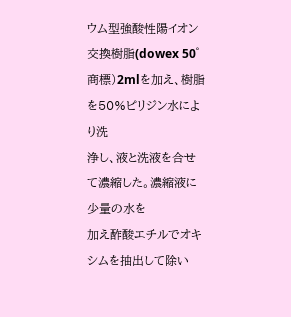ウム型強酸性陽イオン交換樹脂(dowex 50゜
商標)2mlを加え、樹脂を50%ピリジン水により洗
浄し、液と洗液を合せて濃縮した。濃縮液に少量の水を
加え酢酸エチルでオキシムを抽出して除い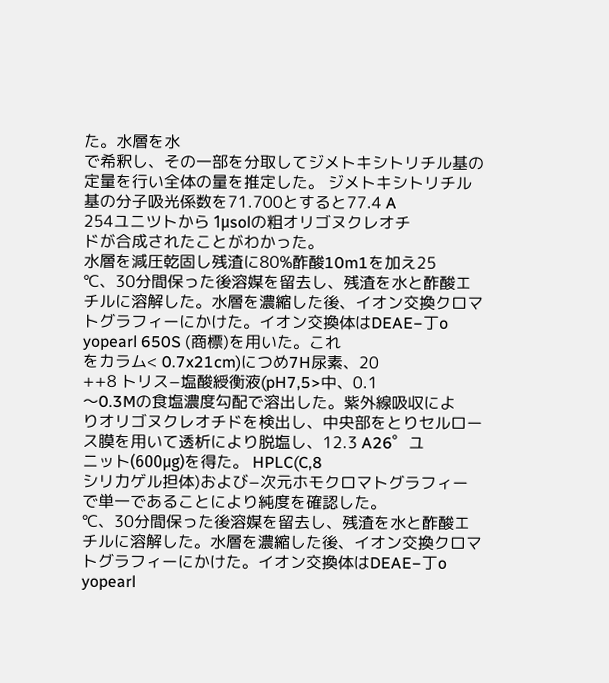た。水層を水
で希釈し、その一部を分取してジメトキシトリチル基の
定量を行い全体の量を推定した。 ジメトキシトリチル
基の分子吸光係数を71.700とすると77.4 A
254ユニツトから 1μsolの粗オリゴヌクレオチ
ドが合成されたことがわかった。
水層を減圧乾固し残渣に80%酢酸10m1を加え25
℃、30分間保った後溶媒を留去し、残渣を水と酢酸エ
チルに溶解した。水層を濃縮した後、イオン交換クロマ
トグラフィーにかけた。イオン交換体はDEAE−丁o
yopearl 650S (商標)を用いた。これ
をカラム< 0.7x21cm)につめ7H尿素、20
++8 トリス−塩酸綬衡液(pH7,5>中、0.1
〜0.3Mの食塩濃度勾配で溶出した。紫外線吸収によ
りオリゴヌクレオチドを検出し、中央部をとりセルロー
ス膜を用いて透析により脱塩し、12.3 A26゜ユ
ニット(600μg)を得た。 HPLC(C,8
シリ力ゲル担体)および−次元ホモクロマトグラフィー
で単一であることにより純度を確認した。
℃、30分間保った後溶媒を留去し、残渣を水と酢酸エ
チルに溶解した。水層を濃縮した後、イオン交換クロマ
トグラフィーにかけた。イオン交換体はDEAE−丁o
yopearl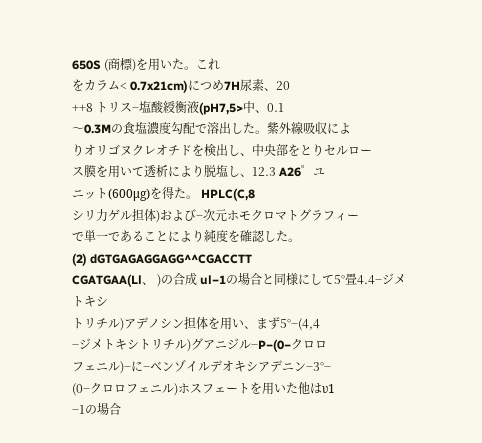650S (商標)を用いた。これ
をカラム< 0.7x21cm)につめ7H尿素、20
++8 トリス−塩酸綬衡液(pH7,5>中、0.1
〜0.3Mの食塩濃度勾配で溶出した。紫外線吸収によ
りオリゴヌクレオチドを検出し、中央部をとりセルロー
ス膜を用いて透析により脱塩し、12.3 A26゜ユ
ニット(600μg)を得た。 HPLC(C,8
シリ力ゲル担体)および−次元ホモクロマトグラフィー
で単一であることにより純度を確認した。
(2) dGTGAGAGGAGG^^CGACCTT
CGATGAA(Ll、 )の合成 ul−1の場合と同様にして5°畳4.4−ジメトキシ
トリチル)アデノシン担体を用い、まず5°−(4,4
−ジメトキシトリチル)グアニジル−P−(0−クロロ
フェニル)−に−ベンゾイルデオキシアデニン−3°−
(0−クロロフェニル)ホスフェートを用いた他はυ1
−1の場合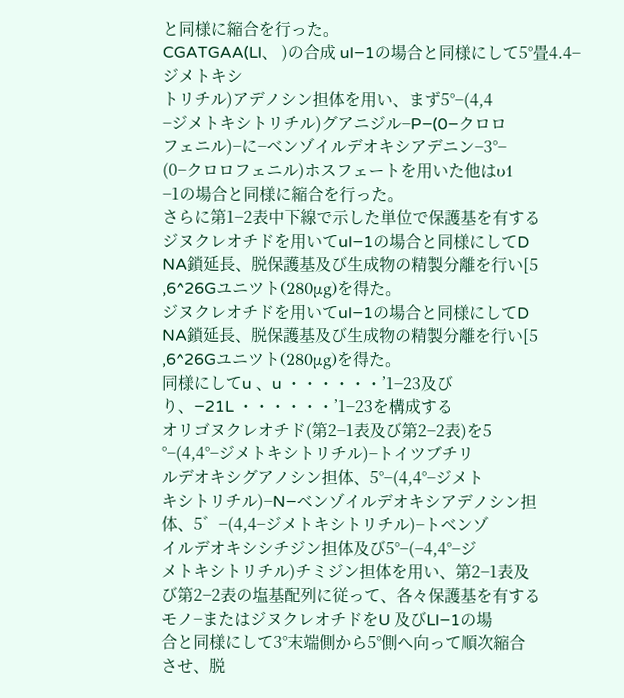と同様に縮合を行った。
CGATGAA(Ll、 )の合成 ul−1の場合と同様にして5°畳4.4−ジメトキシ
トリチル)アデノシン担体を用い、まず5°−(4,4
−ジメトキシトリチル)グアニジル−P−(0−クロロ
フェニル)−に−ベンゾイルデオキシアデニン−3°−
(0−クロロフェニル)ホスフェートを用いた他はυ1
−1の場合と同様に縮合を行った。
さらに第1−2表中下線で示した単位で保護基を有する
ジヌクレオチドを用いてul−1の場合と同様にしてD
NA鎖延長、脱保護基及び生成物の精製分離を行い[5
,6^26Gユニツト(280μg)を得た。
ジヌクレオチドを用いてul−1の場合と同様にしてD
NA鎖延長、脱保護基及び生成物の精製分離を行い[5
,6^26Gユニツト(280μg)を得た。
同様にしてu 、u ・・・・・・’1−23及び
り、−21L ・・・・・・’1−23を構成する
オリゴヌクレオチド(第2−1表及び第2−2表)を5
°−(4,4°−ジメトキシトリチル)−トイツブチリ
ルデオキシグアノシン担体、5°−(4,4°−ジメト
キシトリチル)−N−ベンゾイルデオキシアデノシン担
体、5゛−(4,4−ジメトキシトリチル)−トベンゾ
イルデオキシシチジン担体及び5°−(−4,4°−ジ
メトキシトリチル)チミジン担体を用い、第2−1表及
び第2−2表の塩基配列に従って、各々保護基を有する
モノ−またはジヌクレオチドをU 及びLl−1の場
合と同様にして3°末端側から5°側へ向って順次縮合
させ、脱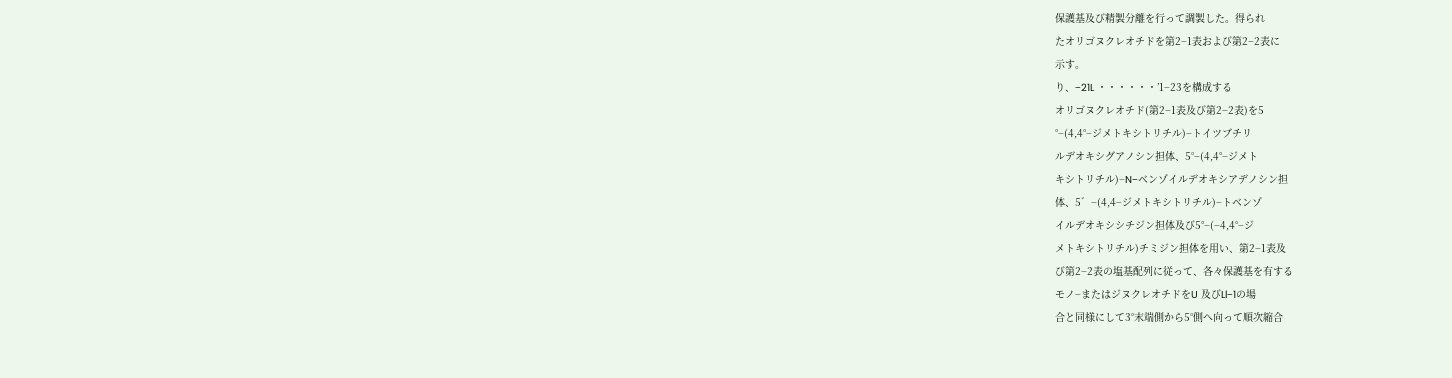保護基及び精製分離を行って調製した。得られ
たオリゴヌクレオチドを第2−1表および第2−2表に
示す。
り、−21L ・・・・・・’1−23を構成する
オリゴヌクレオチド(第2−1表及び第2−2表)を5
°−(4,4°−ジメトキシトリチル)−トイツブチリ
ルデオキシグアノシン担体、5°−(4,4°−ジメト
キシトリチル)−N−ベンゾイルデオキシアデノシン担
体、5゛−(4,4−ジメトキシトリチル)−トベンゾ
イルデオキシシチジン担体及び5°−(−4,4°−ジ
メトキシトリチル)チミジン担体を用い、第2−1表及
び第2−2表の塩基配列に従って、各々保護基を有する
モノ−またはジヌクレオチドをU 及びLl−1の場
合と同様にして3°末端側から5°側へ向って順次縮合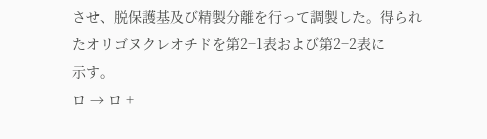させ、脱保護基及び精製分離を行って調製した。得られ
たオリゴヌクレオチドを第2−1表および第2−2表に
示す。
ロ → ロ +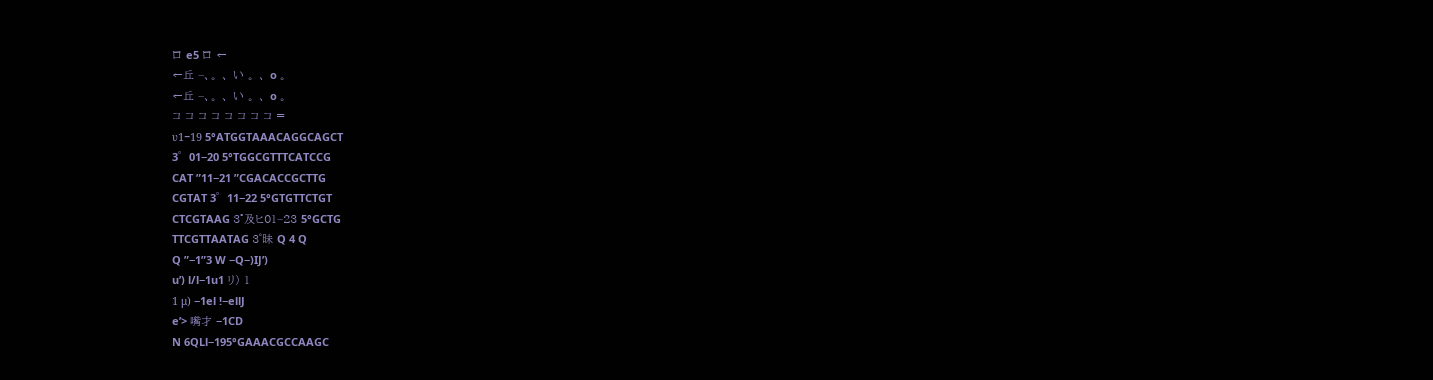ロ e5 ロ ←
←丘 −、。 、 い 。 、 o 。
←丘 −、。 、 い 。 、 o 。
コ コ コ コ コ コ コ コ =
υ1−19 5°ATGGTAAACAGGCAGCT
3゜01−20 5°TGGCGTTTCATCCG
CAT ”11−21 ”CGACACCGCTTG
CGTAT 3゜11−22 5°GTGTTCTGT
CTCGTAAG 3°及ヒ01−23 5°GCTG
TTCGTTAATAG 3゜昧 Q 4 Q
Q ”−1”3 W −Q−)IJ’)
u’) l/l−1u1 リ) 1
1 μ) −1el !−ellJ
e’> 嘴才 −1CD
N 6QLl−195°GAAACGCCAAGC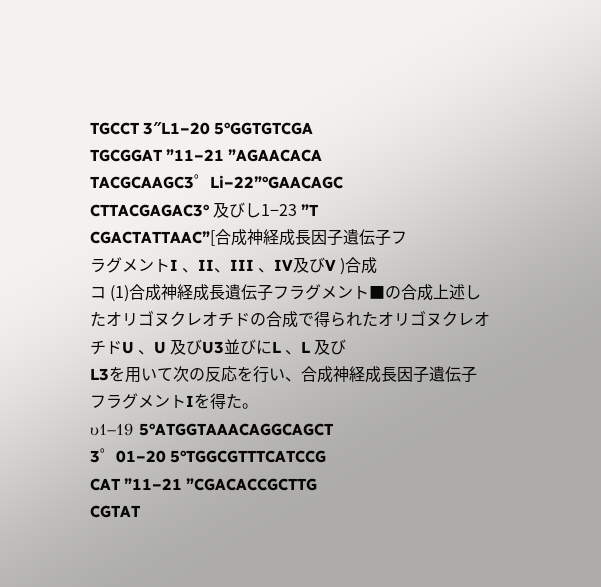TGCCT 3″L1−20 5°GGTGTCGA
TGCGGAT ”11−21 ”AGAACACA
TACGCAAGC3゜Li−22”°GAACAGC
CTTACGAGAC3° 及びし1−23 ”T
CGACTATTAAC”[合成神経成長因子遺伝子フ
ラグメントI 、II、III 、IV及びV )合成
コ (1)合成神経成長遺伝子フラグメント■の合成上述し
たオリゴヌクレオチドの合成で得られたオリゴヌクレオ
チドU 、U 及びU3並びにL 、L 及び
L3を用いて次の反応を行い、合成神経成長因子遺伝子
フラグメントIを得た。
υ1−19 5°ATGGTAAACAGGCAGCT
3゜01−20 5°TGGCGTTTCATCCG
CAT ”11−21 ”CGACACCGCTTG
CGTAT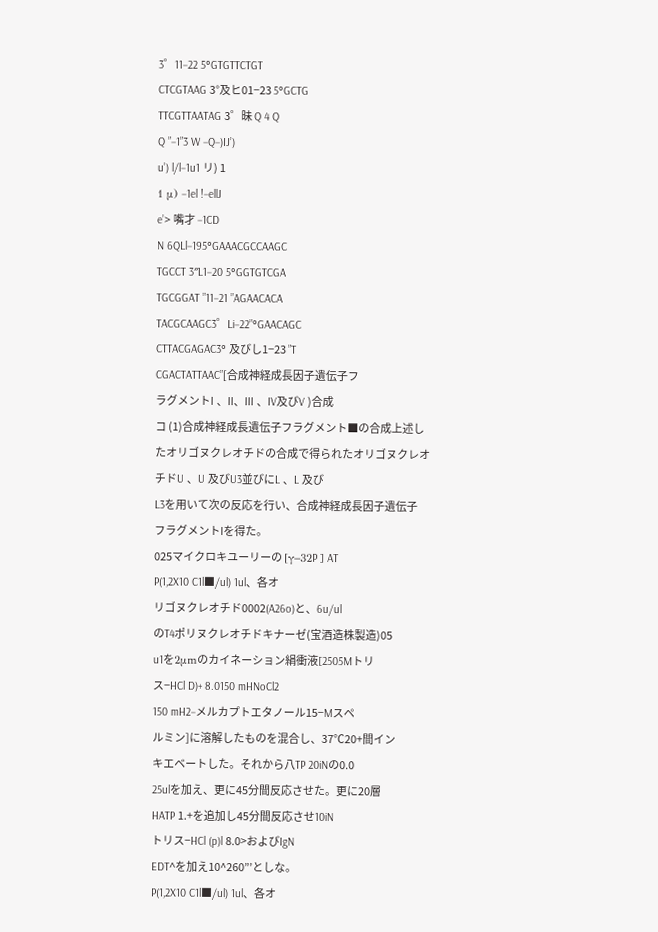3゜11−22 5°GTGTTCTGT
CTCGTAAG 3°及ヒ01−23 5°GCTG
TTCGTTAATAG 3゜昧 Q 4 Q
Q ”−1”3 W −Q−)IJ’)
u’) l/l−1u1 リ) 1
1 μ) −1el !−ellJ
e’> 嘴才 −1CD
N 6QLl−195°GAAACGCCAAGC
TGCCT 3″L1−20 5°GGTGTCGA
TGCGGAT ”11−21 ”AGAACACA
TACGCAAGC3゜Li−22”°GAACAGC
CTTACGAGAC3° 及びし1−23 ”T
CGACTATTAAC”[合成神経成長因子遺伝子フ
ラグメントI 、II、III 、IV及びV )合成
コ (1)合成神経成長遺伝子フラグメント■の合成上述し
たオリゴヌクレオチドの合成で得られたオリゴヌクレオ
チドU 、U 及びU3並びにL 、L 及び
L3を用いて次の反応を行い、合成神経成長因子遺伝子
フラグメントIを得た。
025マイクロキユーリーの [γ−32P ] AT
P(1,2X10 C1l■/ul) 1ul、各オ
リゴヌクレオチド0002(A26o)と、6u/ul
のT4ポリヌクレオチドキナーゼ(宝酒造株製造)05
u1を2μmのカイネーション絹衝液[2505Mトリ
ス−HCl D)+ 8.0150 mHNoCl2
150 mH2−メルカプトエタノール15−Mスペ
ルミン]に溶解したものを混合し、37℃20+間イン
キエベートした。それから八TP 20iNの0.0
25ulを加え、更に45分間反応させた。更に20層
HATP 1.+を追加し45分間反応させ10iN
トリス−HCl (p)l 8.0>およびIgN
EDT^を加え10^260”’としな。
P(1,2X10 C1l■/ul) 1ul、各オ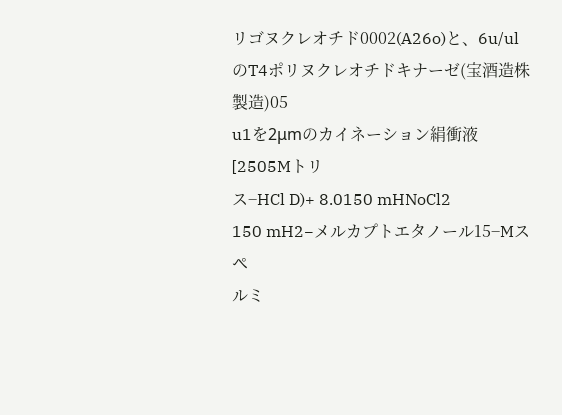リゴヌクレオチド0002(A26o)と、6u/ul
のT4ポリヌクレオチドキナーゼ(宝酒造株製造)05
u1を2μmのカイネーション絹衝液[2505Mトリ
ス−HCl D)+ 8.0150 mHNoCl2
150 mH2−メルカプトエタノール15−Mスペ
ルミ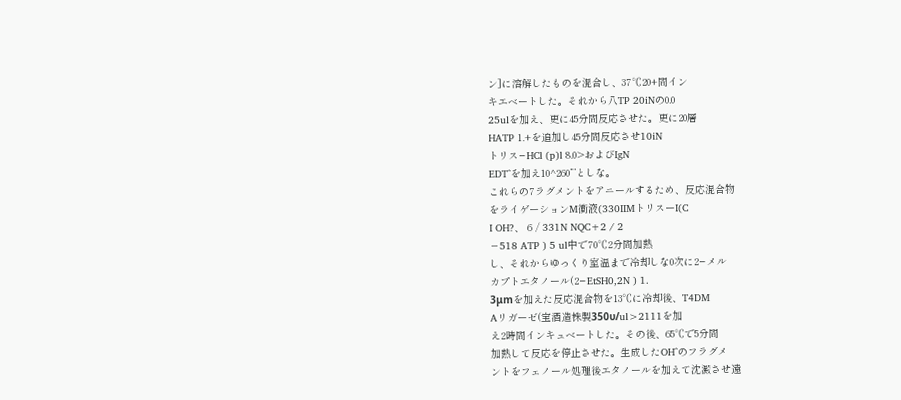ン]に溶解したものを混合し、37℃20+間イン
キエベートした。それから八TP 20iNの0.0
25ulを加え、更に45分間反応させた。更に20層
HATP 1.+を追加し45分間反応させ10iN
トリス−HCl (p)l 8.0>およびIgN
EDT^を加え10^260”’としな。
これらの7ラグメントをアニールするため、反応混合物
をライゲーションM衝液(330IIMトリスーI(C
I OH?、 6 / 331N NQC+2 / 2
−518 ATP ) 5 ul中で70℃2分間加熱
し、それからゆっくり室温まで冷却しな0次に2−メル
カプトエタノール(2−EtSH0,2N ) 1.
3μmを加えた反応混合物を13℃に冷却後、T4DM
Aリガーゼ(宝酒造株製350υ/ul>2111を加
え2時間インキュベートした。その後、65℃で5分間
加熱して反応を停止させた。生成したOH^のフラグメ
ントをフェノール処理後エタノールを加えて沈澱させ遠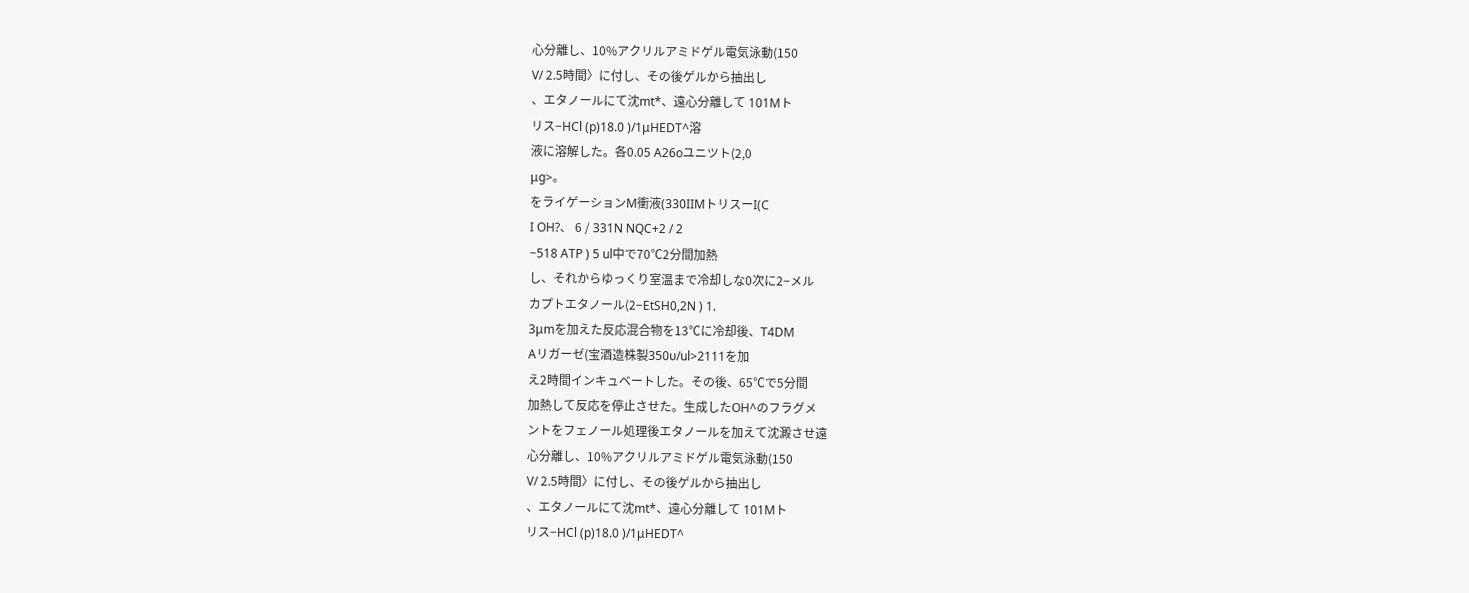心分離し、10%アクリルアミドゲル電気泳動(150
V/ 2.5時間〉に付し、その後ゲルから抽出し
、エタノールにて沈mt*、遠心分離して 101Mト
リス−HCl (p)18.0 )/1μHEDT^溶
液に溶解した。各0.05 A26oユニツト(2,0
μg>。
をライゲーションM衝液(330IIMトリスーI(C
I OH?、 6 / 331N NQC+2 / 2
−518 ATP ) 5 ul中で70℃2分間加熱
し、それからゆっくり室温まで冷却しな0次に2−メル
カプトエタノール(2−EtSH0,2N ) 1.
3μmを加えた反応混合物を13℃に冷却後、T4DM
Aリガーゼ(宝酒造株製350υ/ul>2111を加
え2時間インキュベートした。その後、65℃で5分間
加熱して反応を停止させた。生成したOH^のフラグメ
ントをフェノール処理後エタノールを加えて沈澱させ遠
心分離し、10%アクリルアミドゲル電気泳動(150
V/ 2.5時間〉に付し、その後ゲルから抽出し
、エタノールにて沈mt*、遠心分離して 101Mト
リス−HCl (p)18.0 )/1μHEDT^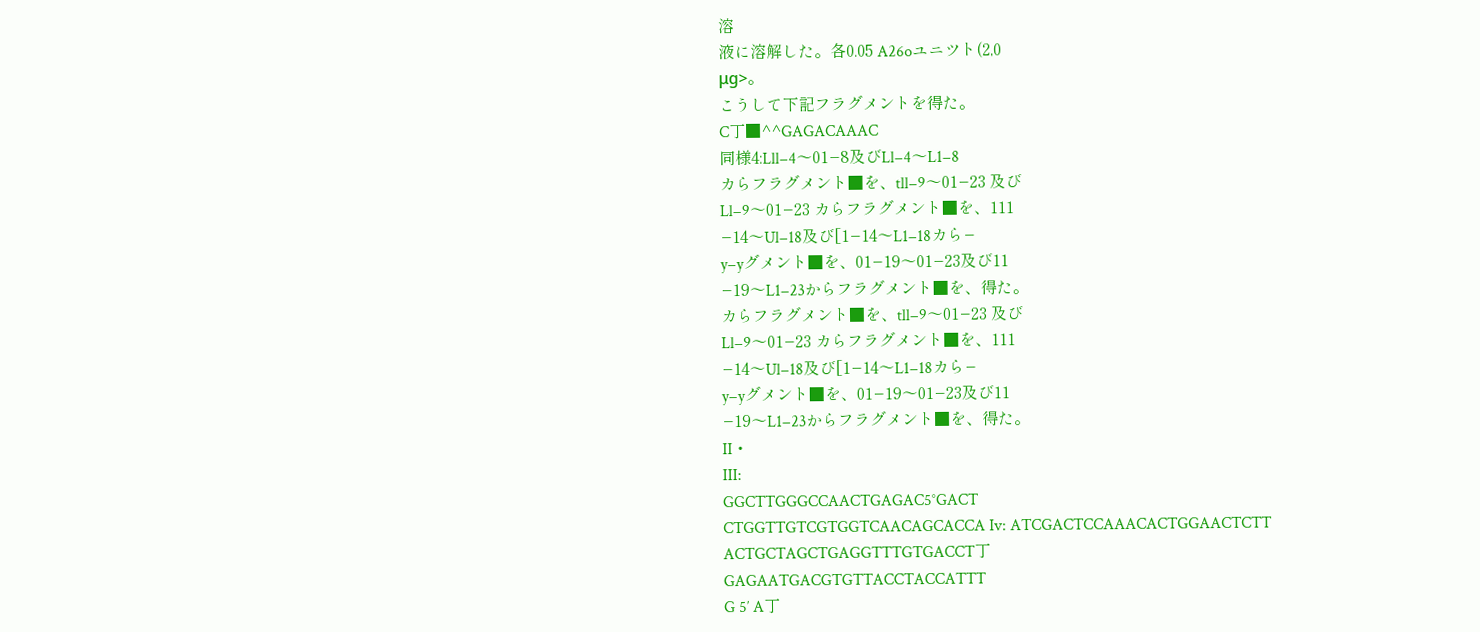溶
液に溶解した。各0.05 A26oユニツト(2,0
μg>。
こうして下記フラグメントを得た。
C丁■^^GAGACAAAC
同様4:Lll−4〜01−8及びLl−4〜L1−8
カらフラグメント■を、tll−9〜01−23 及び
Ll−9〜01−23 カらフラグメント■を、111
−14〜Ul−18及び[1−14〜L1−18カら−
y−yグメント■を、01−19〜01−23及び11
−19〜L1−23からフラグメント■を、得た。
カらフラグメント■を、tll−9〜01−23 及び
Ll−9〜01−23 カらフラグメント■を、111
−14〜Ul−18及び[1−14〜L1−18カら−
y−yグメント■を、01−19〜01−23及び11
−19〜L1−23からフラグメント■を、得た。
II・
III:
GGCTTGGGCCAACTGAGAC5°GACT
CTGGTTGTCGTGGTCAACAGCACCA Iv: ATCGACTCCAAACACTGGAACTCTT
ACTGCTAGCTGAGGTTTGTGACCT丁
GAGAATGACGTGTTACCTACCATTT
G 5′ A丁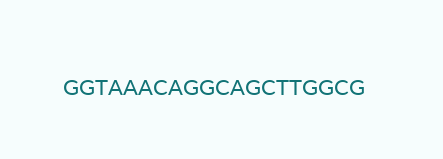GGTAAACAGGCAGCTTGGCG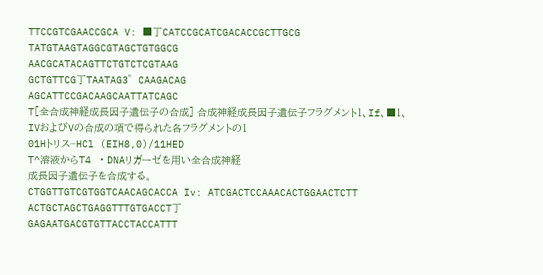TTCCGTCGAACCGCA V: ■丁CATCCGCATCGACACCGCTTGCG
TATGTAAGTAGGCGTAGCTGTGGCG
AACGCATACAGTTCTGTCTCGTAAG
GCTGTTCG丁TAATAG3゜CAAGACAG
AGCATTCCGACAAGCAATTATCAGC
T[全合成神経成長因子遺伝子の合成] 合成神経成長因子遺伝子フラグメント1、If、■1、
IVおよびVの合成の項で得られた各フラグメントの1
01Hトリス−HCl (EIH8,0)/11HED
T^溶液からT4 ・DNAリガーゼを用い全合成神経
成長因子遺伝子を合成する。
CTGGTTGTCGTGGTCAACAGCACCA Iv: ATCGACTCCAAACACTGGAACTCTT
ACTGCTAGCTGAGGTTTGTGACCT丁
GAGAATGACGTGTTACCTACCATTT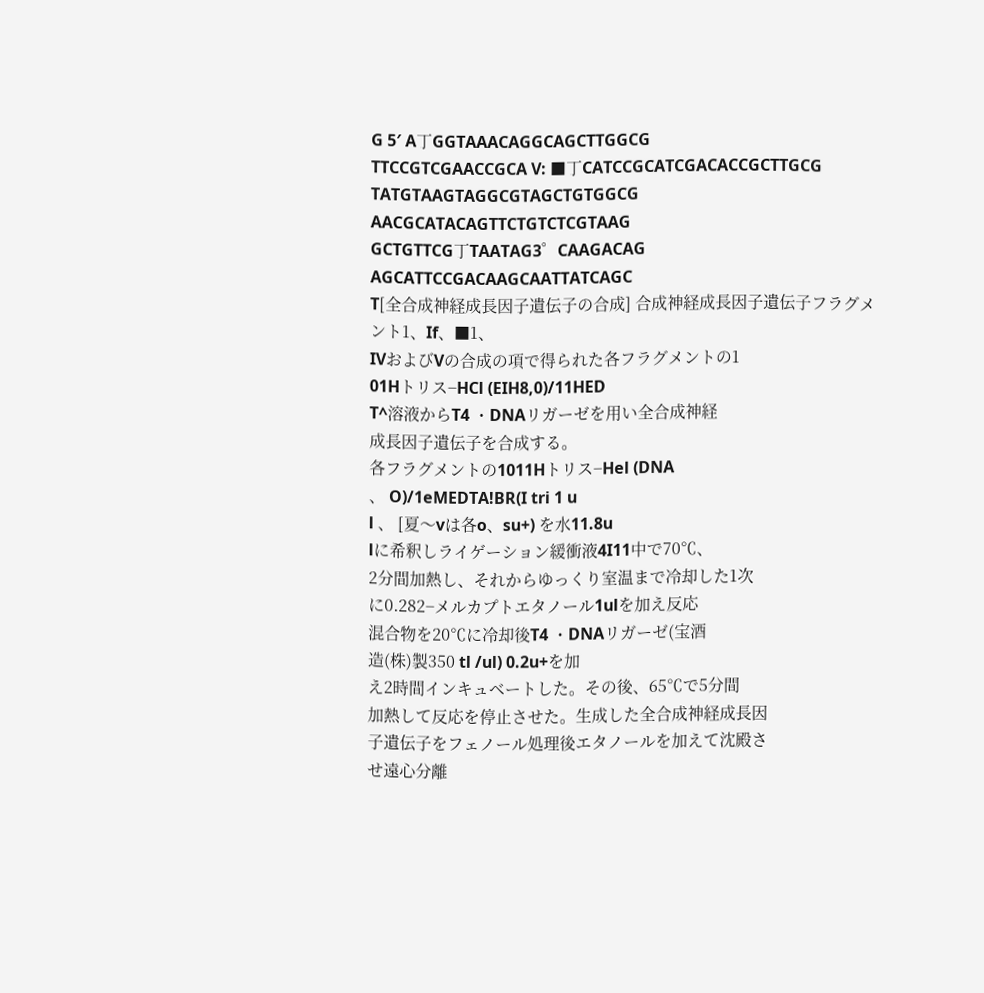G 5′ A丁GGTAAACAGGCAGCTTGGCG
TTCCGTCGAACCGCA V: ■丁CATCCGCATCGACACCGCTTGCG
TATGTAAGTAGGCGTAGCTGTGGCG
AACGCATACAGTTCTGTCTCGTAAG
GCTGTTCG丁TAATAG3゜CAAGACAG
AGCATTCCGACAAGCAATTATCAGC
T[全合成神経成長因子遺伝子の合成] 合成神経成長因子遺伝子フラグメント1、If、■1、
IVおよびVの合成の項で得られた各フラグメントの1
01Hトリス−HCl (EIH8,0)/11HED
T^溶液からT4 ・DNAリガーゼを用い全合成神経
成長因子遺伝子を合成する。
各フラグメントの1011Hトリス−Hel (DNA
、 O)/1eMEDTA!BR(I tri 1 u
l 、 [夏〜vは各o、su+) を水11.8u
lに希釈しライゲーション緩衝液4I11中で70℃、
2分間加熱し、それからゆっくり室温まで冷却した1次
に0.282−メルカプトエタノール1ulを加え反応
混合物を20℃に冷却後T4 ・DNAリガーゼ(宝酒
造(株)製350 tl /ul) 0.2u+を加
え2時間インキュベートした。その後、65℃で5分間
加熱して反応を停止させた。生成した全合成神経成長因
子遺伝子をフェノール処理後エタノールを加えて沈殿さ
せ遠心分離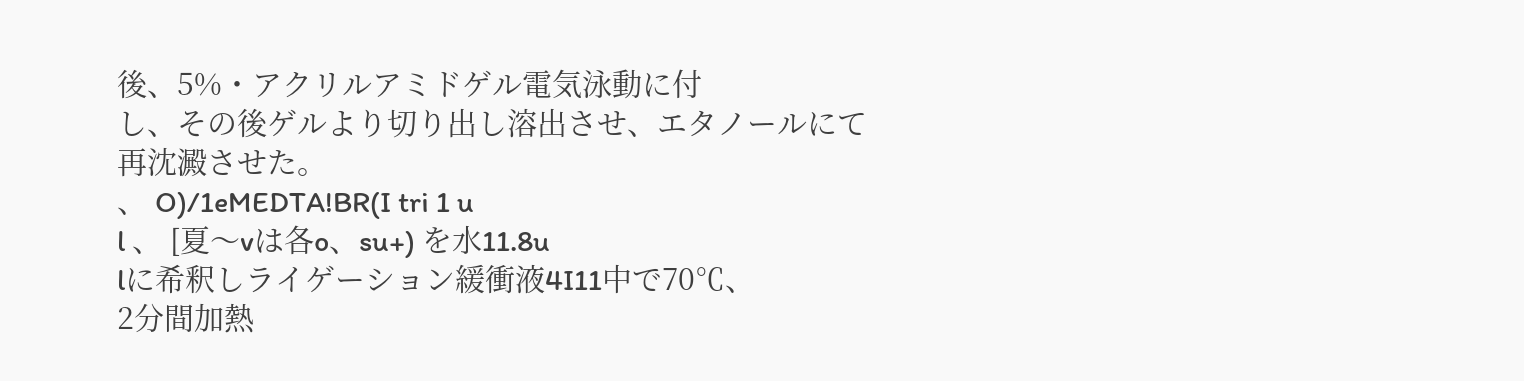後、5%・アクリルアミドゲル電気泳動に付
し、その後ゲルより切り出し溶出させ、エタノールにて
再沈澱させた。
、 O)/1eMEDTA!BR(I tri 1 u
l 、 [夏〜vは各o、su+) を水11.8u
lに希釈しライゲーション緩衝液4I11中で70℃、
2分間加熱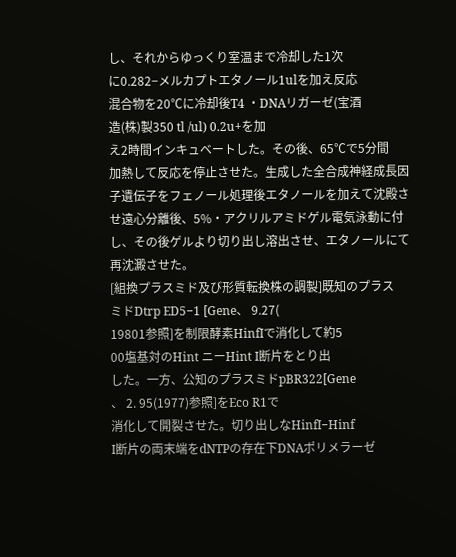し、それからゆっくり室温まで冷却した1次
に0.282−メルカプトエタノール1ulを加え反応
混合物を20℃に冷却後T4 ・DNAリガーゼ(宝酒
造(株)製350 tl /ul) 0.2u+を加
え2時間インキュベートした。その後、65℃で5分間
加熱して反応を停止させた。生成した全合成神経成長因
子遺伝子をフェノール処理後エタノールを加えて沈殿さ
せ遠心分離後、5%・アクリルアミドゲル電気泳動に付
し、その後ゲルより切り出し溶出させ、エタノールにて
再沈澱させた。
[組換プラスミド及び形質転換株の調製]既知のプラス
ミドDtrp ED5−1 [Gene、 9.27(
19801参照]を制限酵素HinfIで消化して約5
00塩基対のHint ニーHint I断片をとり出
した。一方、公知のプラスミドpBR322[Gene
、 2. 95(1977)参照]をEco R1で
消化して開裂させた。切り出しなHinfI−Hinf
I断片の両末端をdNTPの存在下DNAポリメラーゼ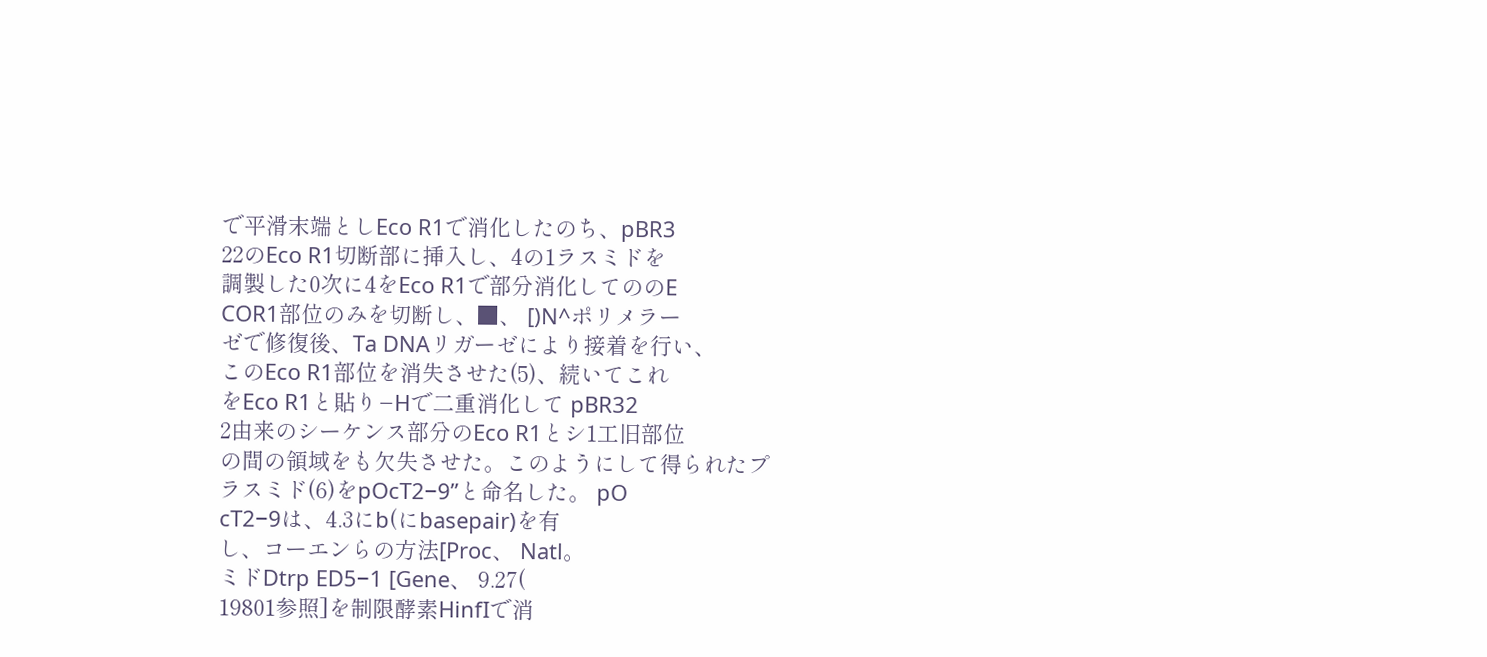で平滑末端としEco R1で消化したのち、pBR3
22のEco R1切断部に挿入し、4の1ラスミドを
調製した0次に4をEco R1で部分消化してののE
COR1部位のみを切断し、■、 [)N^ポリメラー
ゼで修復後、Ta DNAリガーゼにより接着を行い、
このEco R1部位を消失させた(5)、続いてこれ
をEco R1と貼り−Hで二重消化して pBR32
2由来のシーケンス部分のEco R1とシ1工旧部位
の間の領域をも欠失させた。このようにして得られたプ
ラスミド(6)をpOcT2−9”と命名した。 pO
cT2−9は、4.3にb(にbasepair)を有
し、コーエンらの方法[Proc、 Natl。
ミドDtrp ED5−1 [Gene、 9.27(
19801参照]を制限酵素HinfIで消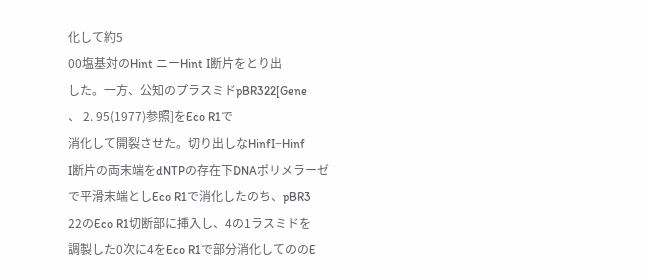化して約5
00塩基対のHint ニーHint I断片をとり出
した。一方、公知のプラスミドpBR322[Gene
、 2. 95(1977)参照]をEco R1で
消化して開裂させた。切り出しなHinfI−Hinf
I断片の両末端をdNTPの存在下DNAポリメラーゼ
で平滑末端としEco R1で消化したのち、pBR3
22のEco R1切断部に挿入し、4の1ラスミドを
調製した0次に4をEco R1で部分消化してののE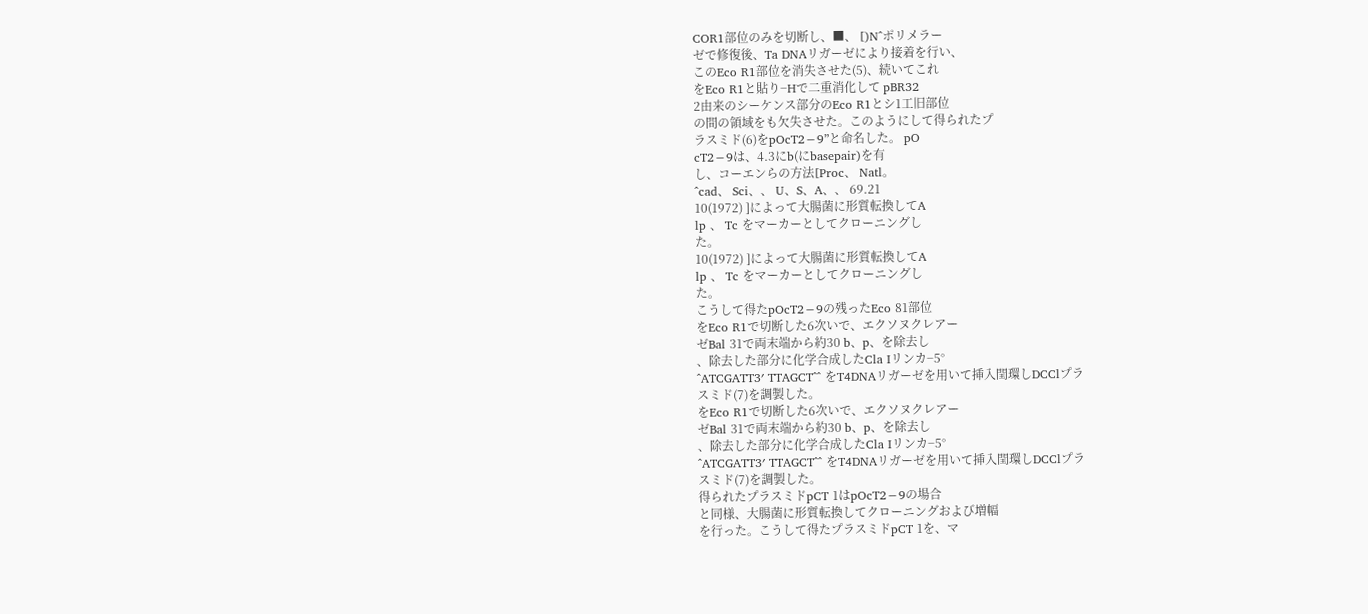COR1部位のみを切断し、■、 [)N^ポリメラー
ゼで修復後、Ta DNAリガーゼにより接着を行い、
このEco R1部位を消失させた(5)、続いてこれ
をEco R1と貼り−Hで二重消化して pBR32
2由来のシーケンス部分のEco R1とシ1工旧部位
の間の領域をも欠失させた。このようにして得られたプ
ラスミド(6)をpOcT2−9”と命名した。 pO
cT2−9は、4.3にb(にbasepair)を有
し、コーエンらの方法[Proc、 Natl。
^cad、 Sci、、 U、S、A、、 69.21
10(1972) ]によって大腸菌に形質転換してA
lp 、 Tc をマーカーとしてクローニングし
た。
10(1972) ]によって大腸菌に形質転換してA
lp 、 Tc をマーカーとしてクローニングし
た。
こうして得たpOcT2−9の残ったEco 81部位
をEco R1で切断した6次いで、エクソヌクレアー
ゼBal 31で両末端から約30 b、p、を除去し
、除去した部分に化学合成したCla Iリンカ−5°
^ATCGATT3′ TTAGCT^^ をT4DNAリガーゼを用いて挿入閏環しDCClプラ
スミド(7)を調製した。
をEco R1で切断した6次いで、エクソヌクレアー
ゼBal 31で両末端から約30 b、p、を除去し
、除去した部分に化学合成したCla Iリンカ−5°
^ATCGATT3′ TTAGCT^^ をT4DNAリガーゼを用いて挿入閏環しDCClプラ
スミド(7)を調製した。
得られたプラスミドpCT 1はpOcT2−9の場合
と同様、大腸菌に形質転換してクローニングおよび増幅
を行った。こうして得たプラスミドpCT 1を、マ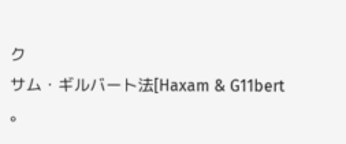ク
サム・ギルバート法[Haxam & G11bert
。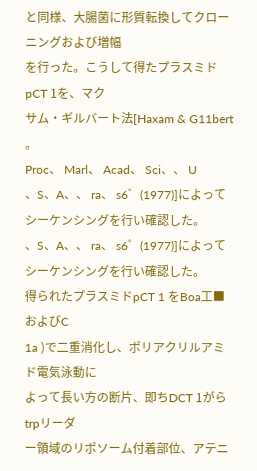と同様、大腸菌に形質転換してクローニングおよび増幅
を行った。こうして得たプラスミドpCT 1を、マク
サム・ギルバート法[Haxam & G11bert
。
Proc、 Marl、 Acad、 Sci、、 U
、S、A、、 ra、 s6゜(1977)]によって
シーケンシングを行い確認した。
、S、A、、 ra、 s6゜(1977)]によって
シーケンシングを行い確認した。
得られたプラスミドpCT 1 をBoa工■およびC
1a )で二重消化し、ポリアクリルアミド電気泳動に
よって長い方の断片、即ちDCT 1がらtrpリーダ
ー領域のリポソーム付着部位、アテニ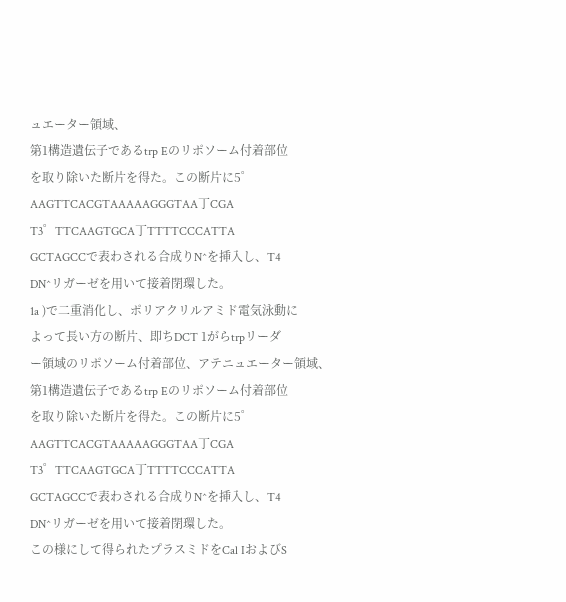ュエーター領域、
第1構造遺伝子であるtrp Eのリポソーム付着部位
を取り除いた断片を得た。この断片に5゜ AAGTTCACGTAAAAAGGGTAA丁CGA
T3゜TTCAAGTGCA丁TTTTCCCATTA
GCTAGCCで表わされる合成りN^を挿入し、T4
DN^リガーゼを用いて接着閉環した。
1a )で二重消化し、ポリアクリルアミド電気泳動に
よって長い方の断片、即ちDCT 1がらtrpリーダ
ー領域のリポソーム付着部位、アテニュエーター領域、
第1構造遺伝子であるtrp Eのリポソーム付着部位
を取り除いた断片を得た。この断片に5゜ AAGTTCACGTAAAAAGGGTAA丁CGA
T3゜TTCAAGTGCA丁TTTTCCCATTA
GCTAGCCで表わされる合成りN^を挿入し、T4
DN^リガーゼを用いて接着閉環した。
この様にして得られたプラスミドをCal IおよびS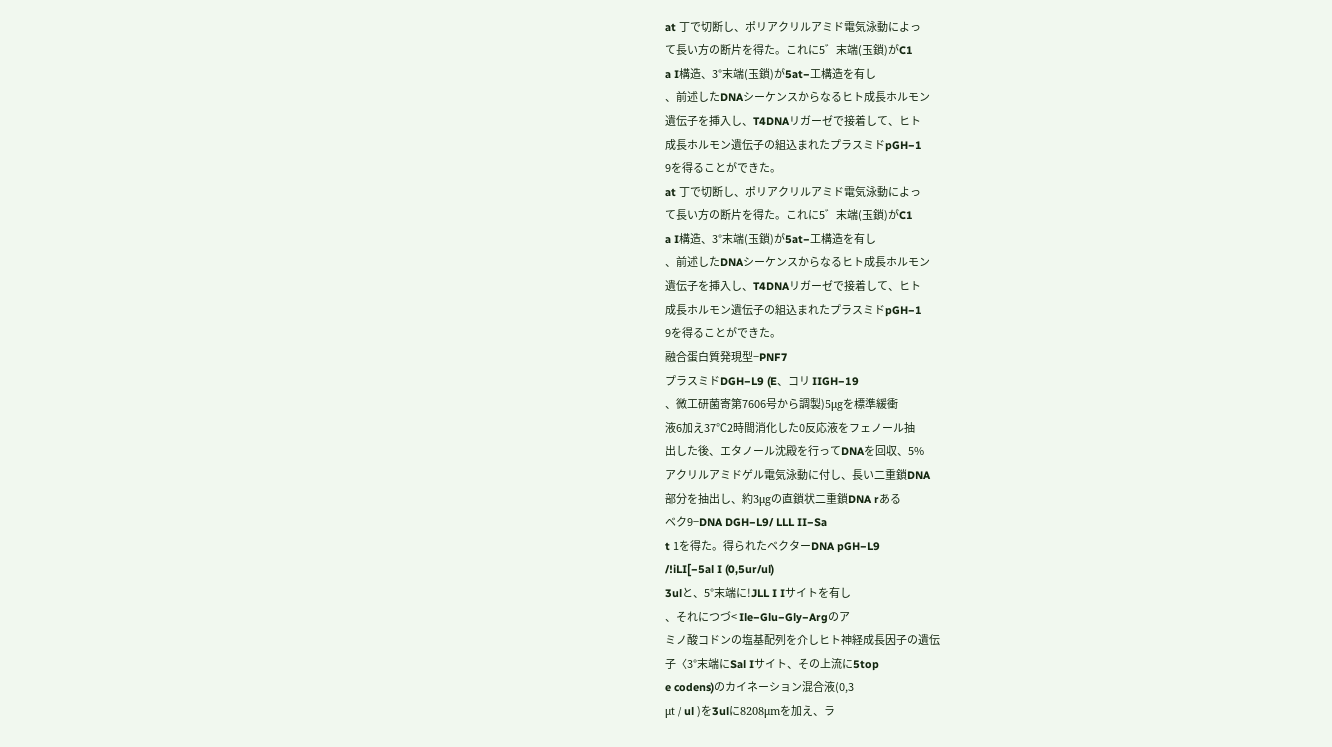at 丁で切断し、ポリアクリルアミド電気泳動によっ
て長い方の断片を得た。これに5゛末端(玉鎖)がC1
a I構造、3°末端(玉鎖)が5at−工構造を有し
、前述したDNAシーケンスからなるヒト成長ホルモン
遺伝子を挿入し、T4DNAリガーゼで接着して、ヒト
成長ホルモン遺伝子の組込まれたプラスミドpGH−1
9を得ることができた。
at 丁で切断し、ポリアクリルアミド電気泳動によっ
て長い方の断片を得た。これに5゛末端(玉鎖)がC1
a I構造、3°末端(玉鎖)が5at−工構造を有し
、前述したDNAシーケンスからなるヒト成長ホルモン
遺伝子を挿入し、T4DNAリガーゼで接着して、ヒト
成長ホルモン遺伝子の組込まれたプラスミドpGH−1
9を得ることができた。
融合蛋白質発現型−PNF7
プラスミドDGH−L9 (E、コリ IIGH−19
、微工研菌寄第7606号から調製)5μgを標準緩衝
液6加え37℃2時間消化した0反応液をフェノール抽
出した後、エタノール沈殿を行ってDNAを回収、5%
アクリルアミドゲル電気泳動に付し、長い二重鎖DNA
部分を抽出し、約3μgの直鎖状二重鎖DNA rある
ベク9−DNA DGH−L9/ LLL II−Sa
t 1を得た。得られたベクターDNA pGH−L9
/!iLI[−5al I (0,5ur/ul)
3ulと、5°末端に!JLL I Iサイトを有し
、それにつづ< Ile−Glu−Gly−Argのア
ミノ酸コドンの塩基配列を介しヒト神経成長因子の遺伝
子〈3°末端にSal Iサイト、その上流に5top
e codens)のカイネーション混合液(0,3
μt / ul )を3ulに8208μmを加え、ラ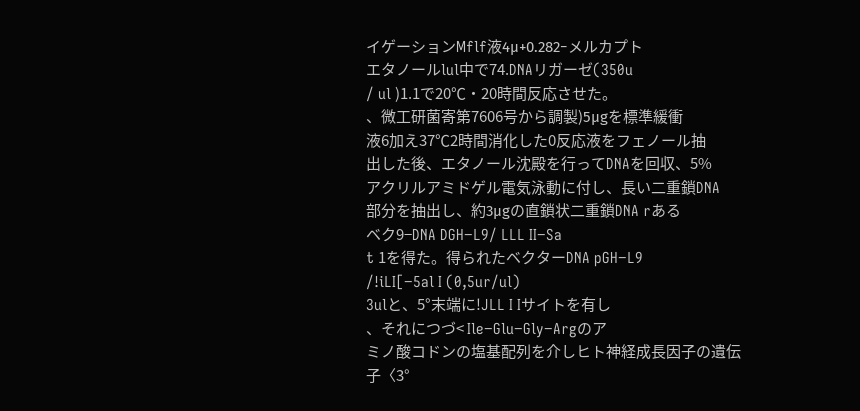イゲーションMflf液4μ+0.282−メルカプト
エタノールlul中で74.DNAリガーゼ(350u
/ ul )1.1で20℃・20時間反応させた。
、微工研菌寄第7606号から調製)5μgを標準緩衝
液6加え37℃2時間消化した0反応液をフェノール抽
出した後、エタノール沈殿を行ってDNAを回収、5%
アクリルアミドゲル電気泳動に付し、長い二重鎖DNA
部分を抽出し、約3μgの直鎖状二重鎖DNA rある
ベク9−DNA DGH−L9/ LLL II−Sa
t 1を得た。得られたベクターDNA pGH−L9
/!iLI[−5al I (0,5ur/ul)
3ulと、5°末端に!JLL I Iサイトを有し
、それにつづ< Ile−Glu−Gly−Argのア
ミノ酸コドンの塩基配列を介しヒト神経成長因子の遺伝
子〈3°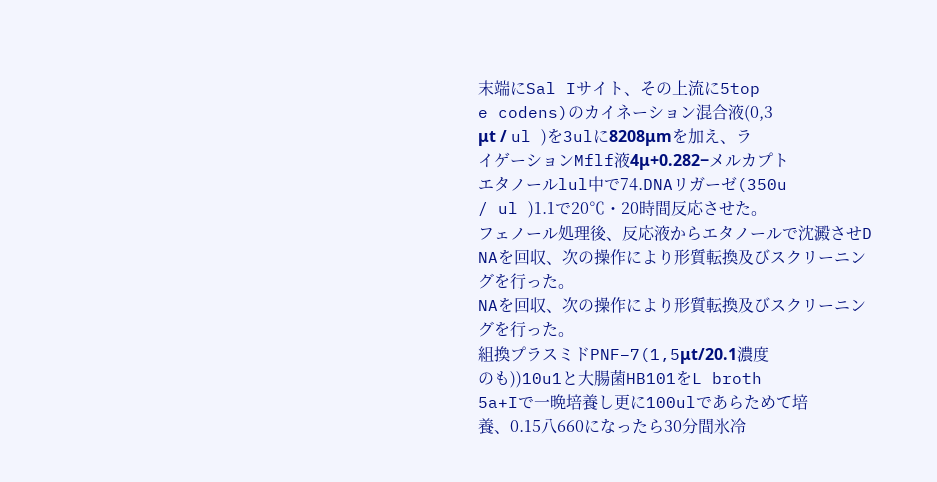末端にSal Iサイト、その上流に5top
e codens)のカイネーション混合液(0,3
μt / ul )を3ulに8208μmを加え、ラ
イゲーションMflf液4μ+0.282−メルカプト
エタノールlul中で74.DNAリガーゼ(350u
/ ul )1.1で20℃・20時間反応させた。
フェノール処理後、反応液からエタノールで沈澱させD
NAを回収、次の操作により形質転換及びスクリーニン
グを行った。
NAを回収、次の操作により形質転換及びスクリーニン
グを行った。
組換プラスミドPNF−7(1,5μt/20.1濃度
のも))10u1と大腸菌HB101をL broth
5a+Iで一晩培養し更に100ulであらためて培
養、0.15八660になったら30分間氷冷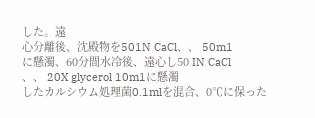した。遠
心分離後、沈殿物を501N CaCl、、 50m1
に懸濁、60分間水冷後、遠心し50 IN CaCl
、、 20X glycerol 10m1に懸濁
したカルシウム処理菌0.1mlを混合、0℃に保った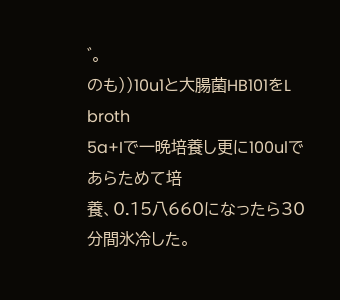゛。
のも))10u1と大腸菌HB101をL broth
5a+Iで一晩培養し更に100ulであらためて培
養、0.15八660になったら30分間氷冷した。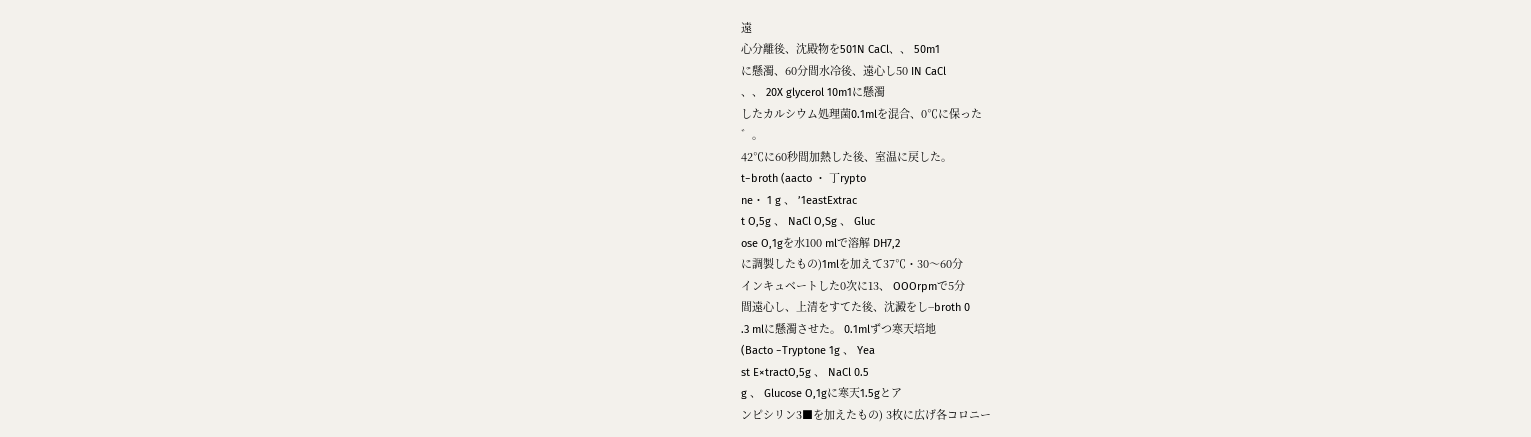遠
心分離後、沈殿物を501N CaCl、、 50m1
に懸濁、60分間水冷後、遠心し50 IN CaCl
、、 20X glycerol 10m1に懸濁
したカルシウム処理菌0.1mlを混合、0℃に保った
゛。
42℃に60秒間加熱した後、室温に戻した。
t−broth (aacto ・ 丁rypto
ne・ 1 g 、 ’1eastExtrac
t O,5g 、 NaCl O,Sg 、 Gluc
ose O,1gを水100 mlで溶解 DH7,2
に調製したもの)1mlを加えて37℃・30〜60分
インキュベートした0次に13、 OOOrpmで5分
間遠心し、上清をすてた後、沈澱をし−broth 0
.3 mlに懸濁させた。 0.1mlずつ寒天培地
(Bacto −Tryptone 1g 、 Yea
st E×tractO,5g 、 NaCl 0.5
g 、 Glucose O,1gに寒天1.5gとア
ンピシリン3■を加えたもの) 3枚に広げ各コロニー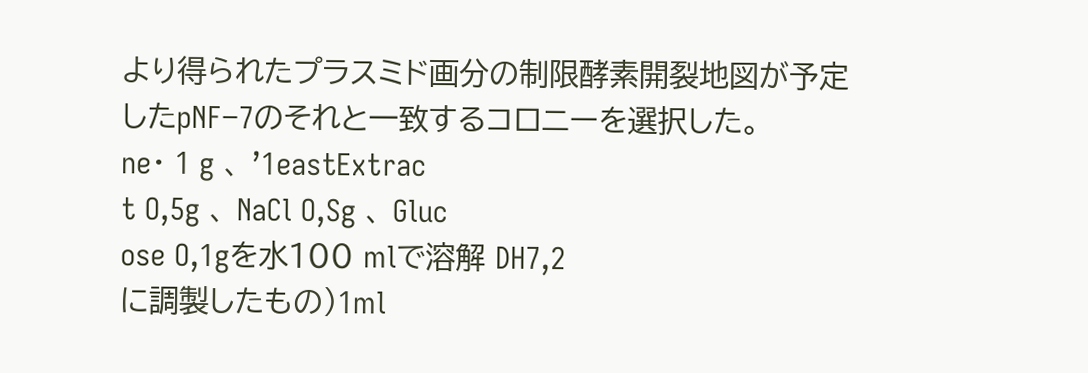より得られたプラスミド画分の制限酵素開裂地図が予定
したpNF−7のそれと一致するコロニーを選択した。
ne・ 1 g 、 ’1eastExtrac
t O,5g 、 NaCl O,Sg 、 Gluc
ose O,1gを水100 mlで溶解 DH7,2
に調製したもの)1ml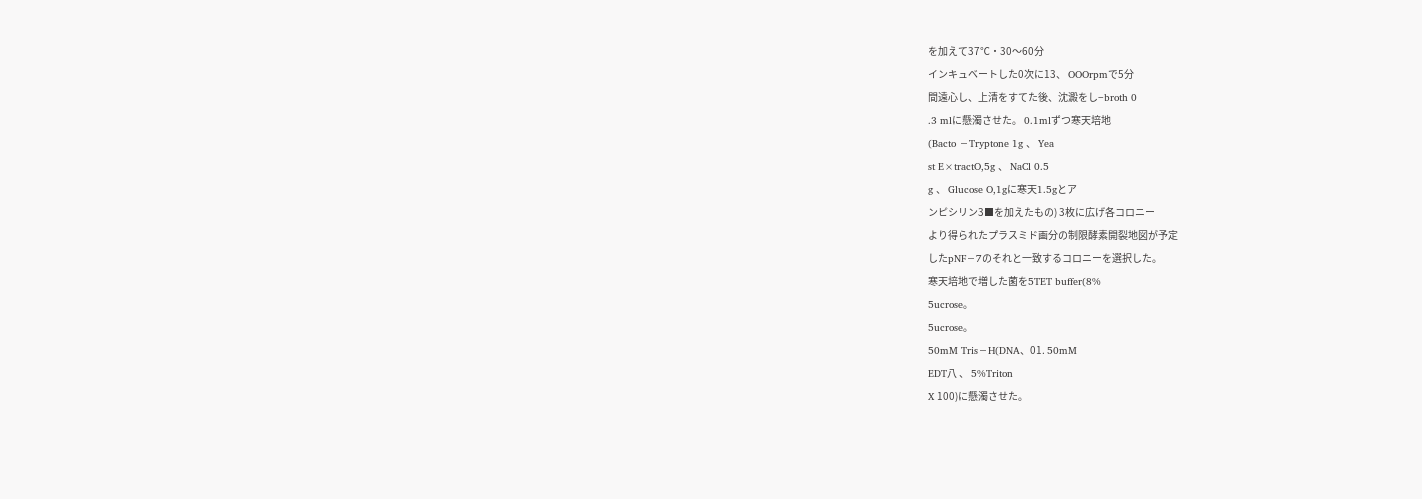を加えて37℃・30〜60分
インキュベートした0次に13、 OOOrpmで5分
間遠心し、上清をすてた後、沈澱をし−broth 0
.3 mlに懸濁させた。 0.1mlずつ寒天培地
(Bacto −Tryptone 1g 、 Yea
st E×tractO,5g 、 NaCl 0.5
g 、 Glucose O,1gに寒天1.5gとア
ンピシリン3■を加えたもの) 3枚に広げ各コロニー
より得られたプラスミド画分の制限酵素開裂地図が予定
したpNF−7のそれと一致するコロニーを選択した。
寒天培地で増した菌を5TET buffer(8%
5ucrose。
5ucrose。
50mM Tris−H(DNA、01. 50mM
EDT八 、 5%Triton
X 100)に懸濁させた。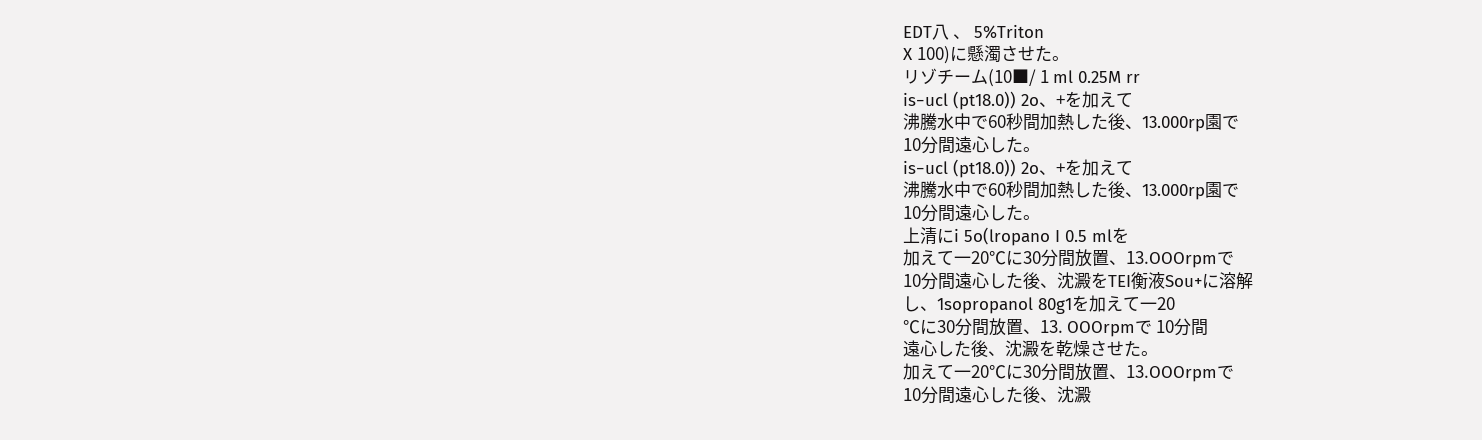EDT八 、 5%Triton
X 100)に懸濁させた。
リゾチーム(10■/ 1 ml 0.25M rr
is−ucl (pt18.0)) 2o、+を加えて
沸騰水中で60秒間加熱した後、13.000rp園で
10分間遠心した。
is−ucl (pt18.0)) 2o、+を加えて
沸騰水中で60秒間加熱した後、13.000rp園で
10分間遠心した。
上清にi 5o(lropano I 0.5 mlを
加えて一20℃に30分間放置、13.OOOrpmで
10分間遠心した後、沈澱をTEI衡液Sou+に溶解
し、1sopropanol 80g1を加えて一20
℃に30分間放置、13. OOOrpmで 10分間
遠心した後、沈澱を乾燥させた。
加えて一20℃に30分間放置、13.OOOrpmで
10分間遠心した後、沈澱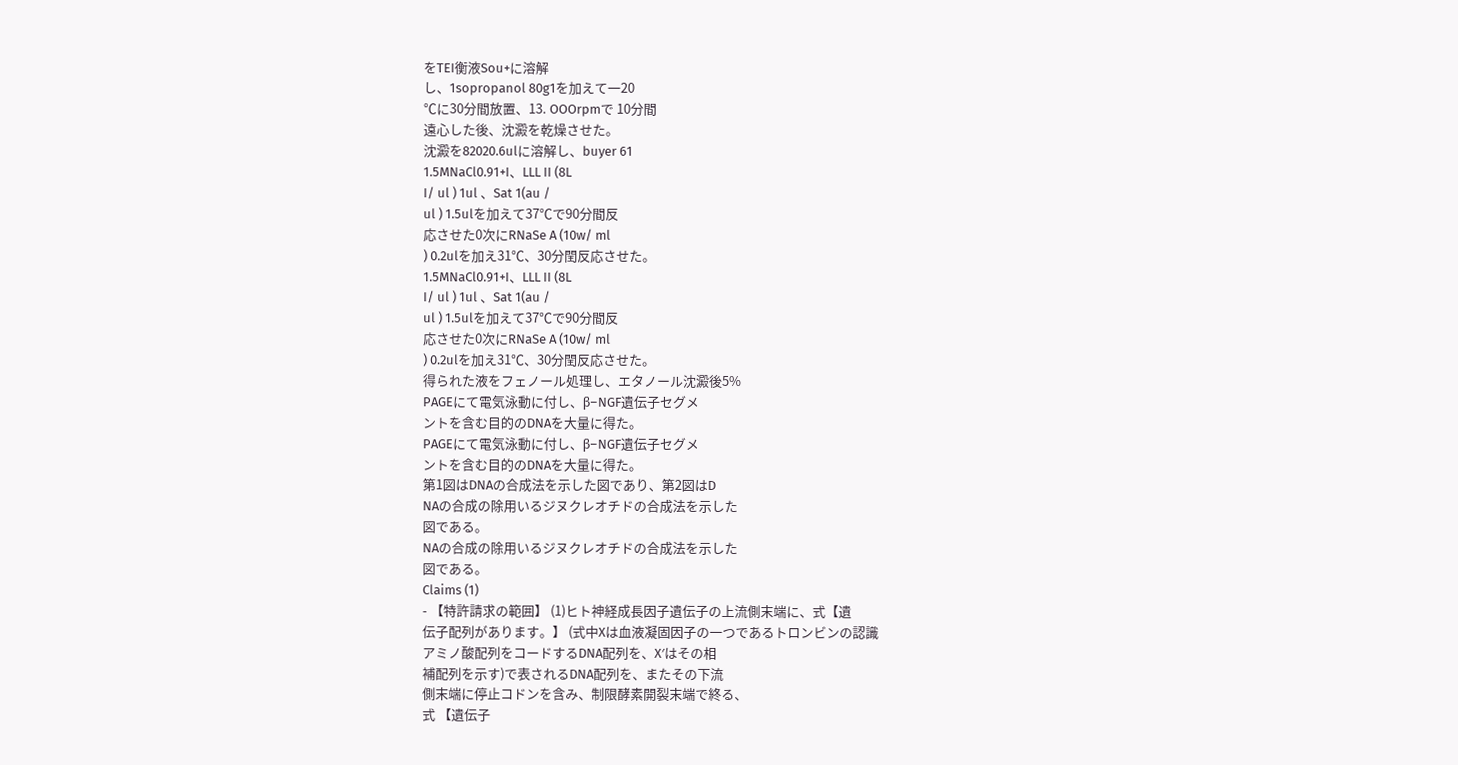をTEI衡液Sou+に溶解
し、1sopropanol 80g1を加えて一20
℃に30分間放置、13. OOOrpmで 10分間
遠心した後、沈澱を乾燥させた。
沈澱を82020.6ulに溶解し、buyer 61
1.5MNaCl0.91+I、LLL II (8L
I/ ul ) 1ul 、Sat 1(au /
ul ) 1.5ulを加えて37℃で90分間反
応させた0次にRNaSe A (10w/ ml
) 0.2ulを加え31℃、30分閏反応させた。
1.5MNaCl0.91+I、LLL II (8L
I/ ul ) 1ul 、Sat 1(au /
ul ) 1.5ulを加えて37℃で90分間反
応させた0次にRNaSe A (10w/ ml
) 0.2ulを加え31℃、30分閏反応させた。
得られた液をフェノール処理し、エタノール沈澱後5%
PAGEにて電気泳動に付し、β−NGF遺伝子セグメ
ントを含む目的のDNAを大量に得た。
PAGEにて電気泳動に付し、β−NGF遺伝子セグメ
ントを含む目的のDNAを大量に得た。
第1図はDNAの合成法を示した図であり、第2図はD
NAの合成の除用いるジヌクレオチドの合成法を示した
図である。
NAの合成の除用いるジヌクレオチドの合成法を示した
図である。
Claims (1)
- 【特許請求の範囲】 (1)ヒト神経成長因子遺伝子の上流側末端に、式【遺
伝子配列があります。】 (式中Xは血液凝固因子の一つであるトロンビンの認識
アミノ酸配列をコードするDNA配列を、X′はその相
補配列を示す)で表されるDNA配列を、またその下流
側末端に停止コドンを含み、制限酵素開裂末端で終る、
式 【遺伝子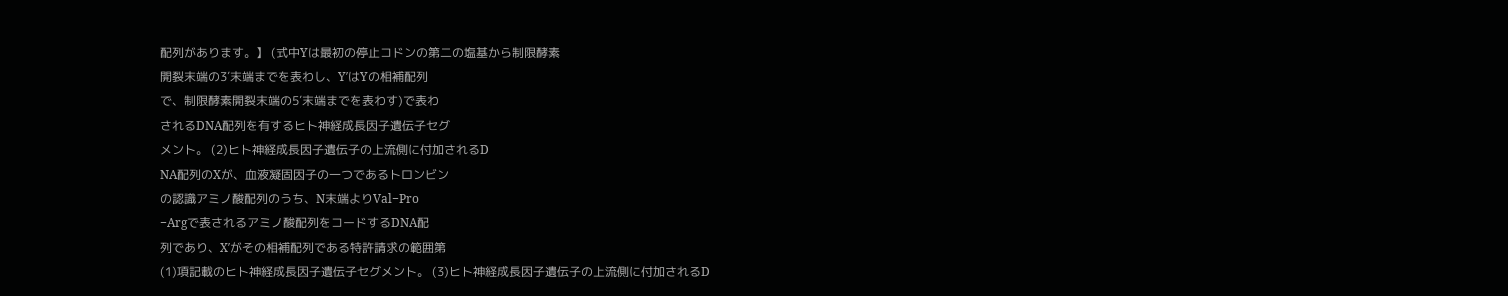配列があります。】 (式中Yは最初の停止コドンの第二の塩基から制限酵素
開裂末端の3′末端までを表わし、Y′はYの相補配列
で、制限酵素開裂末端の5′末端までを表わす)で表わ
されるDNA配列を有するヒト神経成長因子遺伝子セグ
メント。 (2)ヒト神経成長因子遺伝子の上流側に付加されるD
NA配列のXが、血液凝固因子の一つであるトロンビン
の認識アミノ酸配列のうち、N末端よりVal−Pro
−Argで表されるアミノ酸配列をコードするDNA配
列であり、X′がその相補配列である特許請求の範囲第
(1)項記載のヒト神経成長因子遺伝子セグメント。 (3)ヒト神経成長因子遺伝子の上流側に付加されるD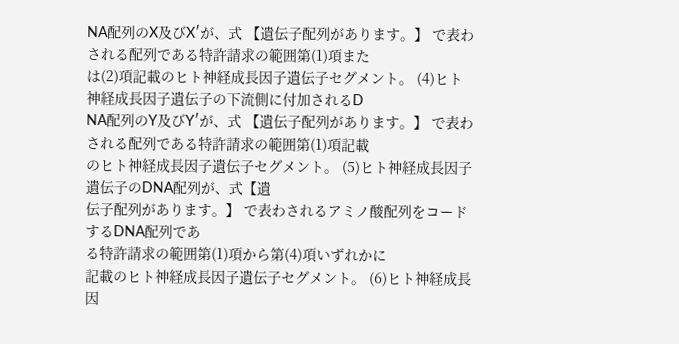NA配列のX及びX′が、式 【遺伝子配列があります。】 で表わされる配列である特許請求の範囲第(1)項また
は(2)項記載のヒト神経成長因子遺伝子セグメント。 (4)ヒト神経成長因子遺伝子の下流側に付加されるD
NA配列のY及びY′が、式 【遺伝子配列があります。】 で表わされる配列である特許請求の範囲第(1)項記載
のヒト神経成長因子遺伝子セグメント。 (5)ヒト神経成長因子遺伝子のDNA配列が、式【遺
伝子配列があります。】 で表わされるアミノ酸配列をコードするDNA配列であ
る特許請求の範囲第(1)項から第(4)項いずれかに
記載のヒト神経成長因子遺伝子セグメント。 (6)ヒト神経成長因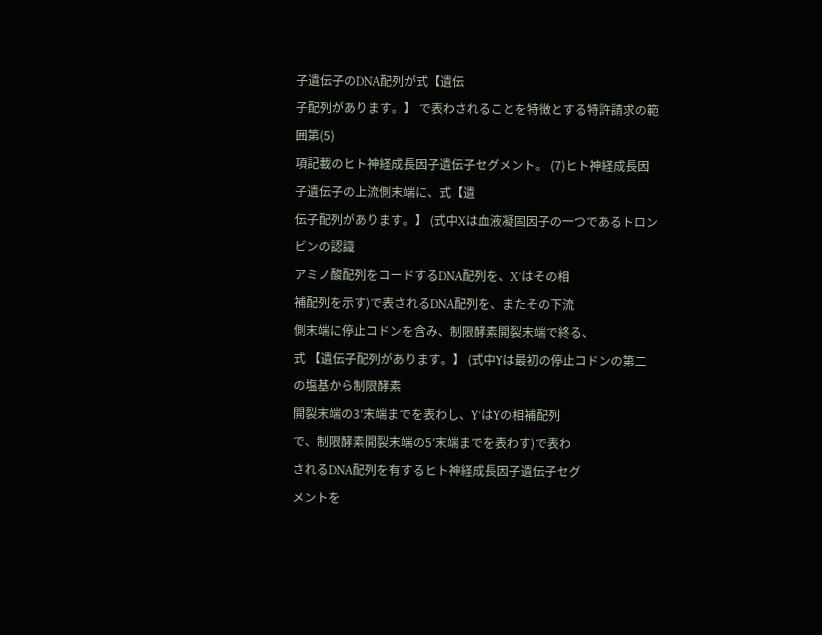子遺伝子のDNA配列が式【遺伝
子配列があります。】 で表わされることを特徴とする特許請求の範囲第(5)
項記載のヒト神経成長因子遺伝子セグメント。 (7)ヒト神経成長因子遺伝子の上流側末端に、式【遺
伝子配列があります。】 (式中Xは血液凝固因子の一つであるトロンビンの認識
アミノ酸配列をコードするDNA配列を、X′はその相
補配列を示す)で表されるDNA配列を、またその下流
側末端に停止コドンを含み、制限酵素開裂末端で終る、
式 【遺伝子配列があります。】 (式中Yは最初の停止コドンの第二の塩基から制限酵素
開裂末端の3′末端までを表わし、Y′はYの相補配列
で、制限酵素開裂末端の5′末端までを表わす)で表わ
されるDNA配列を有するヒト神経成長因子遺伝子セグ
メントを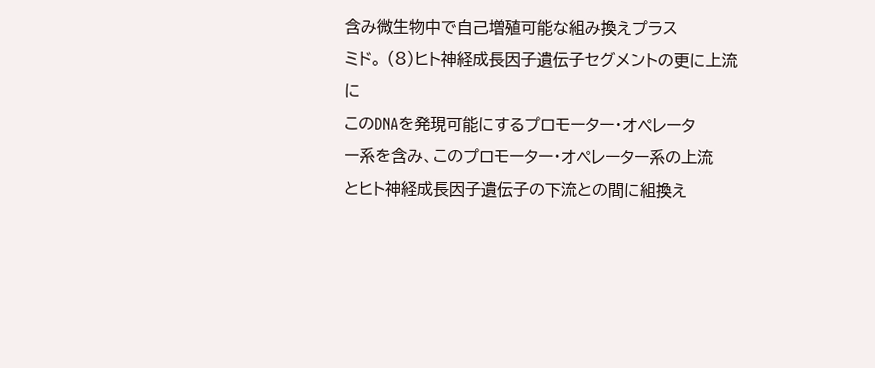含み微生物中で自己増殖可能な組み換えプラス
ミド。 (8)ヒト神経成長因子遺伝子セグメントの更に上流に
このDNAを発現可能にするプロモーター・オペレータ
ー系を含み、このプロモーター・オペレーター系の上流
とヒト神経成長因子遺伝子の下流との間に組換え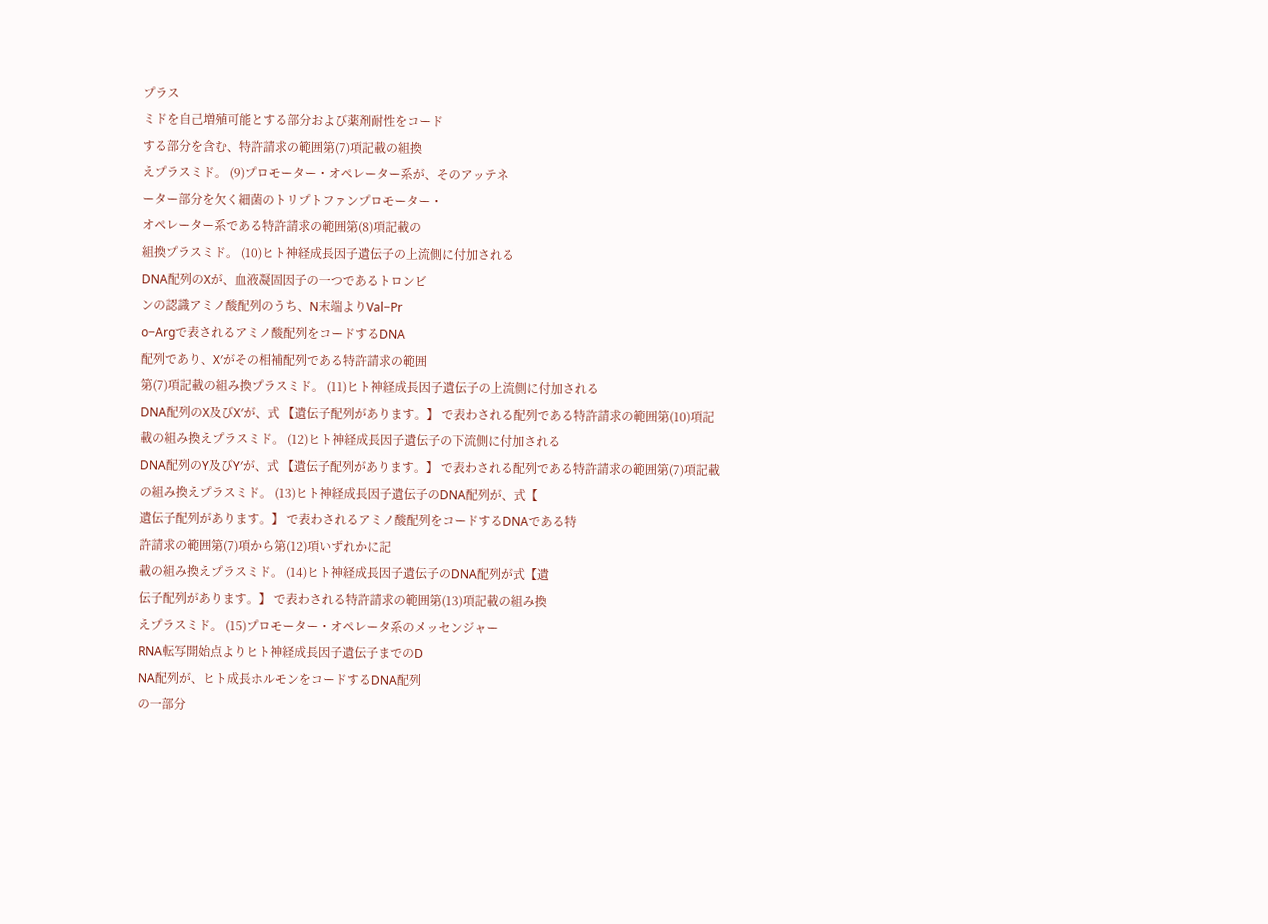プラス
ミドを自己増殖可能とする部分および薬剤耐性をコード
する部分を含む、特許請求の範囲第(7)項記載の組換
えプラスミド。 (9)プロモーター・オペレーター系が、そのアッテネ
ーター部分を欠く細菌のトリプトファンプロモーター・
オペレーター系である特許請求の範囲第(8)項記載の
組換プラスミド。 (10)ヒト神経成長因子遺伝子の上流側に付加される
DNA配列のXが、血液凝固因子の一つであるトロンビ
ンの認識アミノ酸配列のうち、N末端よりVal−Pr
o−Argで表されるアミノ酸配列をコードするDNA
配列であり、X′がその相補配列である特許請求の範囲
第(7)項記載の組み換プラスミド。 (11)ヒト神経成長因子遺伝子の上流側に付加される
DNA配列のX及びX′が、式 【遺伝子配列があります。】 で表わされる配列である特許請求の範囲第(10)項記
載の組み換えプラスミド。 (12)ヒト神経成長因子遺伝子の下流側に付加される
DNA配列のY及びY′が、式 【遺伝子配列があります。】 で表わされる配列である特許請求の範囲第(7)項記載
の組み換えプラスミド。 (13)ヒト神経成長因子遺伝子のDNA配列が、式【
遺伝子配列があります。】 で表わされるアミノ酸配列をコードするDNAである特
許請求の範囲第(7)項から第(12)項いずれかに記
載の組み換えプラスミド。 (14)ヒト神経成長因子遺伝子のDNA配列が式【遺
伝子配列があります。】 で表わされる特許請求の範囲第(13)項記載の組み換
えプラスミド。 (15)プロモーター・オペレータ系のメッセンジャー
RNA転写開始点よりヒト神経成長因子遺伝子までのD
NA配列が、ヒト成長ホルモンをコードするDNA配列
の一部分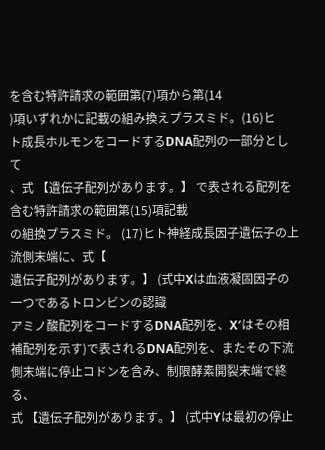を含む特許請求の範囲第(7)項から第(14
)項いずれかに記載の組み換えプラスミド。(16)ヒ
ト成長ホルモンをコードするDNA配列の一部分として
、式 【遺伝子配列があります。】 で表される配列を含む特許請求の範囲第(15)項記載
の組換プラスミド。 (17)ヒト神経成長因子遺伝子の上流側末端に、式【
遺伝子配列があります。】 (式中Xは血液凝固因子の一つであるトロンビンの認識
アミノ酸配列をコードするDNA配列を、X′はその相
補配列を示す)で表されるDNA配列を、またその下流
側末端に停止コドンを含み、制限酵素開裂末端で終る、
式 【遺伝子配列があります。】 (式中Yは最初の停止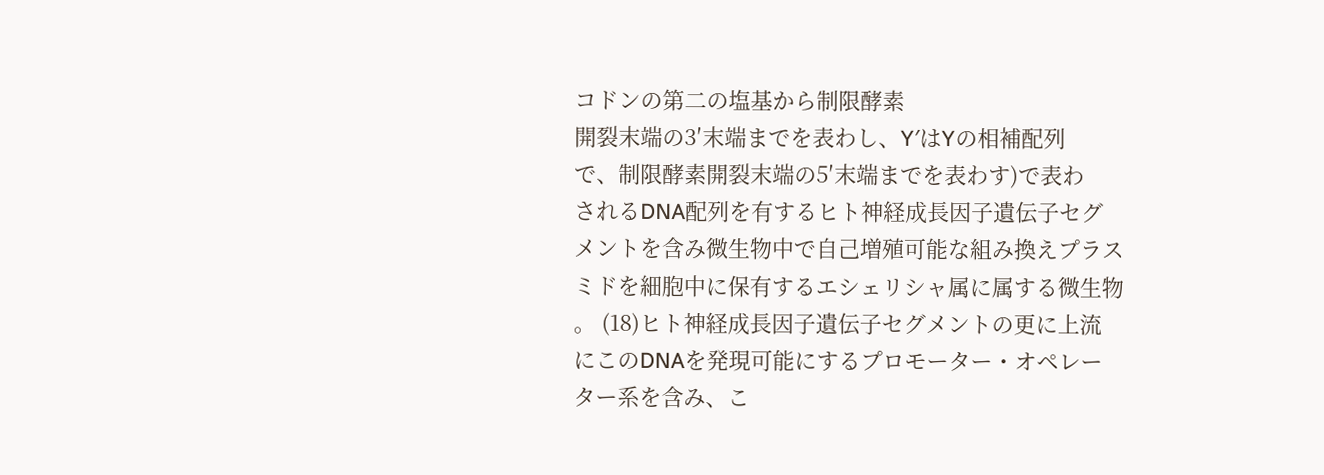コドンの第二の塩基から制限酵素
開裂末端の3′末端までを表わし、Y′はYの相補配列
で、制限酵素開裂末端の5′末端までを表わす)で表わ
されるDNA配列を有するヒト神経成長因子遺伝子セグ
メントを含み微生物中で自己増殖可能な組み換えプラス
ミドを細胞中に保有するエシェリシャ属に属する微生物
。 (18)ヒト神経成長因子遺伝子セグメントの更に上流
にこのDNAを発現可能にするプロモーター・オペレー
ター系を含み、こ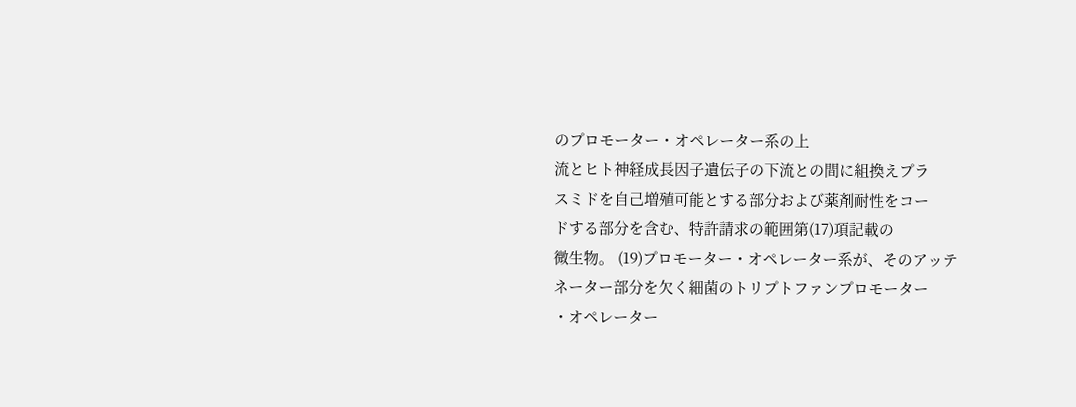のプロモーター・オペレーター系の上
流とヒト神経成長因子遺伝子の下流との間に組換えプラ
スミドを自己増殖可能とする部分および薬剤耐性をコー
ドする部分を含む、特許請求の範囲第(17)項記載の
微生物。 (19)プロモーター・オペレーター系が、そのアッテ
ネーター部分を欠く細菌のトリプトファンプロモーター
・オペレーター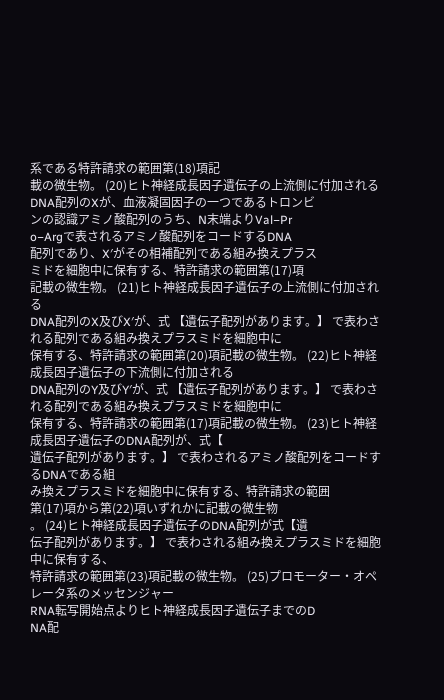系である特許請求の範囲第(18)項記
載の微生物。 (20)ヒト神経成長因子遺伝子の上流側に付加される
DNA配列のXが、血液凝固因子の一つであるトロンビ
ンの認識アミノ酸配列のうち、N末端よりVal−Pr
o−Argで表されるアミノ酸配列をコードするDNA
配列であり、X′がその相補配列である組み換えプラス
ミドを細胞中に保有する、特許請求の範囲第(17)項
記載の微生物。 (21)ヒト神経成長因子遺伝子の上流側に付加される
DNA配列のX及びX′が、式 【遺伝子配列があります。】 で表わされる配列である組み換えプラスミドを細胞中に
保有する、特許請求の範囲第(20)項記載の微生物。 (22)ヒト神経成長因子遺伝子の下流側に付加される
DNA配列のY及びY′が、式 【遺伝子配列があります。】 で表わされる配列である組み換えプラスミドを細胞中に
保有する、特許請求の範囲第(17)項記載の微生物。 (23)ヒト神経成長因子遺伝子のDNA配列が、式【
遺伝子配列があります。】 で表わされるアミノ酸配列をコードするDNAである組
み換えプラスミドを細胞中に保有する、特許請求の範囲
第(17)項から第(22)項いずれかに記載の微生物
。 (24)ヒト神経成長因子遺伝子のDNA配列が式【遺
伝子配列があります。】 で表わされる組み換えプラスミドを細胞中に保有する、
特許請求の範囲第(23)項記載の微生物。 (25)プロモーター・オペレータ系のメッセンジャー
RNA転写開始点よりヒト神経成長因子遺伝子までのD
NA配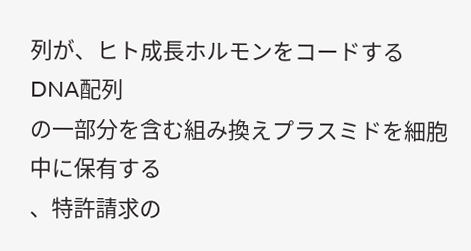列が、ヒト成長ホルモンをコードするDNA配列
の一部分を含む組み換えプラスミドを細胞中に保有する
、特許請求の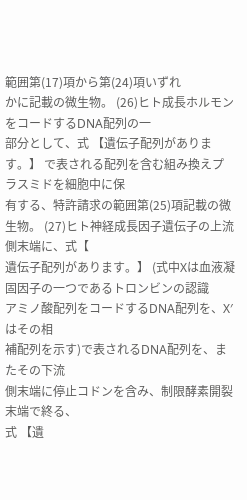範囲第(17)項から第(24)項いずれ
かに記載の微生物。 (26)ヒト成長ホルモンをコードするDNA配列の一
部分として、式 【遺伝子配列があります。】 で表される配列を含む組み換えプラスミドを細胞中に保
有する、特許請求の範囲第(25)項記載の微生物。 (27)ヒト神経成長因子遺伝子の上流側末端に、式【
遺伝子配列があります。】 (式中Xは血液凝固因子の一つであるトロンビンの認識
アミノ酸配列をコードするDNA配列を、X′はその相
補配列を示す)で表されるDNA配列を、またその下流
側末端に停止コドンを含み、制限酵素開裂末端で終る、
式 【遺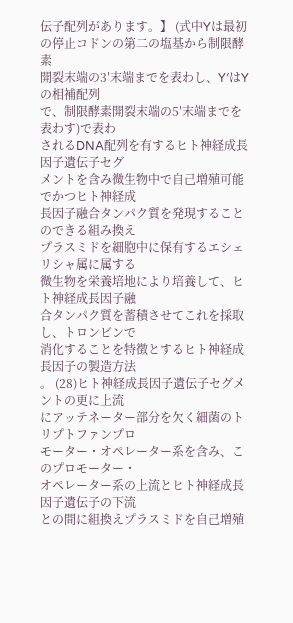伝子配列があります。】 (式中Yは最初の停止コドンの第二の塩基から制限酵素
開裂末端の3′末端までを表わし、Y′はYの相補配列
で、制限酵素開裂末端の5′末端までを表わす)で表わ
されるDNA配列を有するヒト神経成長因子遺伝子セグ
メントを含み微生物中で自己増殖可能でかつヒト神経成
長因子融合タンパク質を発現することのできる組み換え
プラスミドを細胞中に保有するエシェリシャ属に属する
微生物を栄養培地により培養して、ヒト神経成長因子融
合タンパク質を蓄積させてこれを採取し、トロンビンで
消化することを特徴とするヒト神経成長因子の製造方法
。 (28)ヒト神経成長因子遺伝子セグメントの更に上流
にアッテネーター部分を欠く細菌のトリプトファンプロ
モーター・オペレーター系を含み、このプロモーター・
オペレーター系の上流とヒト神経成長因子遺伝子の下流
との間に組換えプラスミドを自己増殖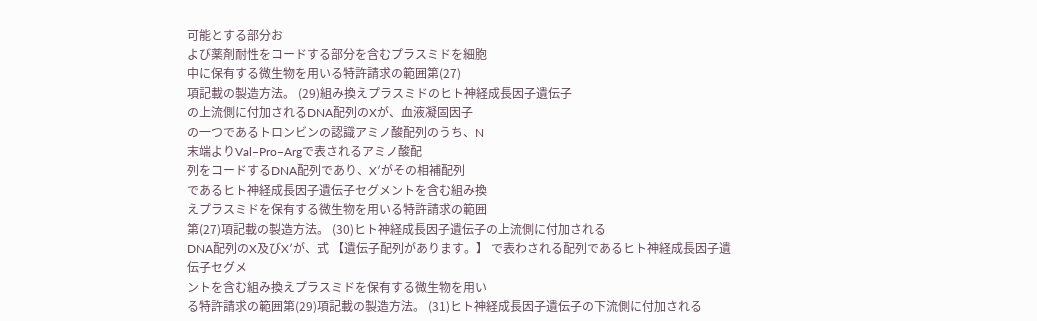可能とする部分お
よび薬剤耐性をコードする部分を含むプラスミドを細胞
中に保有する微生物を用いる特許請求の範囲第(27)
項記載の製造方法。 (29)組み換えプラスミドのヒト神経成長因子遺伝子
の上流側に付加されるDNA配列のXが、血液凝固因子
の一つであるトロンビンの認識アミノ酸配列のうち、N
末端よりVal−Pro−Argで表されるアミノ酸配
列をコードするDNA配列であり、X′がその相補配列
であるヒト神経成長因子遺伝子セグメントを含む組み換
えプラスミドを保有する微生物を用いる特許請求の範囲
第(27)項記載の製造方法。 (30)ヒト神経成長因子遺伝子の上流側に付加される
DNA配列のX及びX′が、式 【遺伝子配列があります。】 で表わされる配列であるヒト神経成長因子遺伝子セグメ
ントを含む組み換えプラスミドを保有する微生物を用い
る特許請求の範囲第(29)項記載の製造方法。 (31)ヒト神経成長因子遺伝子の下流側に付加される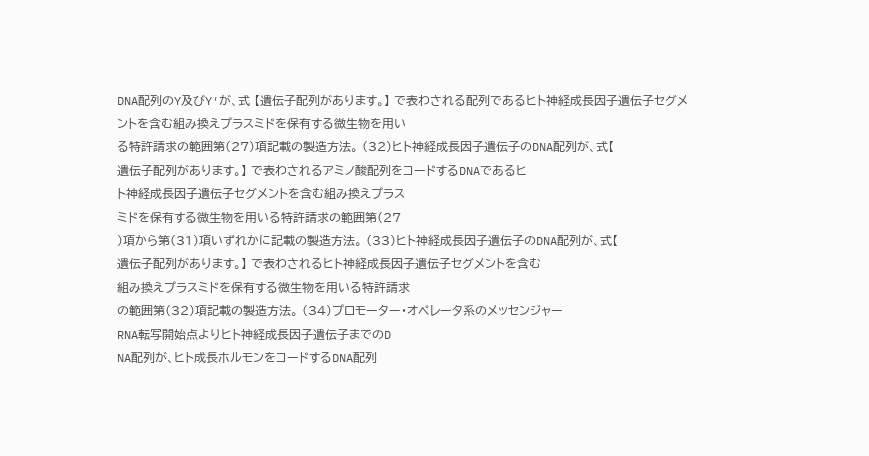DNA配列のY及びY′が、式 【遺伝子配列があります。】 で表わされる配列であるヒト神経成長因子遺伝子セグメ
ントを含む組み換えプラスミドを保有する微生物を用い
る特許請求の範囲第(27)項記載の製造方法。 (32)ヒト神経成長因子遺伝子のDNA配列が、式【
遺伝子配列があります。】 で表わされるアミノ酸配列をコードするDNAであるヒ
ト神経成長因子遺伝子セグメントを含む組み換えプラス
ミドを保有する微生物を用いる特許請求の範囲第(27
)項から第(31)項いずれかに記載の製造方法。 (33)ヒト神経成長因子遺伝子のDNA配列が、式【
遺伝子配列があります。】 で表わされるヒト神経成長因子遺伝子セグメントを含む
組み換えプラスミドを保有する微生物を用いる特許請求
の範囲第(32)項記載の製造方法。 (34)プロモーター・オペレータ系のメッセンジャー
RNA転写開始点よりヒト神経成長因子遺伝子までのD
NA配列が、ヒト成長ホルモンをコードするDNA配列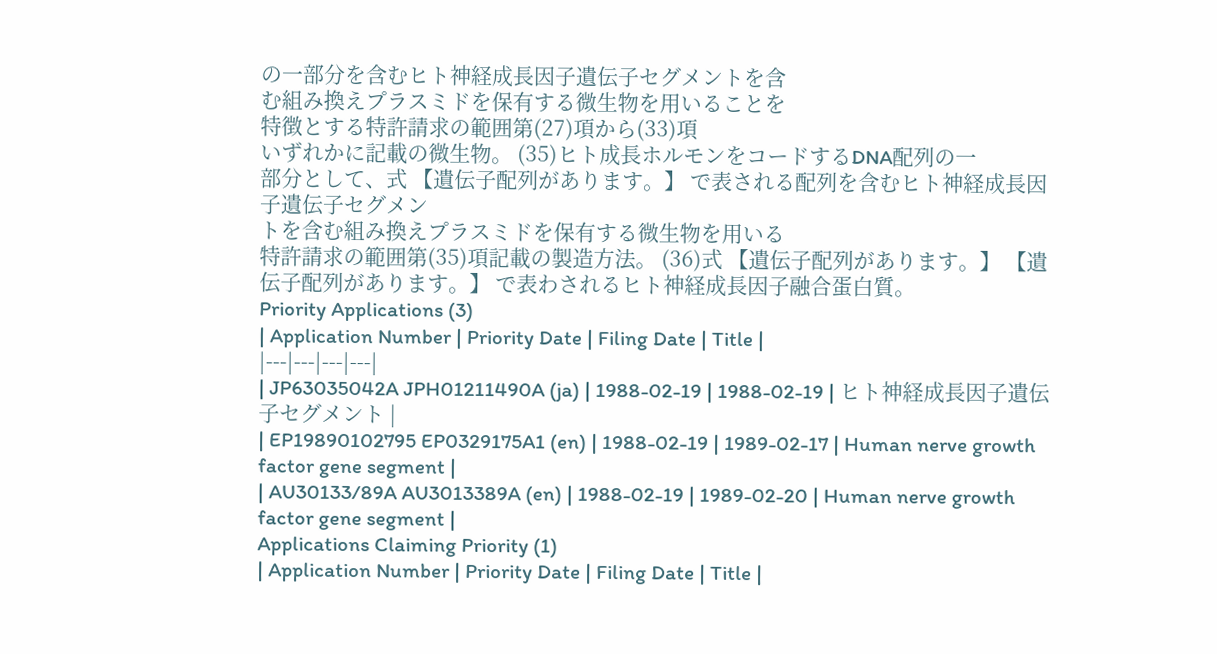の一部分を含むヒト神経成長因子遺伝子セグメントを含
む組み換えプラスミドを保有する微生物を用いることを
特徴とする特許請求の範囲第(27)項から(33)項
いずれかに記載の微生物。 (35)ヒト成長ホルモンをコードするDNA配列の一
部分として、式 【遺伝子配列があります。】 で表される配列を含むヒト神経成長因子遺伝子セグメン
トを含む組み換えプラスミドを保有する微生物を用いる
特許請求の範囲第(35)項記載の製造方法。 (36)式 【遺伝子配列があります。】 【遺伝子配列があります。】 で表わされるヒト神経成長因子融合蛋白質。
Priority Applications (3)
| Application Number | Priority Date | Filing Date | Title |
|---|---|---|---|
| JP63035042A JPH01211490A (ja) | 1988-02-19 | 1988-02-19 | ヒト神経成長因子遺伝子セグメント |
| EP19890102795 EP0329175A1 (en) | 1988-02-19 | 1989-02-17 | Human nerve growth factor gene segment |
| AU30133/89A AU3013389A (en) | 1988-02-19 | 1989-02-20 | Human nerve growth factor gene segment |
Applications Claiming Priority (1)
| Application Number | Priority Date | Filing Date | Title |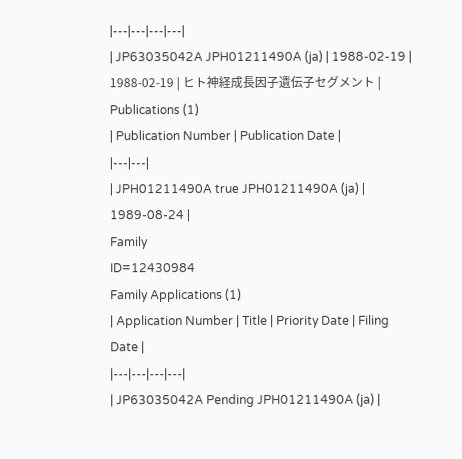|---|---|---|---|
| JP63035042A JPH01211490A (ja) | 1988-02-19 | 1988-02-19 | ヒト神経成長因子遺伝子セグメント |
Publications (1)
| Publication Number | Publication Date |
|---|---|
| JPH01211490A true JPH01211490A (ja) | 1989-08-24 |
Family
ID=12430984
Family Applications (1)
| Application Number | Title | Priority Date | Filing Date |
|---|---|---|---|
| JP63035042A Pending JPH01211490A (ja) |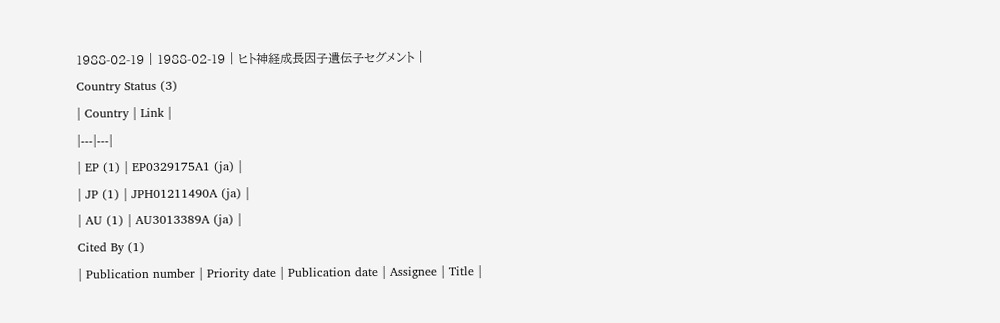1988-02-19 | 1988-02-19 | ヒト神経成長因子遺伝子セグメント |
Country Status (3)
| Country | Link |
|---|---|
| EP (1) | EP0329175A1 (ja) |
| JP (1) | JPH01211490A (ja) |
| AU (1) | AU3013389A (ja) |
Cited By (1)
| Publication number | Priority date | Publication date | Assignee | Title |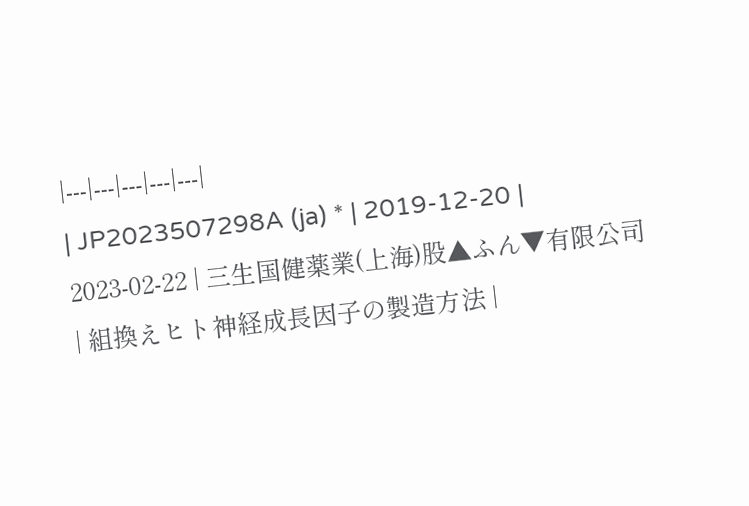|---|---|---|---|---|
| JP2023507298A (ja) * | 2019-12-20 | 2023-02-22 | 三生国健薬業(上海)股▲ふん▼有限公司 | 組換えヒト神経成長因子の製造方法 |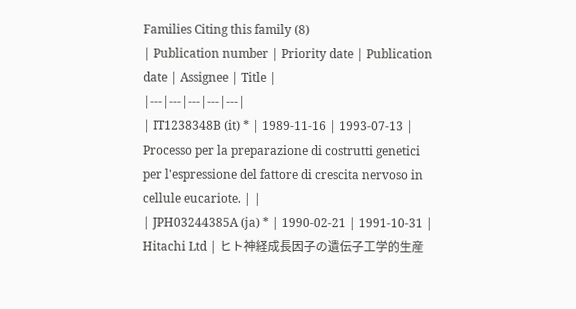Families Citing this family (8)
| Publication number | Priority date | Publication date | Assignee | Title |
|---|---|---|---|---|
| IT1238348B (it) * | 1989-11-16 | 1993-07-13 | Processo per la preparazione di costrutti genetici per l'espressione del fattore di crescita nervoso in cellule eucariote. | |
| JPH03244385A (ja) * | 1990-02-21 | 1991-10-31 | Hitachi Ltd | ヒト神経成長因子の遺伝子工学的生産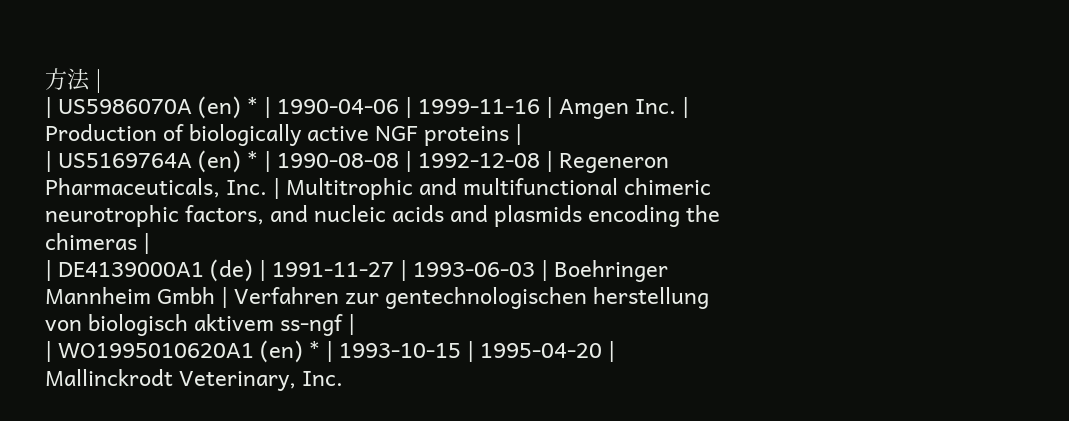方法 |
| US5986070A (en) * | 1990-04-06 | 1999-11-16 | Amgen Inc. | Production of biologically active NGF proteins |
| US5169764A (en) * | 1990-08-08 | 1992-12-08 | Regeneron Pharmaceuticals, Inc. | Multitrophic and multifunctional chimeric neurotrophic factors, and nucleic acids and plasmids encoding the chimeras |
| DE4139000A1 (de) | 1991-11-27 | 1993-06-03 | Boehringer Mannheim Gmbh | Verfahren zur gentechnologischen herstellung von biologisch aktivem ss-ngf |
| WO1995010620A1 (en) * | 1993-10-15 | 1995-04-20 | Mallinckrodt Veterinary, Inc.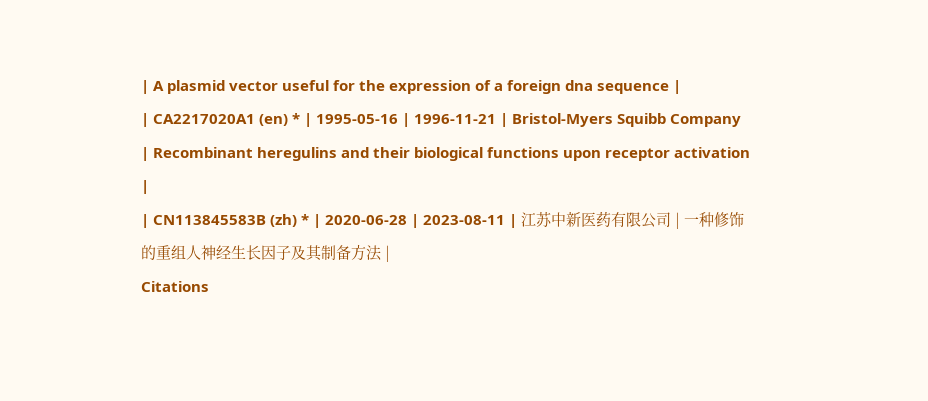| A plasmid vector useful for the expression of a foreign dna sequence |
| CA2217020A1 (en) * | 1995-05-16 | 1996-11-21 | Bristol-Myers Squibb Company | Recombinant heregulins and their biological functions upon receptor activation |
| CN113845583B (zh) * | 2020-06-28 | 2023-08-11 | 江苏中新医药有限公司 | 一种修饰的重组人神经生长因子及其制备方法 |
Citations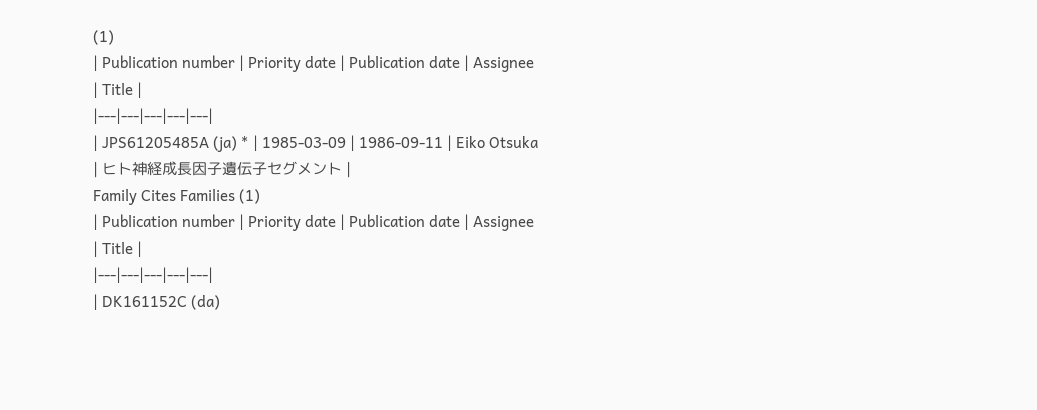(1)
| Publication number | Priority date | Publication date | Assignee | Title |
|---|---|---|---|---|
| JPS61205485A (ja) * | 1985-03-09 | 1986-09-11 | Eiko Otsuka | ヒト神経成長因子遺伝子セグメント |
Family Cites Families (1)
| Publication number | Priority date | Publication date | Assignee | Title |
|---|---|---|---|---|
| DK161152C (da)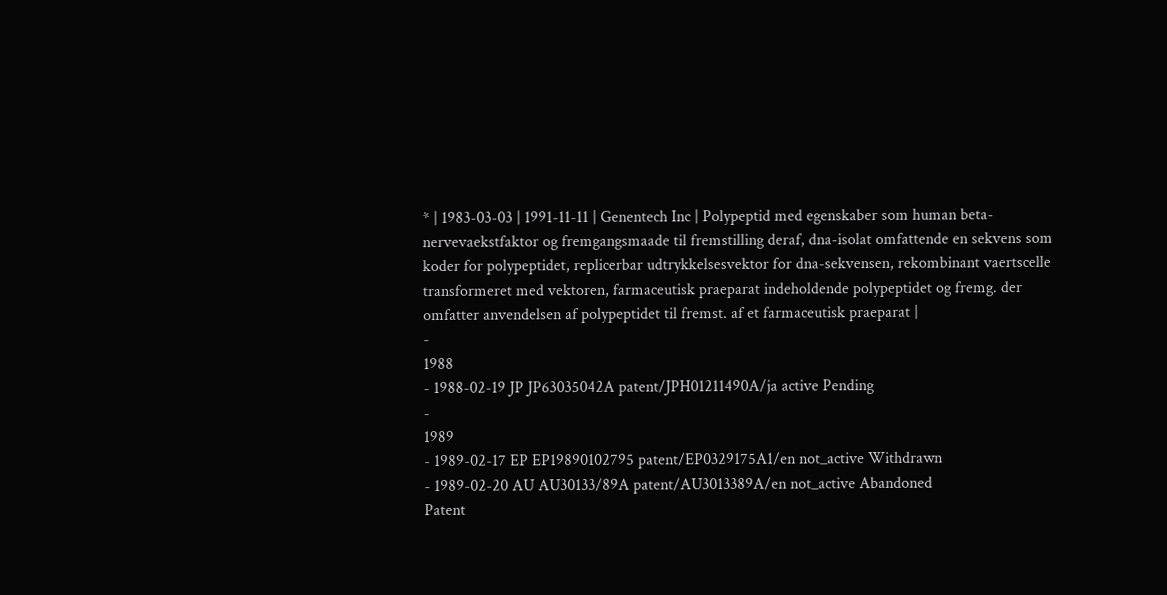* | 1983-03-03 | 1991-11-11 | Genentech Inc | Polypeptid med egenskaber som human beta-nervevaekstfaktor og fremgangsmaade til fremstilling deraf, dna-isolat omfattende en sekvens som koder for polypeptidet, replicerbar udtrykkelsesvektor for dna-sekvensen, rekombinant vaertscelle transformeret med vektoren, farmaceutisk praeparat indeholdende polypeptidet og fremg. der omfatter anvendelsen af polypeptidet til fremst. af et farmaceutisk praeparat |
-
1988
- 1988-02-19 JP JP63035042A patent/JPH01211490A/ja active Pending
-
1989
- 1989-02-17 EP EP19890102795 patent/EP0329175A1/en not_active Withdrawn
- 1989-02-20 AU AU30133/89A patent/AU3013389A/en not_active Abandoned
Patent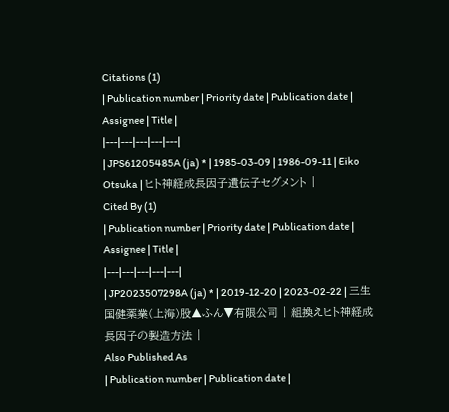Citations (1)
| Publication number | Priority date | Publication date | Assignee | Title |
|---|---|---|---|---|
| JPS61205485A (ja) * | 1985-03-09 | 1986-09-11 | Eiko Otsuka | ヒト神経成長因子遺伝子セグメント |
Cited By (1)
| Publication number | Priority date | Publication date | Assignee | Title |
|---|---|---|---|---|
| JP2023507298A (ja) * | 2019-12-20 | 2023-02-22 | 三生国健薬業(上海)股▲ふん▼有限公司 | 組換えヒト神経成長因子の製造方法 |
Also Published As
| Publication number | Publication date |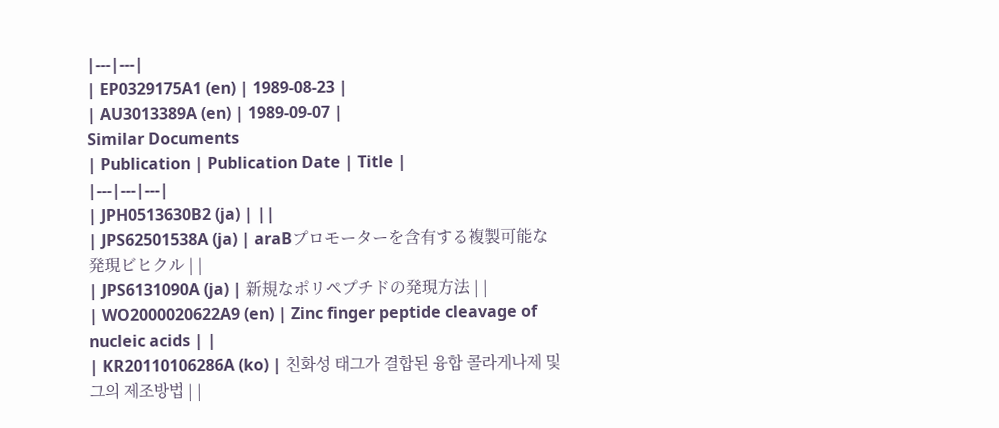|---|---|
| EP0329175A1 (en) | 1989-08-23 |
| AU3013389A (en) | 1989-09-07 |
Similar Documents
| Publication | Publication Date | Title |
|---|---|---|
| JPH0513630B2 (ja) | ||
| JPS62501538A (ja) | araBプロモーターを含有する複製可能な発現ビヒクル | |
| JPS6131090A (ja) | 新規なポリペプチドの発現方法 | |
| WO2000020622A9 (en) | Zinc finger peptide cleavage of nucleic acids | |
| KR20110106286A (ko) | 친화성 태그가 결합된 융합 콜라게나제 및 그의 제조방법 | |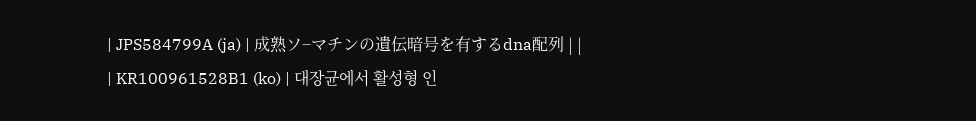| JPS584799A (ja) | 成熟ソ−マチンの遺伝暗号を有するdna配列 | |
| KR100961528B1 (ko) | 대장균에서 활성형 인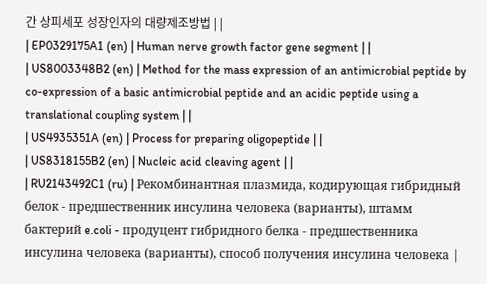간 상피세포 성장인자의 대량제조방법 | |
| EP0329175A1 (en) | Human nerve growth factor gene segment | |
| US8003348B2 (en) | Method for the mass expression of an antimicrobial peptide by co-expression of a basic antimicrobial peptide and an acidic peptide using a translational coupling system | |
| US4935351A (en) | Process for preparing oligopeptide | |
| US8318155B2 (en) | Nucleic acid cleaving agent | |
| RU2143492C1 (ru) | Рекомбинантная плазмида, кодирующая гибридный белок - предшественник инсулина человека (варианты), штамм бактерий e.coli - продуцент гибридного белка - предшественника инсулина человека (варианты), способ получения инсулина человека |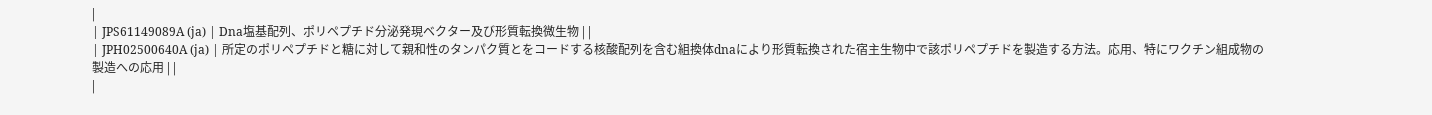|
| JPS61149089A (ja) | Dna塩基配列、ポリペプチド分泌発現ベクター及び形質転換微生物 | |
| JPH02500640A (ja) | 所定のポリペプチドと糖に対して親和性のタンパク質とをコードする核酸配列を含む組換体dnaにより形質転換された宿主生物中で該ポリペプチドを製造する方法。応用、特にワクチン組成物の製造への応用 | |
|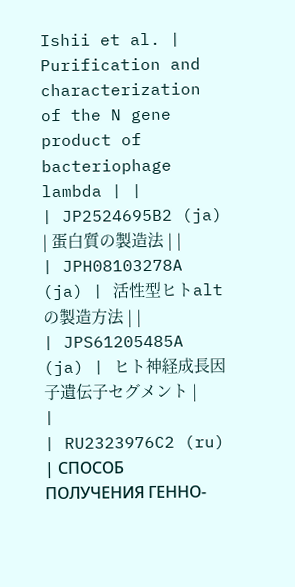Ishii et al. | Purification and characterization of the N gene product of bacteriophage lambda | |
| JP2524695B2 (ja) | 蛋白質の製造法 | |
| JPH08103278A (ja) | 活性型ヒトaltの製造方法 | |
| JPS61205485A (ja) | ヒト神経成長因子遺伝子セグメント | |
| RU2323976C2 (ru) | СПОСОБ ПОЛУЧЕНИЯ ГЕННО-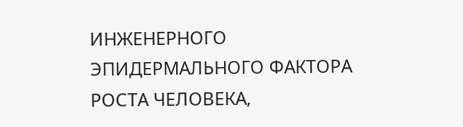ИНЖЕНЕРНОГО ЭПИДЕРМАЛЬНОГО ФАКТОРА РОСТА ЧЕЛОВЕКА,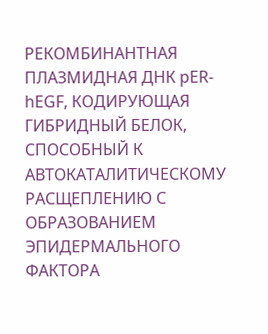РЕКОМБИНАНТНАЯ ПЛАЗМИДНАЯ ДНК pER-hEGF, КОДИРУЮЩАЯ ГИБРИДНЫЙ БЕЛОК, СПОСОБНЫЙ К АВТОКАТАЛИТИЧЕСКОМУ РАСЩЕПЛЕНИЮ С ОБРАЗОВАНИЕМ ЭПИДЕРМАЛЬНОГО ФАКТОРА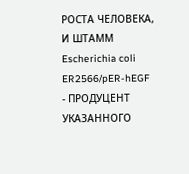РОСТА ЧЕЛОВЕКА, И ШТАММ Escherichia coli ER2566/pER-hEGF - ПРОДУЦЕНТ УКАЗАННОГО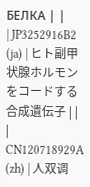БЕЛКА | |
| JP3252916B2 (ja) | ヒト副甲状腺ホルモンをコードする合成遺伝子 | |
| CN120718929A (zh) | 人双调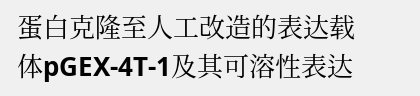蛋白克隆至人工改造的表达载体pGEX-4T-1及其可溶性表达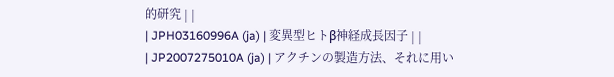的研究 | |
| JPH03160996A (ja) | 変異型ヒトβ神経成長因子 | |
| JP2007275010A (ja) | アクチンの製造方法、それに用い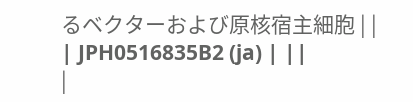るベクターおよび原核宿主細胞 | |
| JPH0516835B2 (ja) | ||
|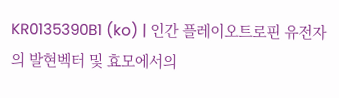KR0135390B1 (ko) | 인간 플레이오트로핀 유전자의 발현벡터 및 효모에서의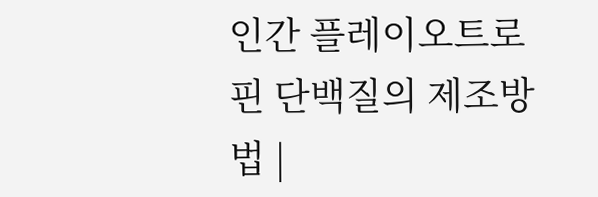인간 플레이오트로핀 단백질의 제조방법 |